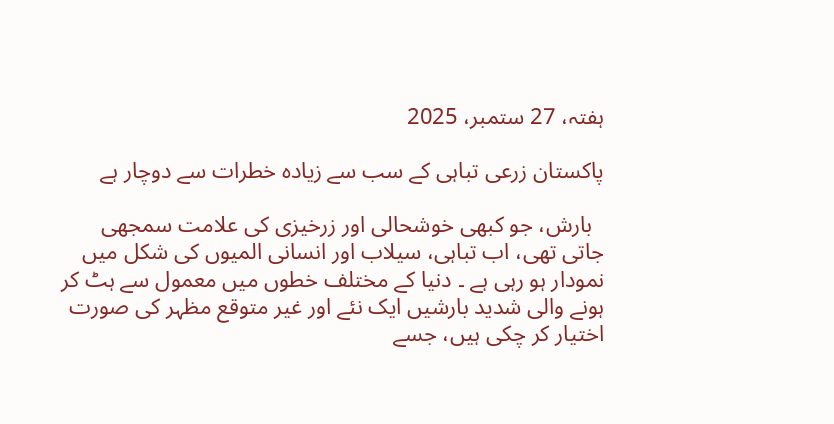ہفتہ، 27 ستمبر، 2025

پاکستان زرعی تباہی کے سب سے زیادہ خطرات سے دوچار ہے

  بارش، جو کبھی خوشحالی اور زرخیزی کی علامت سمجھی جاتی تھی، اب تباہی، سیلاب اور انسانی المیوں کی شکل میں نمودار ہو رہی ہے ۔ دنیا کے مختلف خطوں میں معمول سے ہٹ کر ہونے والی شدید بارشیں ایک نئے اور غیر متوقع مظہر کی صورت اختیار کر چکی ہیں، جسے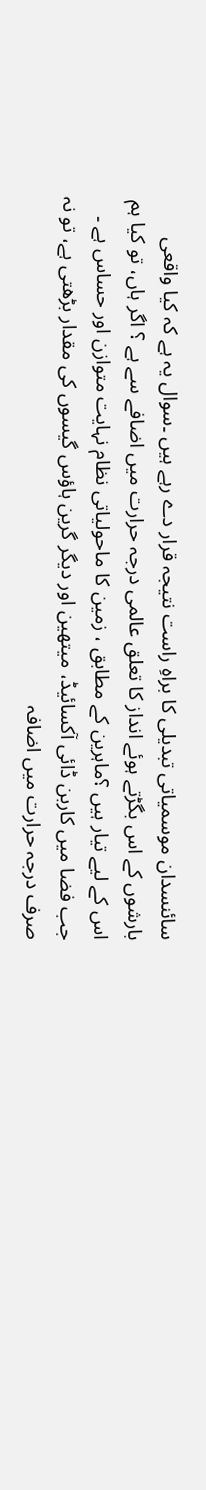سائنسدان موسمیاتی تبدیلی کا براہِ راست نتیجہ قرار دے رہے ہیں ۔سوال یہ ہے کہ کیا واقعی بارشوں کے اس بگڑتے ہوئے انداز کا تعلق عالمی درجہ حرارت میں اضافے سے ہے ؟ اگر ہاں، تو کیا ہم اس کے لیے تیار ہیں ؟ماہرین کے مطابق ، زمین کا ماحولیاتی نظام نہایت متوازن اور حساس ہے ۔ جب فضا میں کاربن ڈائی آکسائیڈ، میتھین اور دیگر گرین ہاؤس گیسوں کی مقدار بڑھتی ہے، تو نہ صرف درجہ حرارت میں اضافہ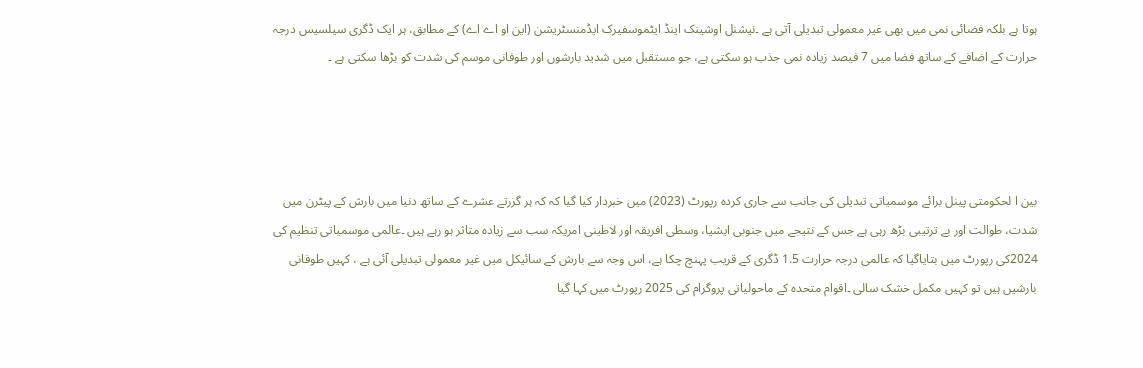ہوتا ہے بلکہ فضائی نمی میں بھی غیر معمولی تبدیلی آتی ہے ۔نیشنل اوشینک اینڈ ایٹموسفیرک ایڈمنسٹریشن (این او اے اے) کے مطابق، ہر ایک ڈگری سیلسیس درجہ حرارت کے اضافے کے ساتھ فضا میں 7 فیصد زیادہ نمی جذب ہو سکتی ہے، جو مستقبل میں شدید بارشوں اور طوفانی موسم کی شدت کو بڑھا سکتی ہے ۔




بین ا لحکومتی پینل برائے موسمیاتی تبدیلی کی جانب سے جاری کردہ رپورٹ (2023) میں خبردار کیا گیا کہ کہ ہر گزرتے عشرے کے ساتھ دنیا میں بارش کے پیٹرن میں شدت، طوالت اور بے ترتیبی بڑھ رہی ہے جس کے نتیجے میں جنوبی ایشیا، وسطی افریقہ اور لاطینی امریکہ سب سے زیادہ متاثر ہو رہے ہیں ۔عالمی موسمیاتی تنظیم کی 2024کی رپورٹ میں بتایاگیا کہ عالمی درجہ حرارت 1.5 ڈگری کے قریب پہنچ چکا ہے، اس وجہ سے بارش کے سائیکل میں غیر معمولی تبدیلی آئی ہے ، کہیں طوفانی بارشیں ہیں تو کہیں مکمل خشک سالی ۔اقوام متحدہ کے ماحولیاتی پروگرام کی 2025 رپورٹ میں کہا گیا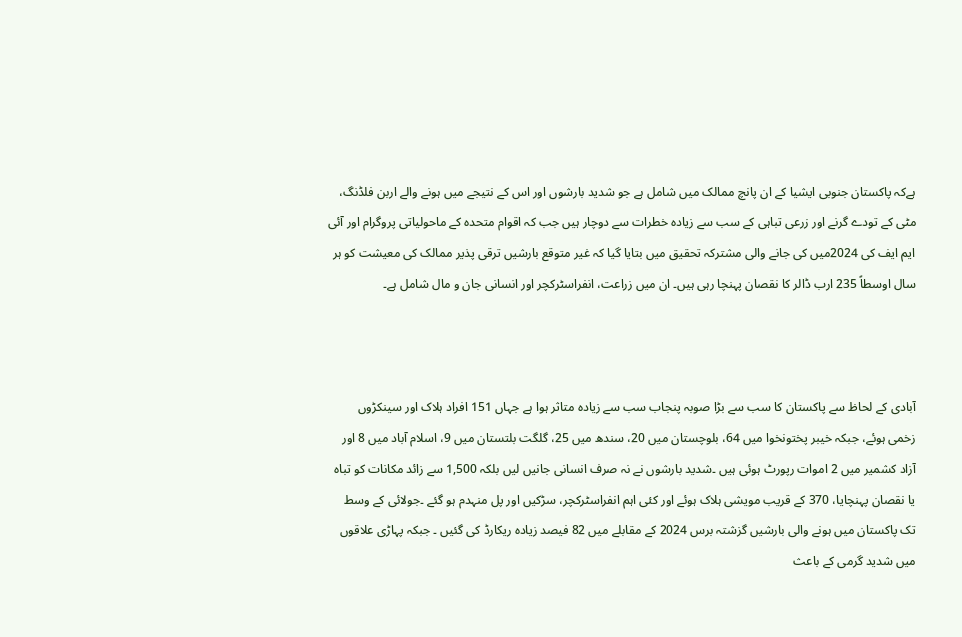ہےکہ پاکستان جنوبی ایشیا کے ان پانچ ممالک میں شامل ہے جو شدید بارشوں اور اس کے نتیجے میں ہونے والے اربن فلڈنگ، مٹی کے تودے گرنے اور زرعی تباہی کے سب سے زیادہ خطرات سے دوچار ہیں جب کہ اقوام متحدہ کے ماحولیاتی پروگرام اور آئی ایم ایف کی 2024میں کی جانے والی مشترکہ تحقیق میں بتایا گیا کہ غیر متوقع بارشیں ترقی پذیر ممالک کی معیشت کو ہر سال اوسطاً 235 ارب ڈالر کا نقصان پہنچا رہی ہیں۔ ان میں زراعت، انفراسٹرکچر اور انسانی جان و مال شامل ہے۔



آبادی کے لحاظ سے پاکستان کا سب سے بڑا صوبہ پنجاب سب سے زیادہ متاثر ہوا ہے جہاں 151 افراد ہلاک اور سینکڑوں زخمی ہوئے، جبکہ خیبر پختونخوا میں 64، بلوچستان میں 20، سندھ میں 25، گلگت بلتستان میں 9، اسلام آباد میں 8 اور آزاد کشمیر میں 2 اموات رپورٹ ہوئی ہیں ۔شدید بارشوں نے نہ صرف انسانی جانیں لیں بلکہ 1,500 سے زائد مکانات کو تباہ یا نقصان پہنچایا، 370 کے قریب مویشی ہلاک ہوئے اور کئی اہم انفراسٹرکچر، سڑکیں اور پل منہدم ہو گئے ۔جولائی کے وسط تک پاکستان میں ہونے والی بارشیں گزشتہ برس 2024 کے مقابلے میں 82 فیصد زیادہ ریکارڈ کی گئیں ۔ جبکہ پہاڑی علاقوں میں شدید گرمی کے باعث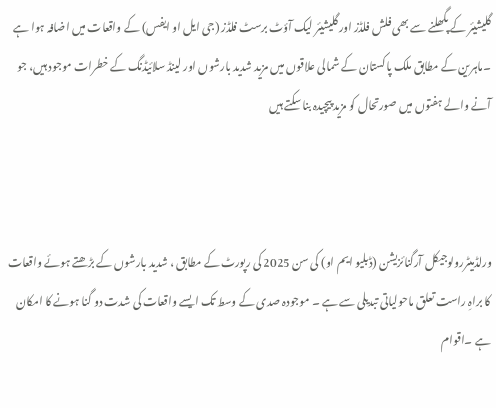گلیشیئر کے پگھلنے سے بھی فلش فلڈز اور گلیشیئر لیک آؤٹ برسٹ فلڈز (جی ایل او ایفس) کے واقعات میں اضافہ ہوا ہے ۔ماہرین کے مطابق ملک پاکستان کے شمالی علاقوں میں مزید شدید بارشوں اور لینڈ سلائیڈنگ کے خطرات موجود ہیں، جو آنے والے ہفتوں میں صورتحال کو مزید پیچیدہ بنا سکتے ہیں



ورلڈمیٹررولوجیکل آرگنائزیشن (ڈبلیو ایم او) کی سن 2025 کی رپورٹ کے مطابق ، شدید بارشوں کے بڑھتے ہوئے واقعات کا براہِ راست تعلق ماحولیاتی تبدیلی سے ہے ۔ موجودہ صدی کے وسط تک ایسے واقعات کی شدت دو گنا ہونے کا امکان ہے ۔اقوام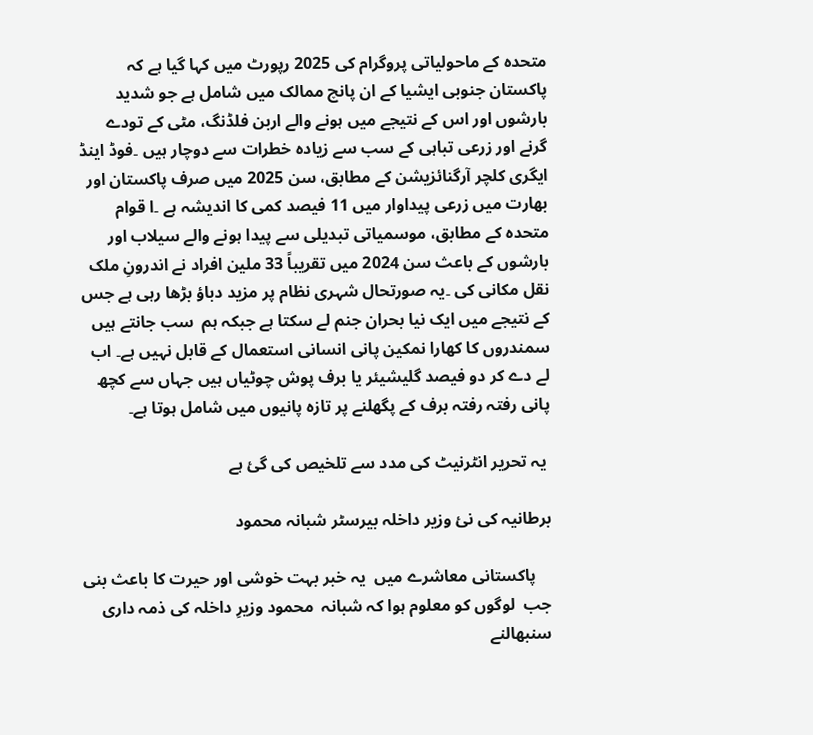متحدہ کے ماحولیاتی پروگرام کی 2025 رپورٹ میں کہا گیا ہے کہ پاکستان جنوبی ایشیا کے ان پانچ ممالک میں شامل ہے جو شدید بارشوں اور اس کے نتیجے میں ہونے والے اربن فلڈنگ، مٹی کے تودے گرنے اور زرعی تباہی کے سب سے زیادہ خطرات سے دوچار ہیں ۔فوڈ اینڈ ایگری کلچر آرگنائزیشن کے مطابق، سن 2025 میں صرف پاکستان اور بھارت میں زرعی پیداوار میں 11 فیصد کمی کا اندیشہ ہے ۔ا قوام متحدہ کے مطابق، موسمیاتی تبدیلی سے پیدا ہونے والے سیلاب اور بارشوں کے باعث سن 2024 میں تقریباً 33 ملین افراد نے اندرونِ ملک نقل مکانی کی ۔یہ صورتحال شہری نظام پر مزید دباؤ بڑھا رہی ہے جس کے نتیجے میں ایک نیا بحران جنم لے سکتا ہے جبکہ ہم  سب جانتے ہیں سمندروں کا کھارا نمکین پانی انسانی استعمال کے قابل نہیں ہے۔ اب لے دے کر دو فیصد گلیشیئر یا برف پوش چوٹیاں ہیں جہاں سے کچھ پانی رفتہ رفتہ برف کے پگھلنے پر تازہ پانیوں میں شامل ہوتا ہے۔

 یہ تحریر انٹرنیٹ کی مدد سے تلخیص کی گئ ہے

برطانیہ کی نئ وزیر داخلہ بیرسٹر شبانہ محمود

    پاکستانی معاشرے میں  یہ خبر بہت خوشی اور حیرت کا باعث بنی جب  لوگوں کو معلوم ہوا کہ شبانہ  محمود وزیرِ داخلہ کی ذمہ داری سنبھالنے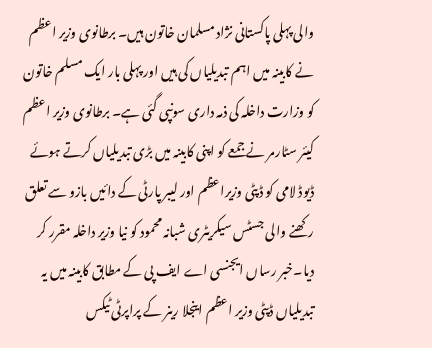والی پہلی پاکستانی نژاد مسلمان خاتون ہیں۔ برطانوی وزیر اعظم نے کابینہ میں اہم تبدیلیاں کی ہیں اور پہلی بار ایک مسلم خاتون کو وزارت داخلہ کی ذمہ داری سونپی گئی ہے۔ برطانوی وزیر اعظم کیئر سٹارمر نے جمعے کو اپنی کابینہ میں بڑی تبدیلیاں کرتے ہوئے ڈیوڈ لامی کو ڈپٹی وزیراعظم اور لیبر پارٹی کے دائیں بازو سے تعلق رکھنے والی جسٹس سیکریٹری شبانہ محمود کو نیا وزیر داخلہ مقرر کر دیا۔خبر رساں ایجنسی اے ایف پی کے مطابق کابینہ میں یہ تبدیلیاں ڈپٹی وزیر اعظم اینجلا رینر کے پراپرٹی ٹیکس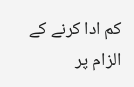کم ادا کرنے کے الزام پر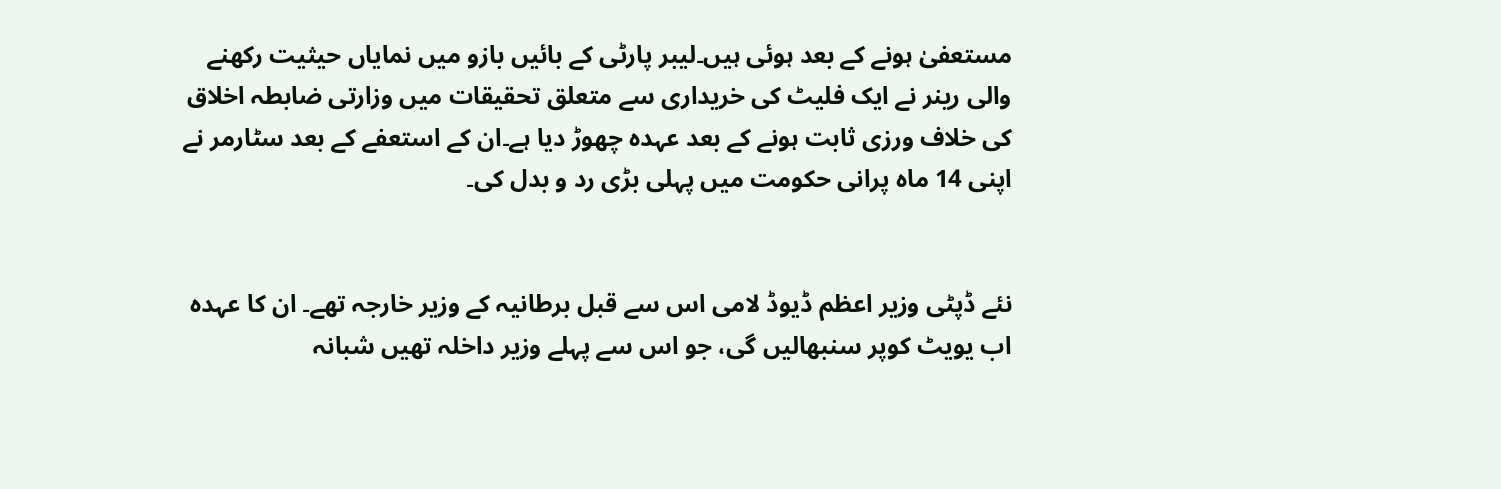مستعفیٰ ہونے کے بعد ہوئی ہیں۔لیبر پارٹی کے بائیں بازو میں نمایاں حیثیت رکھنے والی رینر نے ایک فلیٹ کی خریداری سے متعلق تحقیقات میں وزارتی ضابطہ اخلاق کی خلاف ورزی ثابت ہونے کے بعد عہدہ چھوڑ دیا ہے۔ان کے استعفے کے بعد سٹارمر نے اپنی 14 ماہ پرانی حکومت میں پہلی بڑی رد و بدل کی۔


نئے ڈپٹی وزیر اعظم ڈیوڈ لامی اس سے قبل برطانیہ کے وزیر خارجہ تھے۔ ان کا عہدہ اب یویٹ کوپر سنبھالیں گی، جو اس سے پہلے وزیر داخلہ تھیں شبانہ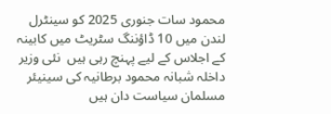محمود سات جنوری 2025 کو سینٹرل لندن میں 10 ڈاؤننگ سٹریٹ میں کابینہ کے اجلاس کے لیے پہنچ رہی ہیں  نئی وزیر داخلہ شبانہ محمود برطانیہ کی سینیئر مسلمان سیاست دان ہیں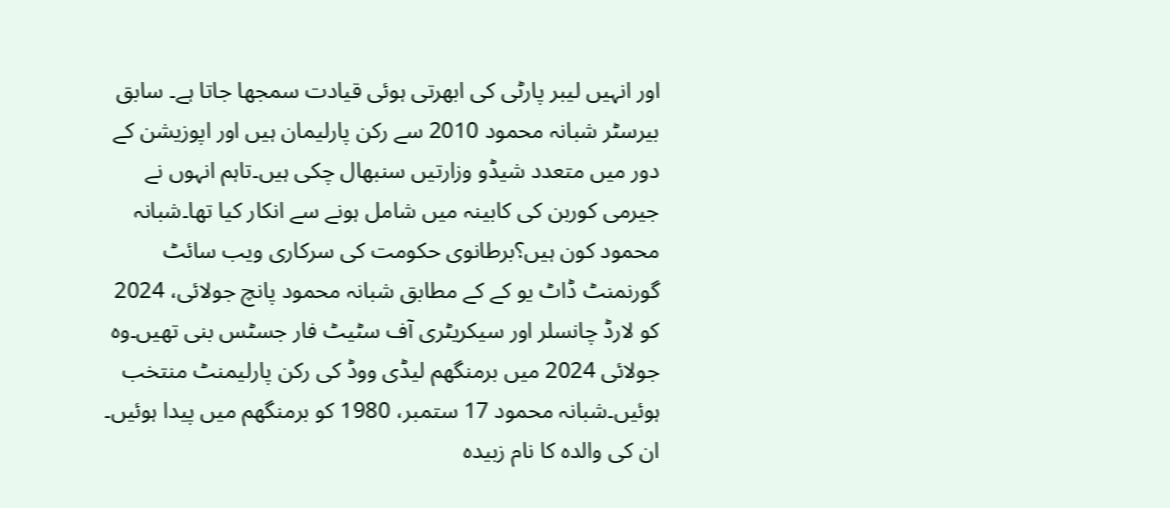اور انہیں لیبر پارٹی کی ابھرتی ہوئی قیادت سمجھا جاتا ہے۔ سابق بیرسٹر شبانہ محمود 2010 سے رکن پارلیمان ہیں اور اپوزیشن کے دور میں متعدد شیڈو وزارتیں سنبھال چکی ہیں۔تاہم انہوں نے جیرمی کوربن کی کابینہ میں شامل ہونے سے انکار کیا تھا۔شبانہ محمود کون ہیں؟برطانوی حکومت کی سرکاری ویب سائٹ گورنمنٹ ڈاٹ یو کے کے مطابق شبانہ محمود پانچ جولائی، 2024 کو لارڈ چانسلر اور سیکریٹری آف سٹیٹ فار جسٹس بنی تھیں۔وہ جولائی 2024 میں برمنگھم لیڈی ووڈ کی رکن پارلیمنٹ منتخب ہوئیں۔شبانہ محمود 17 ستمبر، 1980 کو برمنگھم میں پیدا ہوئیں۔ ان کی والدہ کا نام زبیدہ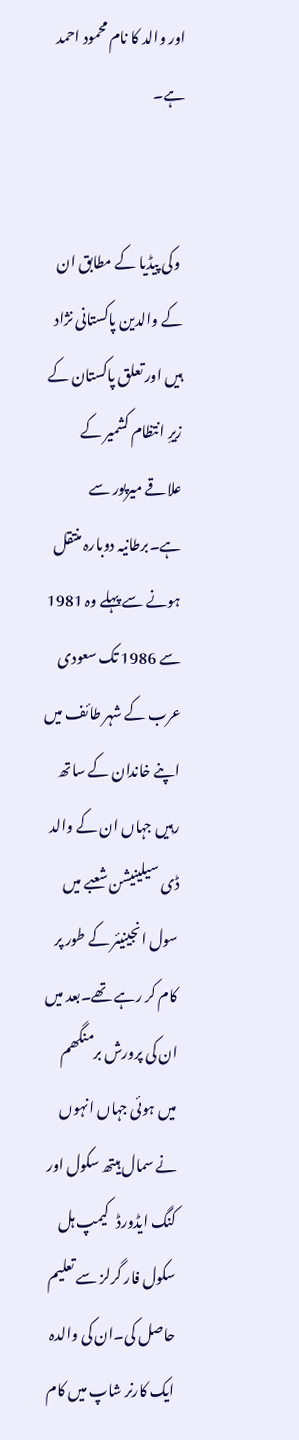اور والد کا نام محمود احمد ہے۔


 وکی پیڈیا کے مطابق ان کے والدین پاکستانی نژاد ہیں اور تعلق پاکستان کے زیرِ انتظام کشمیر کے علاقے میرپور سے ہے۔برطانیہ دوبارہ منتقل ہونے سے پہلے وہ 1981 سے 1986 تک سعودی عرب کے شہر طائف میں اپنے خاندان کے ساتھ رہیں جہاں ان کے والد ڈی سیلینیشن شعبے میں سول انجینیئر کے طور پر کام کر رہے تھے۔بعد میں ان کی پرورش برمنگھم میں ہوئی جہاں انہوں نے سمال ہیتھ سکول اور کنگ ایڈورڈ   کیمپ ہل سکول فار گرلز سے تعلیم حاصل کی۔ان کی والدہ ایک کارنر شاپ میں کام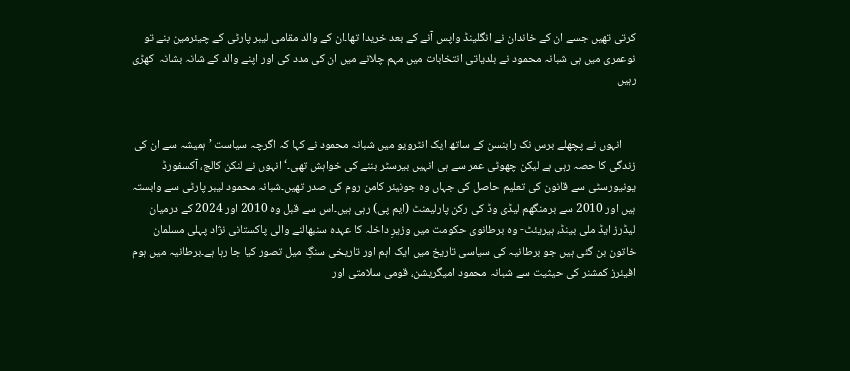کرتی تھیں جسے ان کے خاندان نے انگلینڈ واپس آنے کے بعد خریدا تھا۔ان کے والد مقامی لیبر پارٹی کے چیئرمین بنے تو نوعمری میں ہی شبانہ محمود نے بلدیاتی انتخابات میں مہم چلانے میں ان کی مدد کی اور اپنے والد کے شانہ بشانہ  کھڑی رہیں


     انہوں نے پچھلے برس نک رابنسن کے ساتھ ایک انٹرویو میں شبانہ محمود نے کہا کہ اگرچہ سیاست ’ہمیشہ سے ان کی زندگی کا حصہ رہی ہے لیکن چھوٹی عمر سے ہی انہیں بیرسٹر بننے کی خواہش تھی۔‘انہوں نے لنکن کالج، آکسفورڈ یونیورسٹی سے قانون کی تعلیم حاصل کی جہاں وہ جونیئر کامن روم کی صدر تھیں۔شبانہ محمود لیبر پارٹی سے وابستہ ہیں اور 2010 سے برمنگھم لیڈی وڈ کی رکن پارلیمنٹ (ایم پی) رہی ہیں۔اس سے قبل وہ 2010 اور 2024 کے درمیان لیڈرز ایڈ ملی بینڈ، ہیریئٹ- وہ برطانوی حکومت میں وزیرِ داخلہ کا عہدہ سنبھالنے والی پاکستانی نژاد پہلی مسلمان خاتون بن گئی ہیں جو برطانیہ کی سیاسی تاریخ میں ایک اہم اور تاریخی سنگِ میل تصور کیا جا رہا ہے۔برطانیہ میں ہوم افیئرز کمشنر کی حیثیت سے شبانہ محمود امیگریشن، قومی سلامتی اور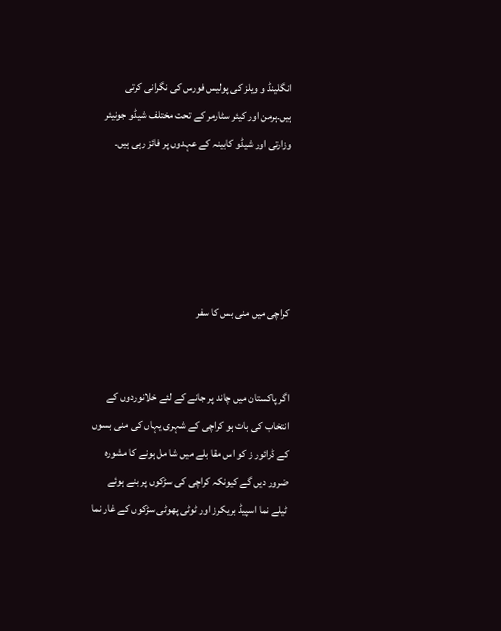انگلینڈ و ویلز کی پولیس فورس کی نگرانی کرتی ہیں۔ہرمن اور کیئر سٹارمر کے تحت مختلف شیڈو جونیئر وزارتی اور شیڈو کابینہ کے عہدوں پر فائز رہی ہیں۔





کراچی میں منی بس کا سفر


اگر پاکستان میں چاند پر جانے کے لئے خلانوردوں کے انتخاب کی بات ہو کراچی کے شہری یہاں کی منی بسوں کے ڈرائور ز کو اس مقا بلے میں شا مل ہونے کا مشورہ ضرور دیں گے کیونکہ کراچی کی سڑکوں پر بنے ہوئے ٹیلے نما اسپیڈ بریکرز اور ٹوٹی پھوٹی سڑکوں کے غار نما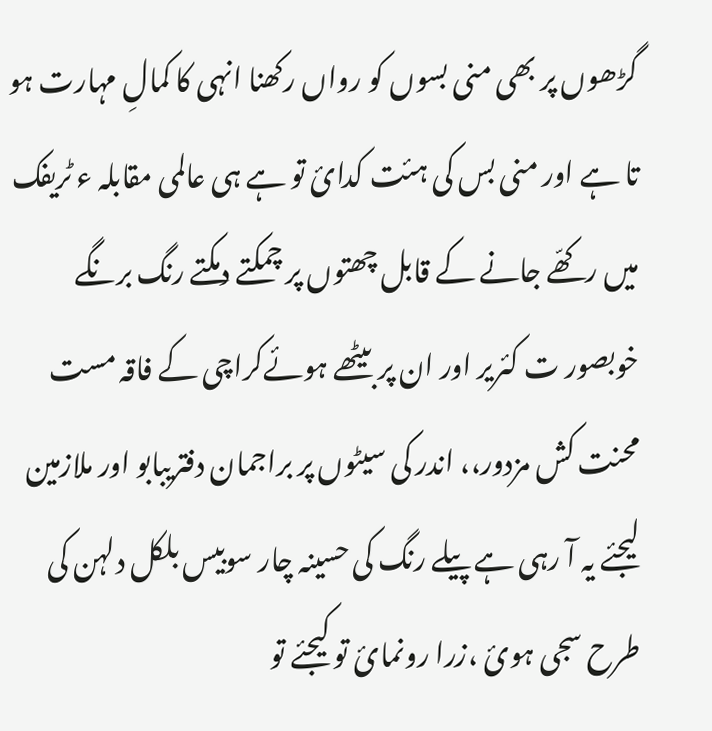گڑھوں پر بھی منی بسوں کو رواں رکھنا انہی کا کمالِ مہارت ہو تا ہے اور منی بس کی ہئت کدائ تو ہے ہی عالمی مقابلہ ء ٹریفک میں رکھّے جانے کے قابل چھتوں پر چمکتے دمکتے رنگ برنگے خوبصور ت کئریر اور ان پر بیٹھے ہوئےکراچی کے فاقہ مست محنت کش مزدور،، اندر کی سیٹوں پر براجمان دفتریبابو اور ملازمین لیجئے یہ آ رہی ہے پیلے رنگ کی حسینہ چار سوبیس بلکل دلہن کی طرح سجی ہوئ ،زرا رونمائ تو کیجئے تو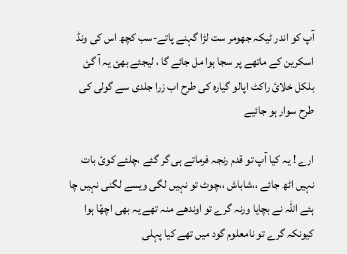آپ کو اندر ٹیکہ جھومر ست لڑا گہنے پاتے-سب کچھ اس کی ونڈ اسکرین کے ماتھے پر سجا ہوا مل جائے گا ، لیجئے بھئ یہ آ گئ بلکل خلائ راکٹ اپالو گیارہ کی طرح اب زرا جلدی سے گولی کی طرح سوار ہو جائیے

ارے ! یہ کیا آپ تو قدم رنجہ فرماتے ہی گر گئے ،چلئے کوئ بات نہیں اٹھ جائے ،،شاباش ،،چوٹ تو نہیں لگی ویسے لگنی نہیں چا ہئے اللہ نے بچایا ورنہ گرے تو اوندھے منہ تھے یہ بھی اچھّا ہوا کیونکہ گرے تو نامعلوم گود میں تھے کیا پہلی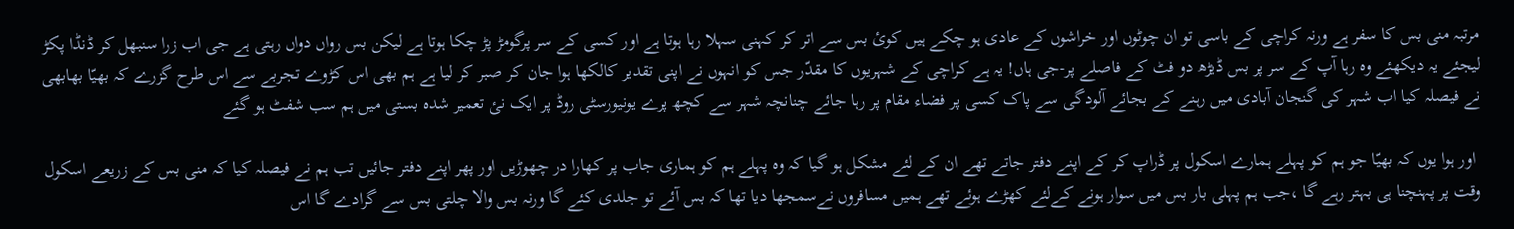مرتبہ منی بس کا سفر ہے ورنہ کراچی کے باسی تو ان چوٹوں اور خراشوں کے عادی ہو چکے ہیں کوئ بس سے اتر کر کہنی سہلا رہا ہوتا ہے اور کسی کے سر پرگومڑ پڑ چکا ہوتا ہے لیکن بس رواں دواں رہتی ہے جی اب زرا سنبھل کر ڈنڈا پکڑ لیجئے یہ دیکھئے وہ رہا آپ کے سر پر بس ڈیڑھ دو فٹ کے فاصلے پر-جی ہاں! یہ ہے کراچی کے شہریوں کا مقدّر جس کو انہوں نے اپنی تقدیر کالکھا ہوا جان کر صبر کر لیا ہے ہم بھی اس کڑوے تجربے سے اس طرح گزرے کہ بھیّا بھابھی نے فیصلہ کیا اب شہر کی گنجان آبادی میں رہنے کے بجائے آلودگی سے پاک کسی پر فضاء مقام پر رہا جائے چنانچہ شہر سے کچھ پرے یونیورسٹی روڈ پر ایک نئ تعمیر شدہ بستی میں ہم سب شفٹ ہو گئے

 اور ہوا یوں کہ بھیّا جو ہم کو پہلے ہمارے اسکول پر ڈراپ کر کے اپنے دفتر جاتے تھے ان کے لئے مشکل ہو گیا کہ وہ پہلے ہم کو ہماری جاب پر کھارا در چھوڑیں اور پھر اپنے دفتر جائیں تب ہم نے فیصلہ کیا کہ منی بس کے زریعے اسکول وقت پر پہنچنا ہی بہتر رہے گا ،جب ہم پہلی بار بس میں سوار ہونے کےلئے کھڑے ہوئے تھے ہمیں مسافروں نےسمجھا دیا تھا کہ بس آئے تو جلدی کئے گا ورنہ بس والا چلتی بس سے گرادے گا اس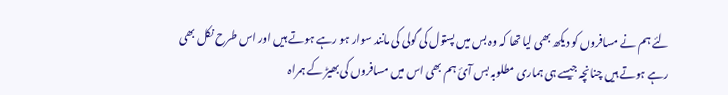لئے ہم نے مسافروں کو دیکھ بھی لیا تھا کہ وہ بس میں پستول کی گولی کی مانند سوار ہو رہے ہوتے ہیں اور اس طرح نکل بھی رہے ہوتے ہیں چنانچہ جیسے ہی ہماری مطلوبہ بس آئ ہم بھی اس میں مسافروں کی بھیڑ کے ہمراہ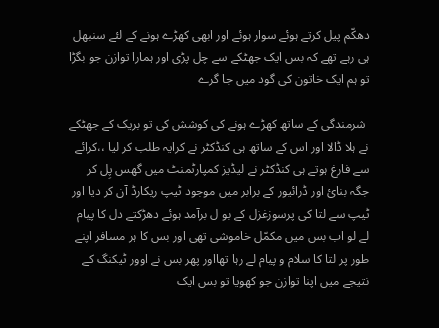دھکّم پیل کرتے ہوئے سوار ہوئے اور ابھی کھڑے ہونے کے لئے سنبھل ہی رہے تھے کہ بس ایک جھٹکے سے چل پڑی اور ہمارا توازن جو بگڑا تو ہم ایک خاتون کی گود میں جا گرے

 شرمندگی کے ساتھ کھڑے ہونے کی کوشش کی تو بریک کے جھٹکے نے ہلا ڈالا اور اس کے ساتھ ہی کنڈکٹر نے کرایہ طلب کر لیا ،،کرائے سے فارغ ہوتے ہی کنڈکٹر نے لیڈیز کمپارٹمنٹ میں گھس پِل کر جگہ بنائ اور ڈرائیور کے برابر میں موجود ٹیپ ریکارڈ آن کر دیا اور ٹیپ سے لتا کی پرسوزغزل کے بو ل برآمد ہوئے دھڑکتے دل کا پیام لے لو اب بس میں مکمّل خاموشی تھی اور بس کا ہر مسافر اپنے طور پر لتا کا سلام و پیام لے رہا تھااور پھر بس نے اوور ٹیکنگ کے نتیجے میں اپنا توازن جو کھویا تو بس ایک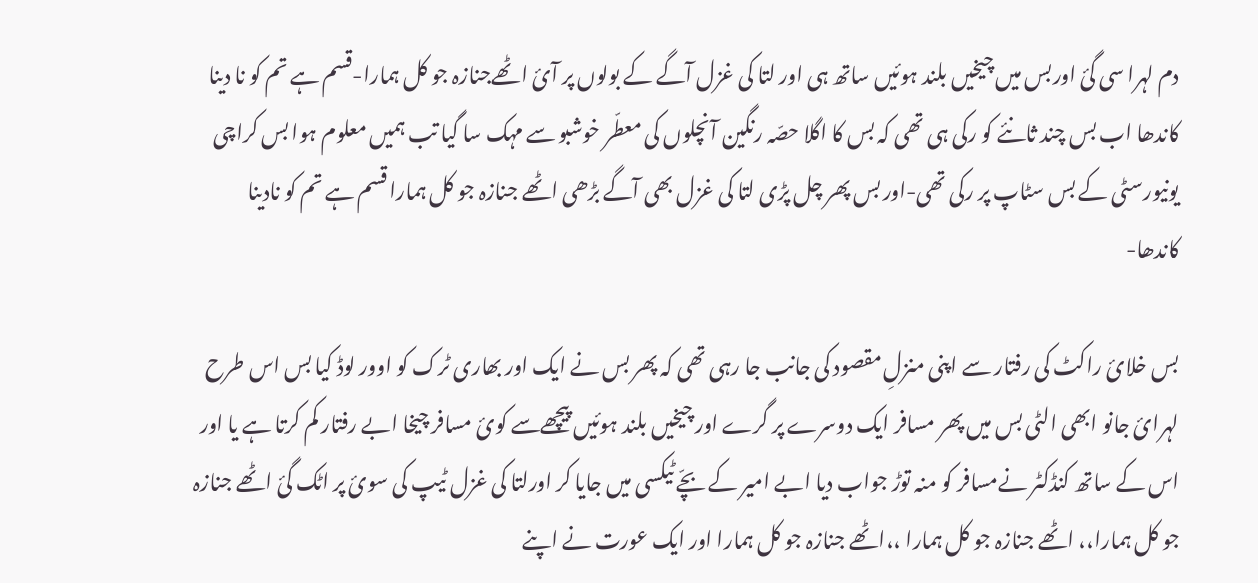دم لہرا سی گئ اوربس میں چیخیں بلند ہوئیں ساتھ ہی اور لتا کی غزل آگے کے بولوں پر آئ اٹھےجنازہ جو کل ہمارا-قسم ہے تم کو نا دینا کاندھا اب بس چند ثانئے کو رکی ہی تھی کہ بس کا اگلا حصّہ رنگین آنچلوں کی معطّر خوشبو سے مہک سا گیا تب ہمیں معلوم ہوا بس کراچی یونیورسٹی کے بس سٹاپ پر رکی تھی-اور بس پھر چل پڑی لتا کی غزل بھی آگے بڑھی اٹھے جنازہ جو کل ہمارا قسم ہے تم کو نادینا کاندھا-

بس خلائ راکٹ کی رفتار سے اپنی منزلِ مقصود کی جانب جا رہی تھی کہ پھر بس نے ایک اور بھاری ٹرک کو اوور لوڈ کیا بس اس طرح لہرائ جانو ابھی الٹی بس میں پھر مسافر ایک دوسرے پر گرے اور چیخیں بلند ہوئیں پیچھےسے کوئ مسافر چیخا ابے رفتار کم کرتا ہے یا اور اس کے ساتھ کنڈکٹر نےمسافر کو منہ توڑ جواب دیا ابے امیر کے بچّے ٹیکسی میں جایا کر اورلتا کی غزل ٹیپ کی سوئ پر اٹک گئ اٹھے جنازہ جو کل ہمارا،، اٹھے جنازہ جو کل ہمارا ،،اٹھے جنازہ جو کل ہمارا اور ایک عورت نے اپنے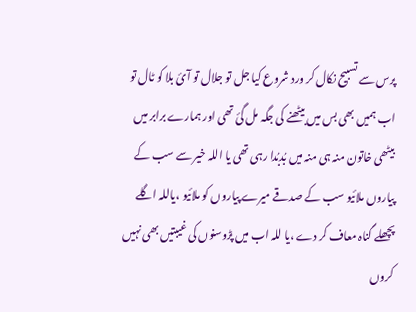پرس سے تسبیح نکال کر ورد شروع کیا جل تو جلال تو آئ بلا کو ٹال تو اب ہمیں بھی بس میں بیٹھنے کی جگہ مل گئ تھی اور ہمارے برابر میں بیٹھی خاتون منہ ہی منہ میں بُدبُدا رہی تھی یا اللہ خیر سے سب کے پیاروں ملائیو سب کے صدقے میرے پیاروں کو ملائیو ،یاللہ اگلے پچھلے گناہ معاف کر دے ،یا للہ اب میں پڑوسنوں کی غیبتیں بھی نہیں کروں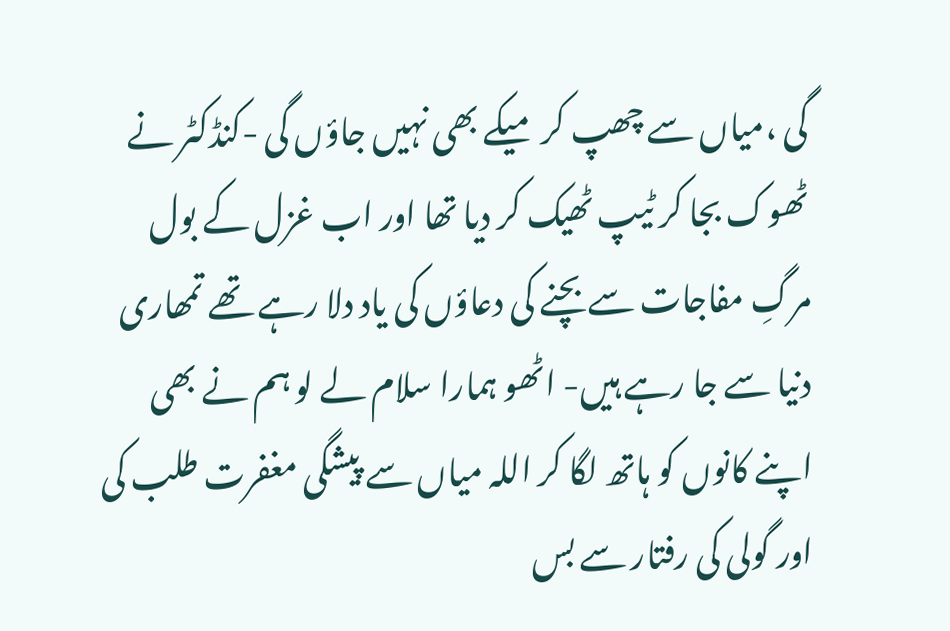گی ،میاں سے چھپ کر میکے بھی نہیں جاؤں گی -کنڈکٹر نے ٹھوک بجا کر ٹیپ ٹھیک کر دیا تھا اور اب غزل کے بول مرگِ مفاجات سے بچنے کی دعاؤں کی یاد دلا رہے تھے تمھاری دنیا سے جا رہے ہیں- اٹھو ہمارا سلام لے لو ہم نے بھی اپنے کانوں کو ہاتھ لگا کر اللہ میاں سے پیشگی مغفرت طلب کی اور گولی کی رفتار سے بس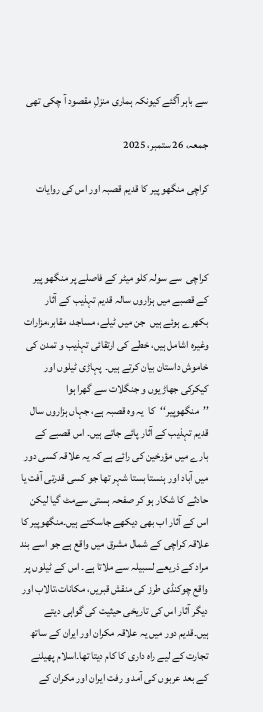سے باہر آگئے کیونکہ ہماری منزلِ مقصود آ چکی تھی

جمعہ، 26 ستمبر، 2025

کراچی منگھو پیر کا قدیم قصبہ اور اس کی روایات



کراچی  سے سولہ کلو میٹر کے فاصلے پر منگھو پیر کے قصبے میں ہزاروں سالہ قدیم تہذیب کے آثار بکھرے ہوئے ہیں  جن میں ٹیلے، مساجد، مقابر،مزارات وغیرہ اشامل ہیں، خطے کی ارتقائی تہذیب و تمدن کی خاموش داستان بیان کرتے ہیں۔  پہاڑی ٹیلوں اور کیکرکی جھاڑیوں و جنگلات سے گھرا ہوا ’’منگھوپیر‘‘کا  یہ وہ قصبہ ہے، جہاں ہزاروں سال قدیم تہذیب کے آثار پائے جاتے ہیں۔ اس قصبے کے بارے میں مؤرخین کی رائے ہے کہ یہ علاقہ کسی دور میں آباد اور ہنستا بستا شہر تھا جو کسی قدرتی آفت یا حادثے کا شکار ہو کر صفحہ ہستی سےمٹ گیا لیکن اس کے آثار اب بھی دیکھے جاسکتے ہیں۔منگھوپیر کا علاقہ کراچی کے شمال مشرق میں واقع ہے جو اسے بند مراد کے ذریعے لسبیلہ سے ملاتا ہے۔ اس کے ٹیلوں پر واقع چوکنڈی طرز کی منقش قبریں، مکانات،تالاب اور دیگر آثار اس کی تاریخی حیثیت کی گواہی دیتے ہیں۔قدیم دور میں یہ علاقہ مکران اور ایران کے ساتھ تجارت کے لیے راہ داری کا کام دیتا تھا۔اسلام پھیلنے کے بعد عربوں کی آمد و رفت ایران اور مکران کے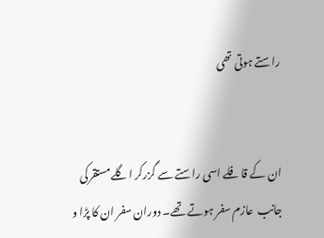راستے ہوتی تھی


ان کے قافلے اسی راستے سے گزرکر اگلے مستقرکی جانب  عازم سفر ہوتے تھے۔ دوران سفر ان کا پڑا و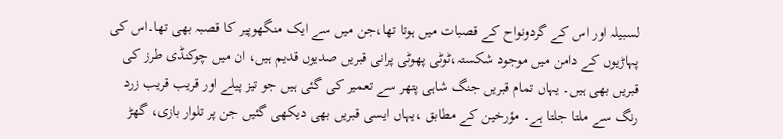لسبیلہ اور اس کے گردونواح کے قصبات میں ہوتا تھا،جن میں سے ایک منگھوپیر کا قصبہ بھی تھا۔اس کی پہاڑیوں کے دامن میں موجود شکستہ،ٹوٹی پھوٹی پرانی قبریں صدیوں قدیم ہیں، ان میں چوکنڈی طرز کی قبریں بھی ہیں۔ یہاں تمام قبریں جنگ شاہی پتھر سے تعمیر کی گئی ہیں جو تیز پیلے اور قریب قریب زرد رنگ سے ملتا جلتا ہے۔ مؤرخین کے مطابق ،یہاں ایسی قبریں بھی دیکھی گئیں جن پر تلوار بازی، گھڑ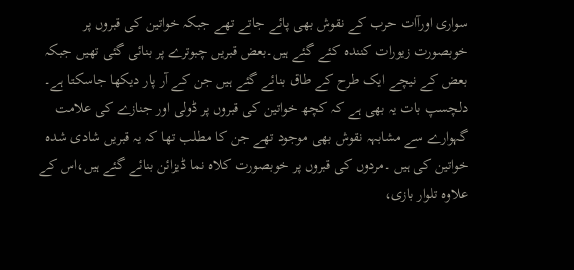سواری اورآات حرب کے نقوش بھی پائے جاتے تھے جبکہ خواتین کی قبروں پر خوبصورت زیورات کنندہ کئے گئے ہیں۔بعض قبریں چبوترے پر بنائی گئی تھیں جبکہ بعض کے نیچے ایک طرح کے طاق بنائے گئے ہیں جن کے آر پار دیکھا جاسکتا ہے۔ دلچسپ بات یہ بھی ہے کہ کچھ خواتین کی قبروں پر ڈولی اور جنازے کی علامت گہوارے سے مشابہہ نقوش بھی موجود تھے جن کا مطلب تھا کہ یہ قبریں شادی شدہ خواتین کی ہیں ۔مردوں کی قبروں پر خوبصورت کلاہ نما ڈیزائن بنائے گئے ہیں،اس کے علاوہ تلوار بازی،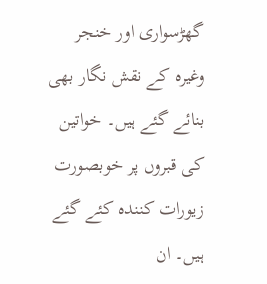گھڑسواری اور خنجر وغیرہ کے نقش نگار بھی بنائے گئے ہیں۔ خواتین کی قبروں پر خوبصورت زیورات کنندہ کئے گئے ہیں۔ ان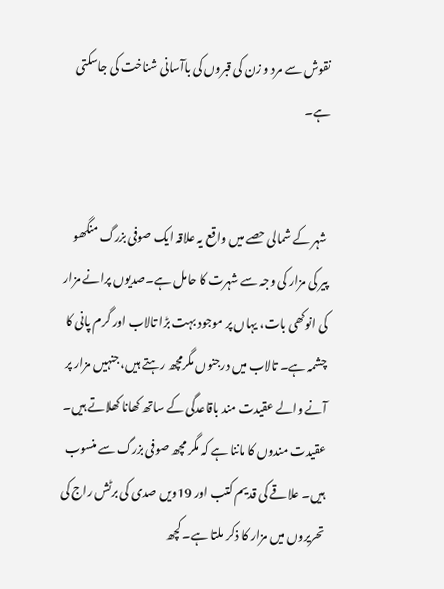نقوش سے مرد و زن کی قبروں کی باآسانی شناخت کی جاسکتی ہے۔


 شہر کے شمالی حصے میں واقع یہ علاقہ ایک صوفی بزرگ منگھو پیر کی مزار کی وجہ سے شہرت کا حامل ہے۔صدیوں پرانے مزار کی انوکھی بات، یہاں پر موجود بہت بڑا تالاب اور گرم پانی کا چشمہ ہے۔ تالاب میں درجنوں مگرمچھ رہتے ہیں، جنہیں مزار پر آنے والے عقیدت مند باقاعدگی کے ساتھ کھانا کھلاتے ہیں۔ عقیدت مندوں کا ماننا ہے کہ مگر مچھ صوفی بزرگ سے منسوب ہیں۔ علاقے کی قدیم کتب اور 19ویں صدی کی برٹش راج کی تحریروں میں مزار کا ذکر ملتا ہے۔ کچھ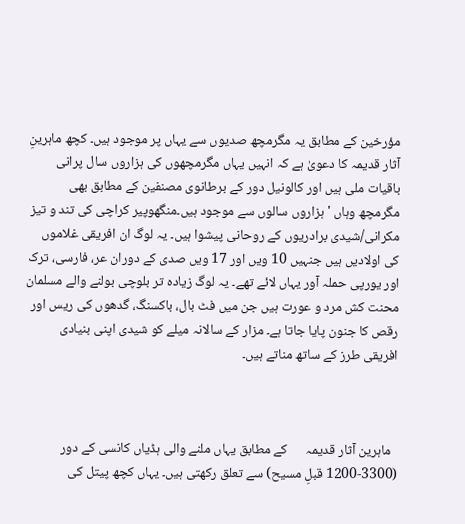مؤرخین کے مطابق یہ مگرمچھ صدیوں سے یہاں پر موجود ہیں۔ کچھ ماہرینِ آثار قدیمہ کا دعویٰ ہے کہ انہیں یہاں مگرمچھوں کی ہزاروں سال پرانی باقیات ملی ہیں اور کالونیل دور کے برطانوی مصنفین کے مطابق بھی مگرمچھ وہاں 'ہزاروں سالوں سے موجود ہیں۔منگھوپیر کراچی کی تند و تیز مکرانی/شیدی برادریوں کے روحانی پیشوا ہیں۔ یہ لوگ ان افریقی غلاموں کی اولادیں ہیں جنہیں 10 ویں اور 17 ویں صدی کے دوران عر، فارسی، ترک اور یورپی حملہ آور یہاں لائے تھے۔ یہ لوگ زیادہ تر بلوچی بولنے والے مسلمان محنت کش مرد و عورت ہیں جن میں فٹ بال، باکسنگ، گدھوں کی ریس اور رقص کا جنون پایا جاتا ہے۔ مزار کے سالانہ میلے کو شیدی اپنی بنیادی افریقی طرز کے ساتھ مناتے ہیں۔



  ماہرین آثار قدیمہ      کے مطابق یہاں ملنے والی ہڈیاں کانسی کے دور (3300-1200 قبلِ مسیح) سے تعلق رکھتی ہیں۔ یہاں کچھ پیتل کی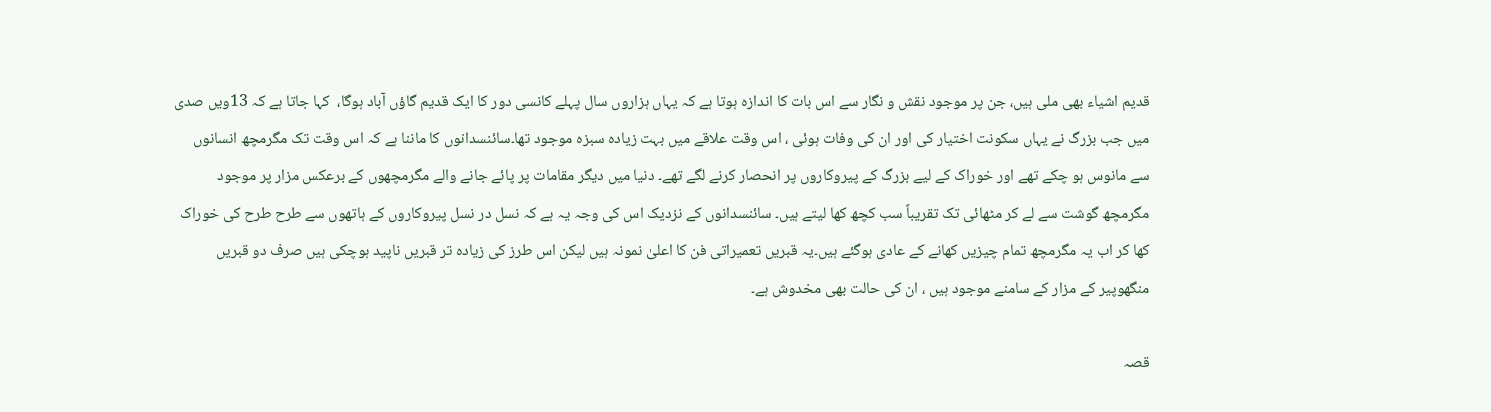قدیم اشیاء بھی ملی ہیں، جن پر موجود نقش و نگار سے اس بات کا اندازہ ہوتا ہے کہ یہاں ہزاروں سال پہلے کانسی دور کا ایک قدیم گاؤں آباد ہوگا،  کہا جاتا ہے کہ 13ویں صدی میں جب بزرگ نے یہاں سکونت اختیار کی اور ان کی وفات ہوئی ، اس وقت علاقے میں بہت زیادہ سبزہ موجود تھا۔سائنسدانوں کا ماننا ہے کہ اس وقت تک مگرمچھ انسانوں سے مانوس ہو چکے تھے اور خوراک کے لیے بزرگ کے پیروکاروں پر انحصار کرنے لگے تھے۔ دنیا میں دیگر مقامات پر پائے جانے والے مگرمچھوں کے برعکس مزار پر موجود مگرمچھ گوشت سے لے کر مٹھائی تک تقریباً سب کچھ کھا لیتے ہیں۔ سائنسدانوں کے نزدیک اس کی وجہ یہ ہے کہ نسل در نسل پیروکاروں کے ہاتھوں سے طرح طرح کی خوراک کھا کر اب یہ مگرمچھ تمام چیزیں کھانے کے عادی ہوگئے ہیں۔یہ قبریں تعمیراتی فن کا اعلیٰ نمونہ ہیں لیکن اس طرز کی زیادہ تر قبریں ناپید ہوچکی ہیں صرف دو قبریں منگھوپیر کے مزار کے سامنے موجود ہیں ، ان کی حالت بھی مخدوش ہے۔

قصہ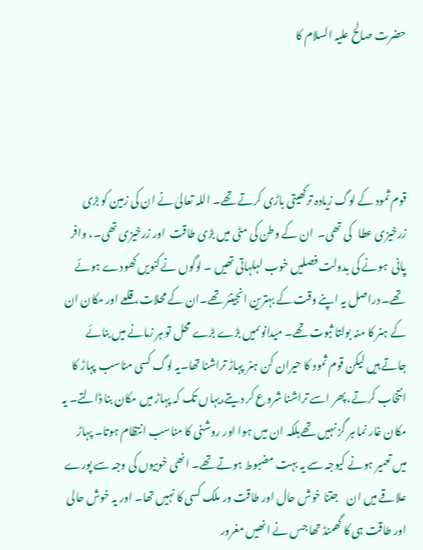حضرت صالح علیہ السلام کا




قوم ثمود کے لوگ زیادہ ترکھیتی باڑی کرتے تھے۔ اللہ تعالیٰ نے ان کی زمین کو بڑی زرخیزی عطا   کی تھی۔  ان کے وطن کی مٹی میں بڑی طاقت  اور زرخیزی تھی۔، وافر پانی  ہونے کی بدولت فصلیں خوب لہلہاتی تھیں ۔ لوگوں نےکنویں کھودے ہوئے تھے۔ دراصل یہ اپنے وقت کے بہترین انجینئر تھے۔ان کے محلات، قلعے اور مکان ان کے ہنر کا منہ بولتا ثبوت تھے۔ میدانوںمیں بڑے بڑے محل تو ہر زمانے میں بنائے جاتے ہیں لیکن قوم ثمود کا حیران کن ہنر پہاڑ تراشنا تھا۔یہ لوگ کسی مناسب پہاڑ کا انتخاب کرتے، پھر اسے تراشنا شروع کر دیتے،یہاں تک کہ پہاڑ میں مکان بنا ڈالتے۔ یہ مکان غار نما ہر گز نہیں تھےبلکہ ان میں ہوا اور روشنی کا مناسب انتظام ہوتا۔ پہاڑ میں تعمیر ہونے کیوجہ سے یہ بہت مضبوط ہوتے تھے۔ انھی خوبیوں کی وجہ سے پورے علاقے میں ان    جتنا خوش حال اور طاقت ور ملک کسی کا نہیں تھا۔ اور یہ خوش حالی اور طاقت ہی کا گھمنڈ تھا جس نے انھیں مغرور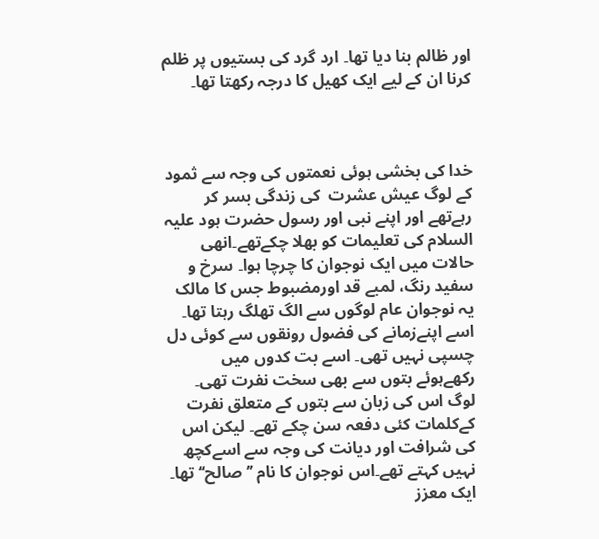اور ظالم بنا دیا تھا۔ ارد گرد کی بستیوں پر ظلم کرنا ان کے لیے ایک کھیل کا درجہ رکھتا تھا۔



خدا کی بخشی ہوئی نعمتوں کی وجہ سے ثمود کے لوگ عیش عشرت  کی زندگی بسر کر رہےتھے اور اپنے نبی اور رسول حضرت ہود علیہ السلام کی تعلیمات کو بھلا چکےتھے۔انھی حالات میں ایک نوجوان کا چرچا ہوا۔ سرخ و سفید رنگ، لمبے قد اورمضبوط جس کا مالک یہ نوجوان عام لوگوں سے الگ تھلگ رہتا تھا۔ اسے اپنےزمانے کی فضول رونقوں سے کوئی دل چسپی نہیں تھی۔ اسے بت کدوں میں  رکھےہوئے بتوں سے بھی سخت نفرت تھی۔ لوگ اس کی زبان سے بتوں کے متعلق نفرت کےکلمات کئی دفعہ سن چکے تھے۔ لیکن اس کی شرافت اور دیانت کی وجہ سے اسےکچھ نہیں کہتے تھے۔اس نوجوان کا نام ’’صالح‘‘ تھا۔ ایک معزز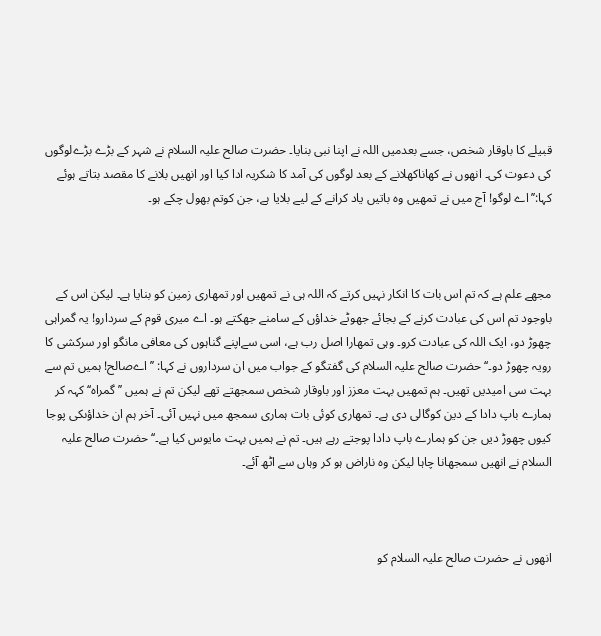قبیلے کا باوقار شخص، جسے بعدمیں اللہ نے اپنا نبی بنایا۔ حضرت صالح علیہ السلام نے شہر کے بڑے بڑےلوگوں کی دعوت کی۔ انھوں نے کھاناکھلانے کے بعد لوگوں کی آمد کا شکریہ ادا کیا اور انھیں بلانے کا مقصد بتاتے ہوئے کہا:’’اے لوگو! آج میں نے تمھیں وہ باتیں یاد کرانے کے لیے بلایا ہے، جن کوتم بھول چکے ہو۔



مجھے علم ہے کہ تم اس بات کا انکار نہیں کرتے کہ اللہ ہی نے تمھیں اور تمھاری زمین کو بنایا ہے۔ لیکن اس کے باوجود تم اس کی عبادت کرنے کے بجائے جھوٹے خداؤں کے سامنے جھکتے ہو۔ اے میری قوم کے سردارو! یہ گمراہی چھوڑ دو، ایک اللہ کی عبادت کرو۔ وہی تمھارا اصل رب ہے، اسی سےاپنے گناہوں کی معافی مانگو اور سرکشی کا رویہ چھوڑ دو۔‘‘حضرت صالح علیہ السلام کی گفتگو کے جواب میں ان سرداروں نے کہا: ’’اےصالح! ہمیں تم سے بہت سی امیدیں تھیں۔ ہم تمھیں بہت معزز اور باوقار شخص سمجھتے تھے لیکن تم نے ہمیں ’’گمراہ‘‘ کہہ کر ہمارے باپ دادا کے دین کوگالی دی ہے۔ تمھاری کوئی بات ہماری سمجھ میں نہیں آئی۔ آخر ہم ان خداؤںکی پوجا کیوں چھوڑ دیں جن کو ہمارے باپ دادا پوجتے رہے ہیں۔ تم نے ہمیں بہت مایوس کیا ہے۔‘‘حضرت صالح علیہ السلام نے انھیں سمجھانا چاہا لیکن وہ ناراض ہو کر وہاں سے اٹھ آئے۔



انھوں نے حضرت صالح علیہ السلام کو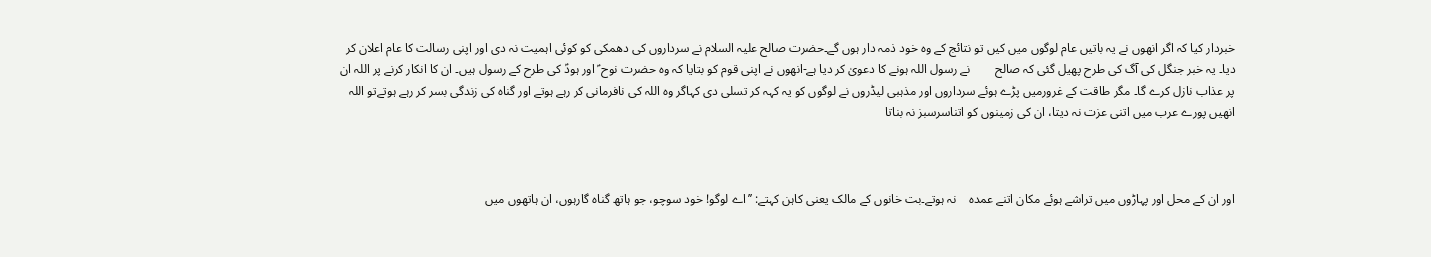خبردار کیا کہ اگر انھوں نے یہ باتیں عام لوگوں میں کیں تو نتائج کے وہ خود ذمہ دار ہوں گے۔حضرت صالح علیہ السلام نے سرداروں کی دھمکی کو کوئی اہمیت نہ دی اور اپنی رسالت کا عام اعلان کر دیا۔ یہ خبر جنگل کی آگ کی طرح پھیل گئی کہ صالح        نے رسول اللہ ہونے کا دعویٰ کر دیا ہے-انھوں نے اپنی قوم کو بتایا کہ وہ حضرت نوح ؑ اور ہودؑ کی طرح کے رسول ہیں۔ ان کا انکار کرنے پر اللہ ان پر عذاب نازل کرے گا۔ مگر طاقت کے غرورمیں پڑے ہوئے سرداروں اور مذہبی لیڈروں نے لوگوں کو یہ کہہ کر تسلی دی کہاگر وہ اللہ کی نافرمانی کر رہے ہوتے اور گناہ کی زندگی بسر کر رہے ہوتےتو اللہ انھیں پورے عرب میں اتنی عزت نہ دیتا، ان کی زمینوں کو اتناسرسبز نہ بناتا



اور ان کے محل اور پہاڑوں میں تراشے ہوئے مکان اتنے عمدہ    نہ ہوتے۔بت خانوں کے مالک یعنی کاہن کہتے: ’’اے لوگو! خود سوچو، جو ہاتھ گناہ گارہوں، ان ہاتھوں میں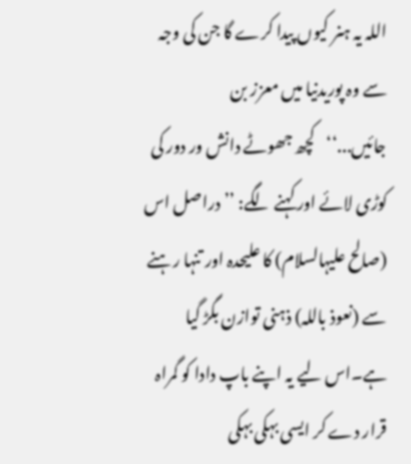اللہ یہ ہنر کیوں پیدا کرے گا جن کی وجہ سے وہ پوریدنیا میں معزز بن جائیں...‘‘کچھ جھوٹے دانش ور دور کی کوڑی لائے اور کہنے لگے: ’’دراصل اس (صالح علیہالسلام) کا علیحدہ اور تنہا رہنے سے (نعوذ باللہ) ذہنی توازن بگڑ گیا ہے۔اس لیے یہ اپنے باپ دادا کو گمراہ قرار دے کر ایسی بہکی بہکی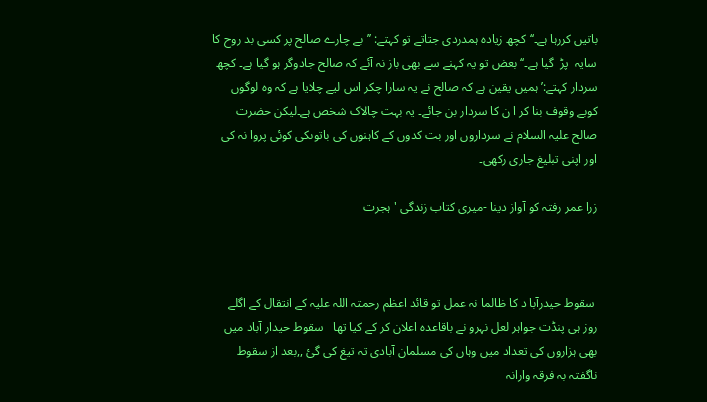باتیں کررہا ہے۔‘‘کچھ زیادہ ہمدردی جتاتے تو کہتے: ’’بے چارے صالح پر کسی بد روح کا سایہ  پڑ  گیا ہے۔‘‘بعض تو یہ کہنے سے بھی باز نہ آئے کہ صالح جادوگر ہو گیا ہے۔ کچھ سردار کہتے:’ہمیں یقین ہے کہ صالح نے یہ سارا چکر اس لیے چلایا ہے کہ وہ لوگوں کوبے وقوف بنا کر ا ن کا سردار بن جائے۔ یہ بہت چالاک شخص ہے۔لیکن حضرت صالح علیہ السلام نے سرداروں اور بت کدوں کے کاہنوں کی باتوںکی کوئی پروا نہ کی اور اپنی تبلیغ جاری رکھی۔

زرا عمر رفتہ کو آواز دینا -میری کتاب زندگی ' ہجرت



 سقوط حیدرآبا د کا ظالما نہ عمل تو قائد اعظم رحمتہ اللہ علیہ کے انتقال کے اگلے روز ہی پنڈت جواہر لعل نہرو نے باقاعدہ اعلان کر کے کیا تھا   سقوط حیدار آباد میں بھی ہزاروں کی تعداد میں وہاں کی مسلمان آبادی تہ تیغ کی گئ ,,بعد از سقوط ناگفتہ بہ فرقہ وارانہ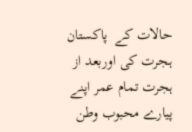حالات کے  پاکستان ہجرت کی اوربعد از ہجرت تمام عمر اپنے پیارے محبوب وطن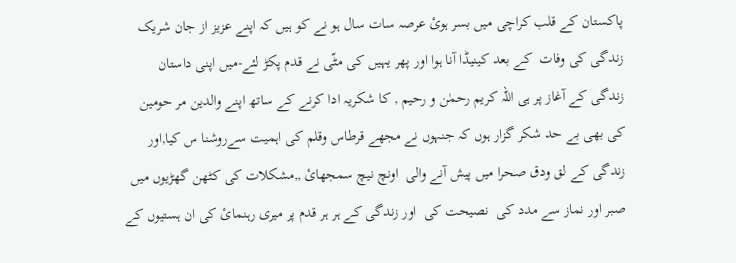پاکستان کے قلب کراچی میں بسر ہوئ عرصہ سات سال ہو نے کو ہیں کہ اپنے عزیز از جان شریک زندگی کی وفات  کے بعد کینیڈا آنا ہوا اور پھر یہیں کی مٹّی نے قدم پکڑ لئے-میں اپنی داستان زندگی کے آغاز پر ہی اللہ کریم رحمٰن و رحیم , کا شکریہ ادا کرنے کے ساتھ اپنے والدین مر حومین کی بھی بے حد شکر گزار ہوں کہ جنہوں نے مجھے قرطاس وقلم کی اہمیت سےروشنا س کیا,اور زندگی کے لق ودق صحرا میں پیش آنے والی  اونچ نیچ سمجھائ ,,مشکلات کی کٹھن گھڑیوں میں  صبر اور نماز سے مدد کی  نصیحت کی  اور زندگی کے ہر ہر قدم پر میری رہنمائ کی ان ہستیوں کے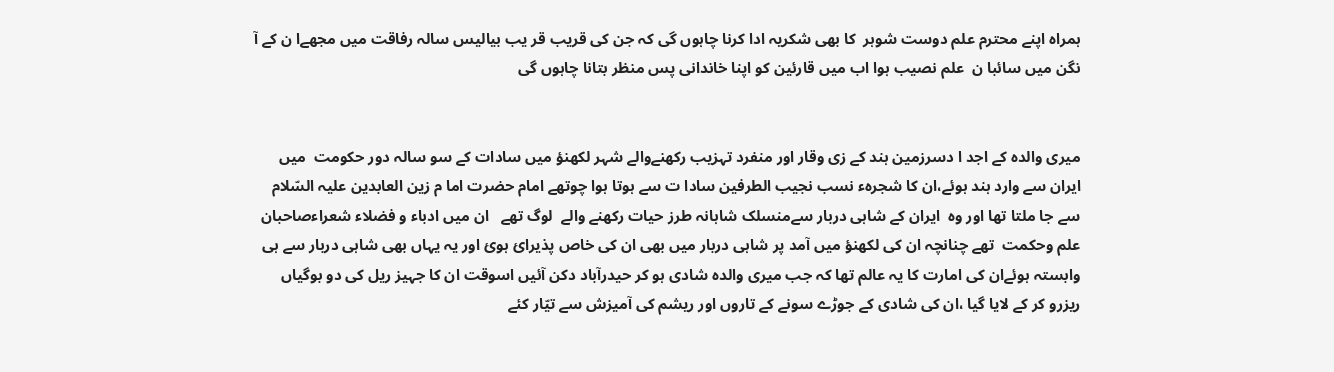ہمراہ اپنے محترم علم دوست شوہر  کا بھی شکریہ ادا کرنا چاہوں گی کہ جن کی قریب قر یب بیالیس سالہ رفاقت میں مجھےا ن کے آ  نگن میں سائبا ن  علم نصیب ہوا اب میں قارئین کو اپنا خاندانی پس منظر بتانا چاہوں گی


میری والدہ کے اجد ا دسرزمین ہند کے زی وقار اور منفرد تہزیب رکھنےوالے شہر لکھنؤ میں سادات کے سو سالہ دور حکومت  میں ایران سے وارد ہند ہوئے،ان کا شجرہء نسب نجیب الطرفین سادا ت سے ہوتا ہوا چوتھے امام حضرت اما م زین العابدین علیہ السّلام سے جا ملتا تھا اور وہ  ایران کے شاہی دربار سےمنسلک شاہانہ طرز حیات رکھنے والے  لوگ تھے   ان میں ادباء و فضلاء شعراءصاحبان علم وحکمت  تھے چنانچہ ان کی لکھنؤ میں آمد پر شاہی دربار میں بھی ان کی خاص پذیرائ ہوئ اور یہ یہاں بھی شاہی دربار سے ہی وابستہ ہوئےان کی امارت کا یہ عالم تھا کہ جب میری والدہ شادی ہو کر حیدرآباد دکن آئیں اسوقت ان کا جہیز ریل کی دو بوگیاں ریزرو کر کے لایا گیا ،ان کی شادی کے جوڑے سونے کے تاروں اور ریشم کی آمیزش سے تیّار کئے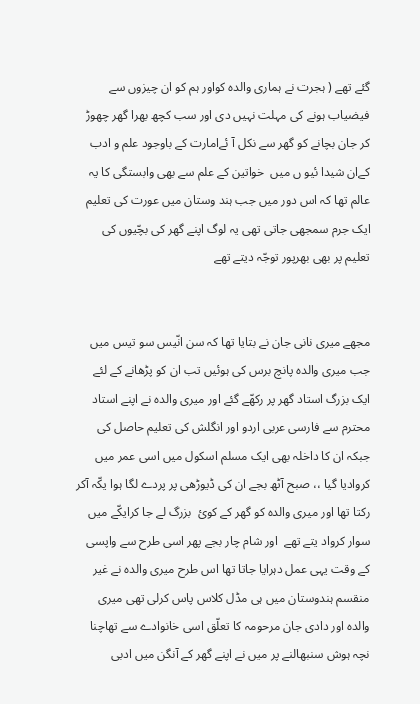گئے تھے ( ہجرت نے ہماری والدہ کواور ہم کو ان چیزوں سے فیضیاب ہونے کی مہلت نہیں دی اور سب کچھ بھرا گھر چھوڑ کر جان بچانے کو گھر سے نکل آ ئےامارت کے باوجود علم و ادب کےان شیدا ئیو ں میں  خواتین کے علم سے بھی وابستگی کا یہ عالم تھا کہ اس دور میں جب ہند وستان میں عورت کی تعلیم ایک جرم سمجھی جاتی تھی یہ لوگ اپنے گھر کی بچّیوں کی تعلیم پر بھی بھرپور توجّہ دیتے تھے


مجھے میری نانی جان نے بتایا تھا کہ سن انّیس سو تیس میں جب میری والدہ پانچ برس کی ہوئیں تب ان کو پڑھانے کے لئے ایک بزرگ استاد گھر پر رکھّے گئے اور میری والدہ نے اپنے استاد محترم سے فارسی عربی اردو اور انگلش کی تعلیم حاصل کی جبکہ ان کا داخلہ بھی ایک مسلم اسکول میں اسی عمر میں کروادیا گیا ،، صبح آٹھ بجے ان کی ڈیوڑھی پر پردے لگا ہوا یکّہ آکر رکتا تھا اور میری والدہ کو گھر کے کوئ  بزرگ لے جا کرایکّے میں  سوار کرواد یتے تھے  اور شام چار بجے پھر اسی طرح سے واپسی کے وقت یہی عمل دہرایا جاتا تھا اس طرح میری والدہ نے غیر منقسم ہندوستان میں ہی مڈل کلاس پاس کرلی تھی میری والدہ اور دادی جان مرحومہ کا تعلّق اسی خانوادے سے تھاچنا نچہ ہوش سنبھالنے پر میں نے اپنے گھر کے آنگن میں ادبی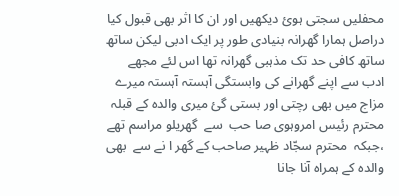محفلیں سجتی ہوئ دیکھیں اور ان کا اثر بھی قبول کیا دراصل ہمارا گھرانہ بنیادی طور پر ایک ادبی لیکن ساتھ ساتھ کافی حد تک مذہبی گھرانہ تھا اس لئے مجھے ادب سے اپنے گھرانے کی وابستگی آہستہ آہستہ میرے مزاج میں بھی رچتی اور بستی گئ میری والدہ کے قبلہ محترم رئیس امروہوی صا حب  سے  گھریلو مراسم تھے ،جبکہ  محترم سجّاد ظہیر صاحب کے گھر ا نے سے  بھی والدہ کے ہمراہ آنا جانا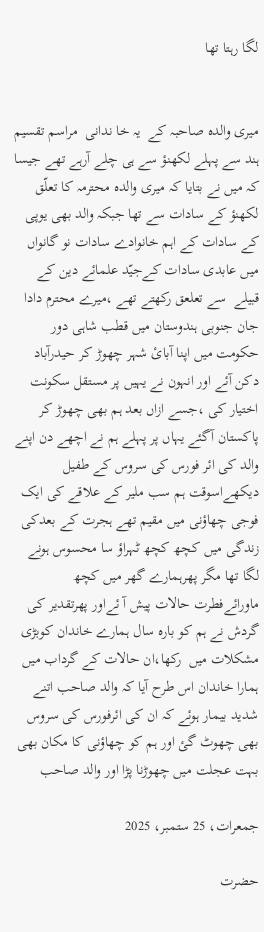لگا رہتا تھا


میری والدہ صاحبہ کے  یہ خا ندانی  مراسم تقسیم ہند سے پہلے لکھنؤ سے ہی چلے آرہے تھے جیسا کہ میں نے بتایا کہ میری والدہ محترمہ کا تعلّق لکھنؤ کے سادات سے تھا جبکہ والد بھی یوپی کے سادات کے اہم خانوادے سادات نو گانواں میں عابدی سادات کےجیّد علمائے دین کے قبیلے  سے تعلعق رکھتے تھے ،میرے محترم دادا جان جنوبی ہندوستان میں قطب شاہی دور حکومت میں اپنا آبائ شہر چھوڑ کر حیدرآباد دکن آئے اور انہون نے یہیں پر مستقل سکونت اختیار کی ،جسے ازاں بعد ہم بھی چھوڑ کر پاکستان آگئے یہاں پر پہلے ہم نے اچھے دن اپنے والد کی ائر فورس کی سروس کے طفیل دیکھےاسوقت ہم سب ملیر کے علاقے کی ایک فوجی چھاؤنی میں مقیم تھے ہجرت کے بعدکی زندگی میں کچھ کچھ ٹہراؤ سا محسوس ہونے لگا تھا مگر پھرہمارے گھر میں کچھ ماورائےفطرت حالات پیش آ ئےاور پھرتقدیر کی گردش نے ہم کو بارہ سال ہمارے خاندان کوبڑی مشکلات میں  رکھا،ان حالات کے گرداب میں ہمارا خاندان اس طرح آیا کہ والد صاحب اتنے شدید بیمار ہوئے کہ ان کی ائرفورس کی سروس بھی چھوٹ گئ اور ہم کو چھاؤنی کا مکان بھی بہت عجلت میں چھوڑنا پڑا اور والد صاحب

جمعرات، 25 ستمبر، 2025

حضرت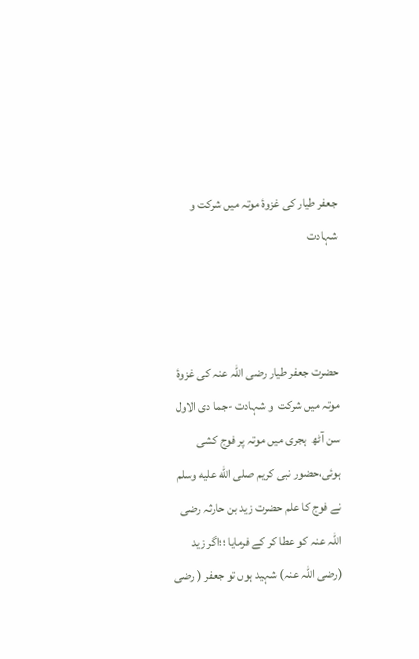جعفر طیار کی غزوۂ موتہ میں شرکت و شہادت



حضرت جعفر طیار رضی اللہ عنہ کی غزوۂ موتہ میں شرکت  و شہادت -جما دی الاول سن آٹھ  ہجری میں موتہ پر فوج کشی ہوئی،حضور نبی کریم صلى الله عليه وسلم نے فوج کا علم حضرت زید بن حارثہ رضی اللہ عنہ کو عطا کر کے فرمایا ؛؛اگر زید (رضی اللہ عنہ) شہید ہوں تو جعفر ( رضی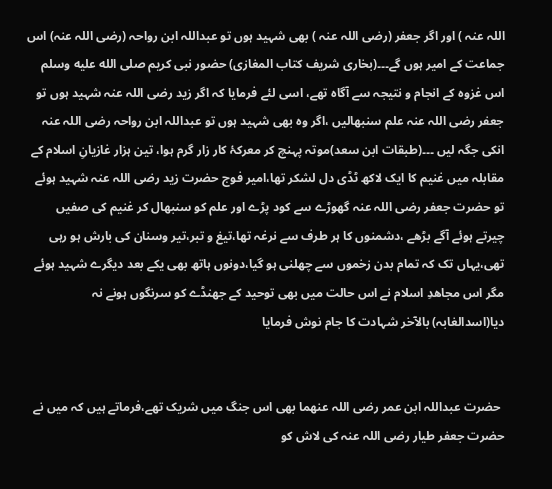اللہ عنہ ) اور اگر جعفر (رضی اللہ عنہ ) بھی شہید ہوں تو عبداللہ ابن رواحہ (رضی اللہ عنہ) اس جماعت کے امیر ہوں گے۔۔۔(بخاری شریف کتاب المغازی) حضور نبی کریم صلى الله عليه وسلم اس غزوہ کے انجام و نتیجہ سے آگاہ تھے، اسی لئے فرمایا کہ اگر زید رضی اللہ عنہ شہید ہوں تو جعفر رضی اللہ عنہ علم سنبھالیں ،اگر وہ بھی شہید ہوں تو عبداللہ ابن رواحہ رضی اللہ عنہ انکی جگہ لیں ۔۔۔(طبقات ابن سعد)موتہ پہنچ کر معرکۂ کار زار گرم ہوا، تین ہزار غازیانِ اسلام کے مقابلہ میں غنیم کا ایک لاکھ ٹڈی دل لشکر تھا،امیر فوج حضرت زید رضی اللہ عنہ شہید ہوئے تو حضرت جعفر رضی اللہ عنہ گھوڑے سے کود پڑے اور علم کو سنبھال کر غنیم کی صفیں چیرتے ہوئے آگے بڑھے ،دشمنوں کا ہر طرف سے نرغہ تھا،تیغ و تبر،تیر وسنان کی بارش ہو رہی تھی،یہاں تک کہ تمام بدن زخموں سے چھلنی ہو گیا،دونوں ہاتھ بھی یکے بعد دیگرے شہید ہوئے مگر اس مجاھدِ اسلام نے اس حالت میں بھی توحید کے جھنڈے کو سرنگوں ہونے نہ دیا(اسدالغابہ) بالآخر شہادت کا جام نوش فرمایا


 حضرت عبداللہ ابن عمر رضی اللہ عنھما بھی اس جنگ میں شریک تھے،فرماتے ہیں کہ میں نے حضرت جعفر طیار رضی اللہ عنہ کی لاش کو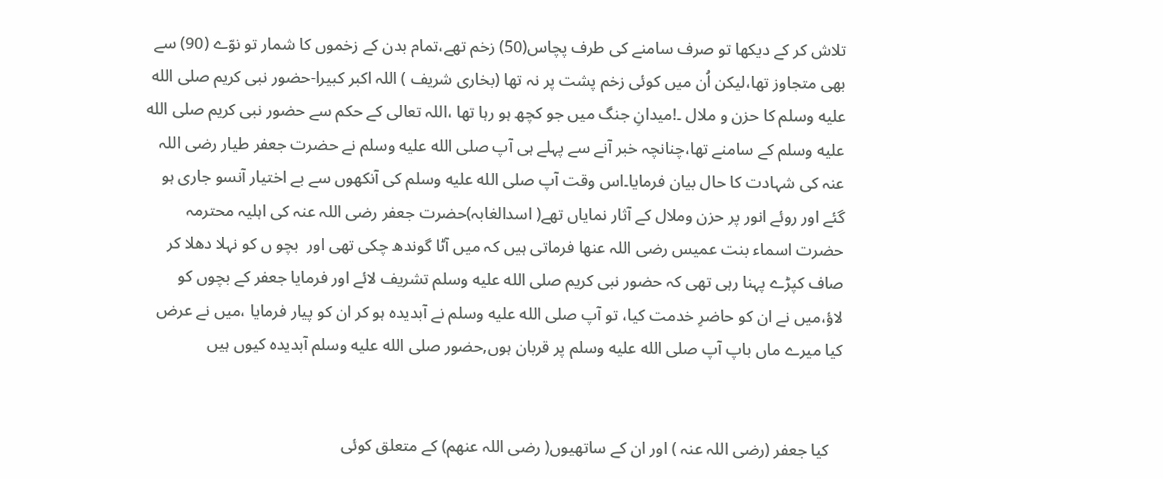تلاش کر کے دیکھا تو صرف سامنے کی طرف پچاس(50) زخم تھے،تمام بدن کے زخموں کا شمار تو نوّے (90) سے بھی متجاوز تھا،لیکن اُن میں کوئی زخم پشت پر نہ تھا (بخاری شریف ) اللہ اکبر کبیرا-حضور نبی کریم صلى الله عليه وسلم کا حزن و ملال ۔!میدانِ جنگ میں جو کچھ ہو رہا تھا ،اللہ تعالی کے حکم سے حضور نبی کریم صلى الله عليه وسلم کے سامنے تھا،چنانچہ خبر آنے سے پہلے ہی آپ صلى الله عليه وسلم نے حضرت جعفر طیار رضی اللہ عنہ کی شہادت کا حال بیان فرمایا۔اس وقت آپ صلى الله عليه وسلم کی آنکھوں سے بے اختیار آنسو جاری ہو گئے اور روئے انور پر حزن وملال کے آثار نمایاں تھے( اسدالغابہ)حضرت جعفر رضی اللہ عنہ کی اہلیہ محترمہ حضرت اسماء بنت عمیس رضی اللہ عنھا فرماتی ہیں کہ میں آٹا گوندھ چکی تھی اور  بچو ں کو نہلا دھلا کر صاف کپڑے پہنا رہی تھی کہ حضور نبی کریم صلى الله عليه وسلم تشریف لائے اور فرمایا جعفر کے بچوں کو لاؤ،میں نے ان کو حاضرِ خدمت کیا، تو آپ صلى الله عليه وسلم نے آبدیدہ ہو کر ان کو پیار فرمایا ،میں نے عرض کیا میرے ماں باپ آپ صلى الله عليه وسلم پر قربان ہوں,حضور صلى الله عليه وسلم آبدیدہ کیوں ہیں


   کیا جعفر (رضی اللہ عنہ ) اور ان کے ساتھیوں( رضی اللہ عنھم) کے متعلق کوئی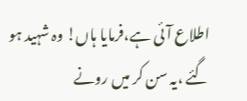اطلاع آئی ہے،فرمایا ہاں! وہ شہید ہو گئے ،یہ سن کر میں رونے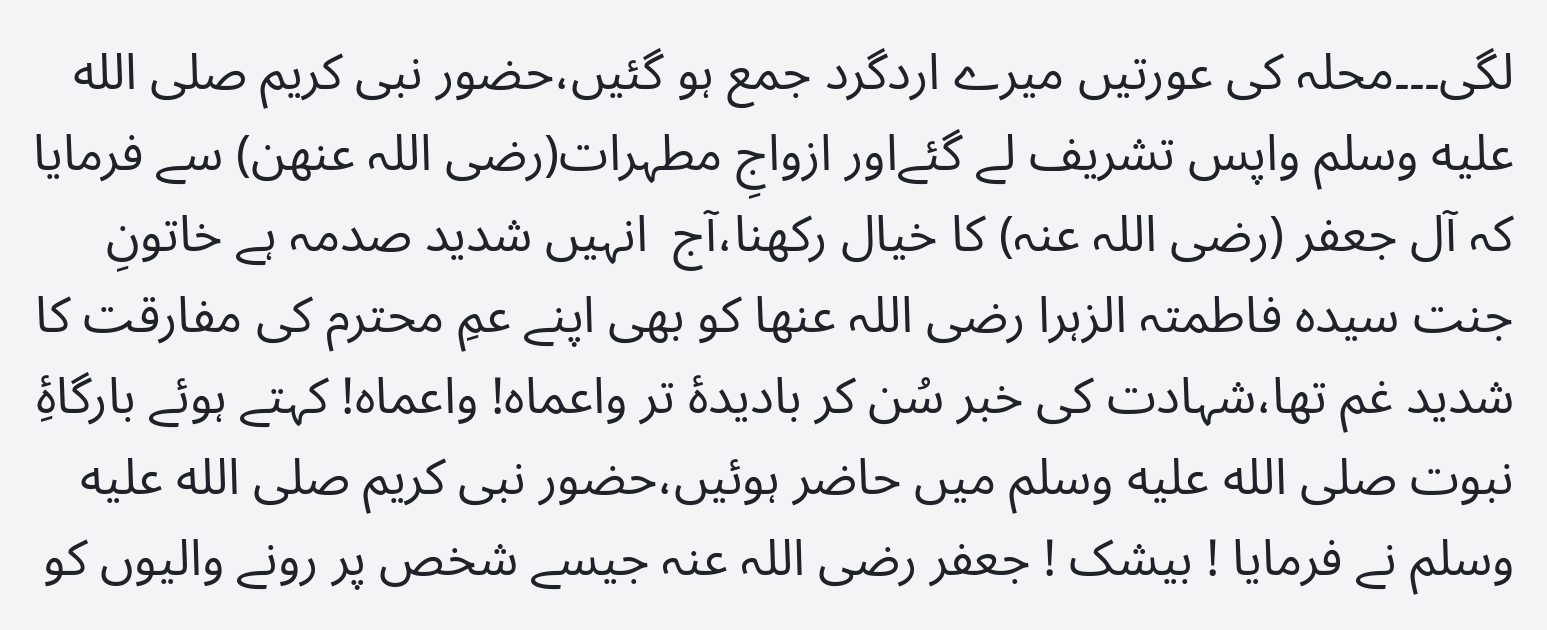لگی۔۔۔محلہ کی عورتیں میرے اردگرد جمع ہو گئیں،حضور نبی کریم صلى الله عليه وسلم واپس تشریف لے گئےاور ازواجِ مطہرات(رضی اللہ عنھن) سے فرمایا کہ آل جعفر (رضی اللہ عنہ) کا خیال رکھنا،آج  انہیں شدید صدمہ ہے خاتونِ جنت سیدہ فاطمتہ الزہرا رضی اللہ عنھا کو بھی اپنے عمِ محترم کی مفارقت کا شدید غم تھا،شہادت کی خبر سُن کر بادیدۂ تر واعماہ! واعماہ! کہتے ہوئے بارگاۂِ نبوت صلى الله عليه وسلم میں حاضر ہوئیں،حضور نبی کریم صلى الله عليه وسلم نے فرمایا ! بیشک ! جعفر رضی اللہ عنہ جیسے شخص پر رونے والیوں کو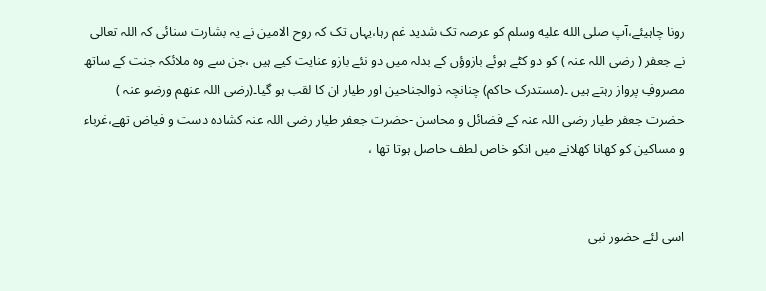رونا چاہیئے،آپ صلى الله عليه وسلم کو عرصہ تک شدید غم رہا،یہاں تک کہ روح الامین نے یہ بشارت سنائی کہ اللہ تعالی نے جعفر ( رضی اللہ عنہ ) کو دو کٹے ہوئے بازوؤں کے بدلہ میں دو نئے بازو عنایت کیے ہیں ،جن سے وہ ملائکہ جنت کے ساتھ مصروفِ پرواز رہتے ہیں ۔(مستدرک حاکم) چنانچہ ذوالجناحین اور طیار ان کا لقب ہو گیا۔(رضی اللہ عنھم ورضو عنہ ) حضرت جعفر طیار رضی اللہ عنہ کے فضائل و محاسن -حضرت جعفر طیار رضی اللہ عنہ کشادہ دست و فیاض تھے،غرباء و مساکین کو کھانا کھلانے میں انکو خاص لطف حاصل ہوتا تھا ،


اسی لئے حضور نبی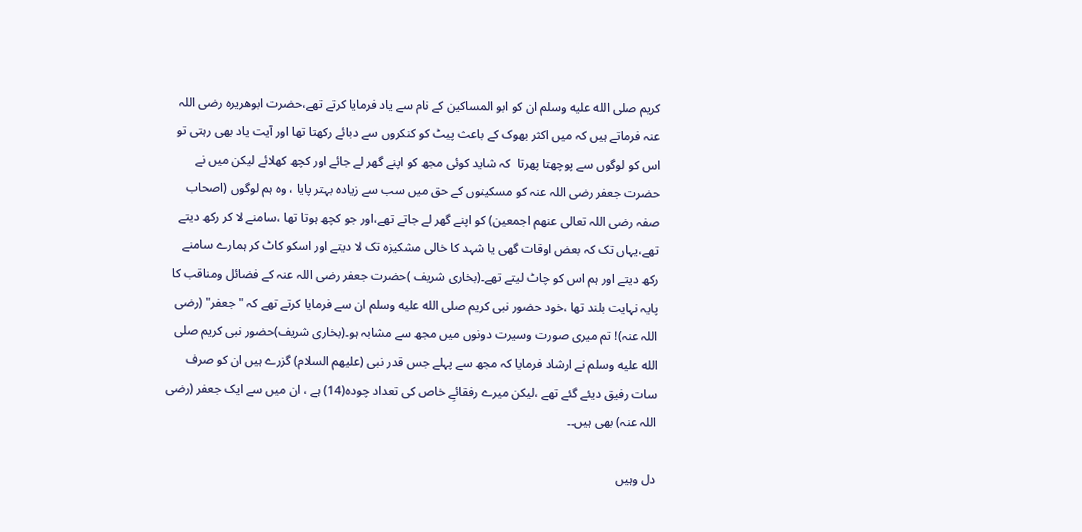کریم صلى الله عليه وسلم ان کو ابو المساکین کے نام سے یاد فرمایا کرتے تھے،حضرت ابوھریرہ رضی اللہ عنہ فرماتے ہیں کہ میں اکثر بھوک کے باعث پیٹ کو کنکروں سے دبائے رکھتا تھا اور آیت یاد بھی رہتی تو اس کو لوگوں سے پوچھتا پھرتا  کہ شاید کوئی مجھ کو اپنے گھر لے جائے اور کچھ کھلائے لیکن میں نے حضرت جعفر رضی اللہ عنہ کو مسکینوں کے حق میں سب سے زیادہ بہتر پایا ، وہ ہم لوگوں (اصحاب صفہ رضی اللہ تعالی عنھم اجمعین) کو اپنے گھر لے جاتے تھے،اور جو کچھ ہوتا تھا ،سامنے لا کر رکھ دیتے تھے،یہاں تک کہ بعض اوقات گھی یا شہد کا خالی مشکیزہ تک لا دیتے اور اسکو کاٹ کر ہمارے سامنے رکھ دیتے اور ہم اس کو چاٹ لیتے تھے۔(بخاری شریف )حضرت جعفر رضی اللہ عنہ کے فضائل ومناقب کا پایہ نہایت بلند تھا ،خود حضور نبی کریم صلى الله عليه وسلم ان سے فرمایا کرتے تھے کہ "جعفر" (رضی اللہ عنہ)! تم میری صورت وسیرت دونوں میں مجھ سے مشابہ ہو۔(بخاری شریف)حضور نبی کریم صلى الله عليه وسلم نے ارشاد فرمایا کہ مجھ سے پہلے جس قدر نبی (علیھم السلام) گزرے ہیں ان کو صرف سات رفیق دیئے گئے تھے ،لیکن میرے رفقائےِ خاص کی تعداد چودہ(14) ہے ، ان میں سے ایک جعفر (رضی اللہ عنہ) بھی ہیں۔۔

دل وہیں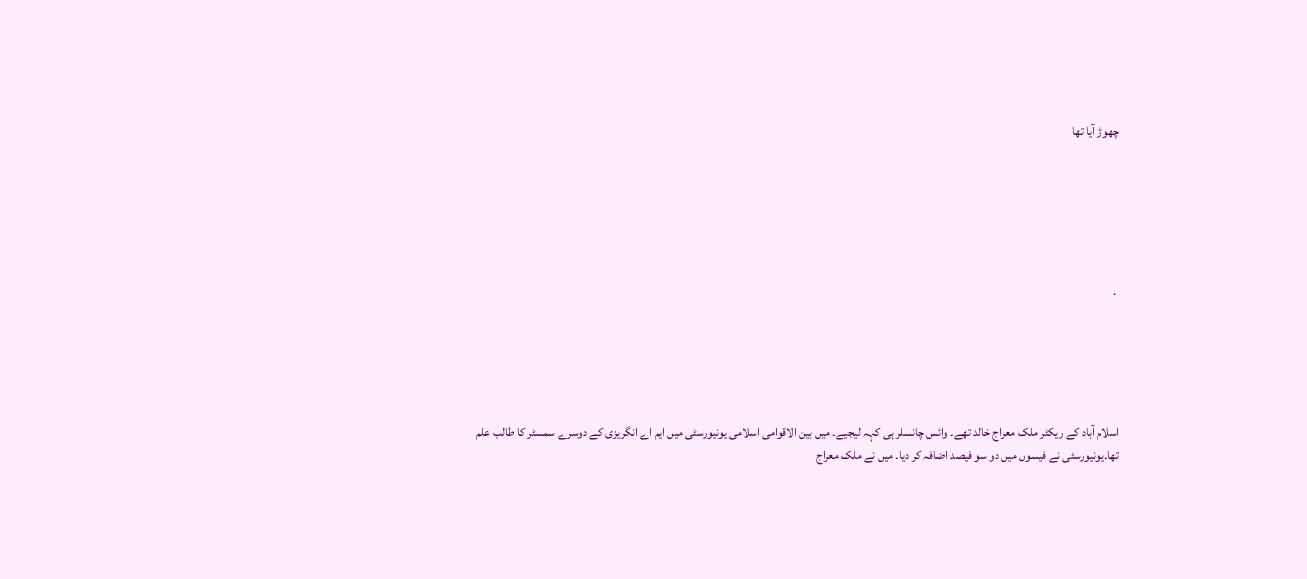چھوڑ آیا تھا






 ·





اسلام آباد کے ریکٹر ملک معراج خالد تھے۔ وائس چانسلر ہی کہہ لیجیے۔ میں بین الاقوامی اسلامی یونیورسٹی میں ایم اے انگریزی کے دوسرے سمسٹر کا طالب علم تھا۔یونیورسٹی نے فیسوں میں دو سو فیصد اضافہ کر دیا۔ میں نے ملک معراج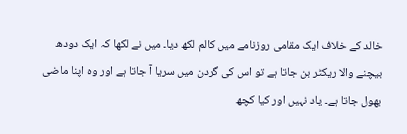خالد کے خلاف ایک مقامی روزنامے میں کالم لکھ دیا۔ میں نے لکھا کہ ایک دودھ بیچنے والا ریکٹر بن جاتا ہے تو اس کی گردن میں سریا آ جاتا ہے اور وہ اپنا ماضی بھول جاتا ہے۔ یاد نہیں اور کیا کچھ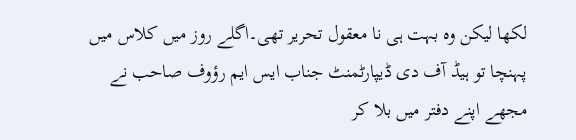لکھا لیکن وہ بہت ہی نا معقول تحریر تھی۔اگلے روز میں کلاس میں پہنچا تو ہیڈ آف دی ڈیپارٹمنٹ جناب ایس ایم رؤوف صاحب نے مجھے اپنے دفتر میں بلا کر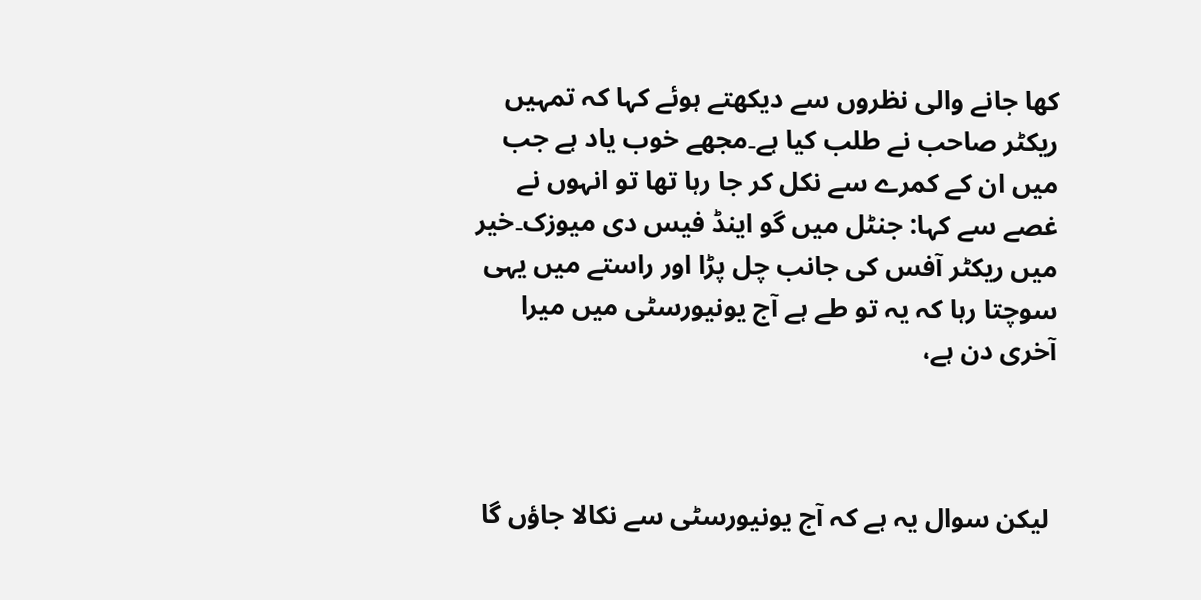کھا جانے والی نظروں سے دیکھتے ہوئے کہا کہ تمہیں ریکٹر صاحب نے طلب کیا ہے۔مجھے خوب یاد ہے جب میں ان کے کمرے سے نکل کر جا رہا تھا تو انہوں نے غصے سے کہا: جنٹل میں گو اینڈ فیس دی میوزک۔خیر میں ریکٹر آفس کی جانب چل پڑا اور راستے میں یہی سوچتا رہا کہ یہ تو طے ہے آج یونیورسٹی میں میرا آخری دن ہے،



 لیکن سوال یہ ہے کہ آج یونیورسٹی سے نکالا جاؤں گا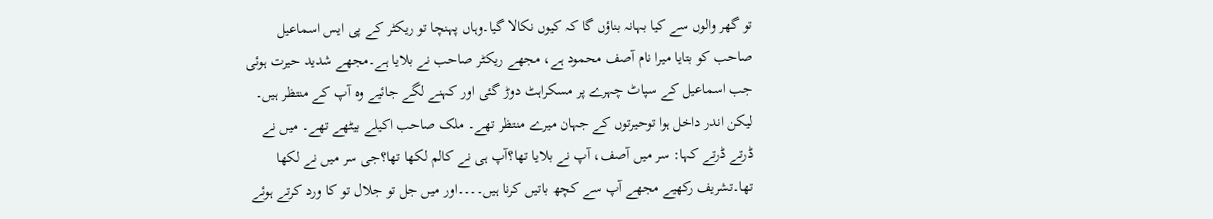تو گھر والوں سے کیا بہانہ بناؤں گا کہ کیوں نکالا گیا۔وہاں پہنچا تو ریکٹر کے پی ایس اسماعیل صاحب کو بتایا میرا نام آصف محمود ہے، مجھے ریکٹر صاحب نے بلایا ہے۔مجھے شدید حیرت ہوئی جب اسماعیل کے سپاٹ چہرے پر مسکراہٹ دوڑ گئی اور کہنے لگے جائیے وہ آپ کے منتظر ہیں۔ لیکن اندر داخل ہوا توحیرتوں کے جہان میرے منتظر تھے۔ ملک صاحب اکیلے بیٹھے تھے۔ میں نے ڈرتے ڈرتے کہا: سر میں آصف، آپ نے بلایا تھا؟آپ ہی نے کالم لکھا تھا؟جی سر میں نے لکھا تھا۔تشریف رکھیے مجھے آپ سے کچھ باتیں کرنا ہیں۔۔۔۔اور میں جل تو جلال تو کا ورد کرتے ہوئے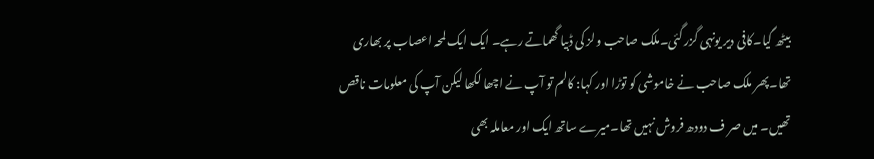بیٹھ گیا۔کافی دیر یونہی گزر گئی۔ملک صاحب ولز کی ڈبیا گھماتے رہے۔ ایک ایک لمحہ اعصاب پر بھاری تھا۔پھر ملک صاحب نے خاموشی کو توڑا اور کہا: کالم تو آپ نے اچھا لکھا لیکن آپ کی معلومات ناقص تھیں۔ میں صر ف دودھ فروش نہیں تھا۔میرے ساتھ ایک اور معاملہ بھی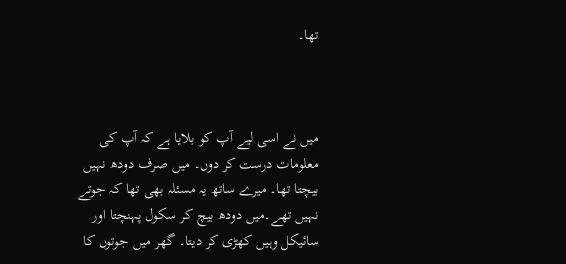تھا۔



میں نے اسی لیے آپ کو بلایا ہے کہ آپ کی معلومات درست کر دوں۔ میں صرف دودھ نہیں بیچتا تھا۔ میرے ساتھ یہ مسئلہ بھی تھا کہ جوتے نہیں تھے۔میں دودھ بیچ کر سکول پہنچتا اور سائیکل وہیں کھڑی کر دیتا۔ گھر میں جوتوں کا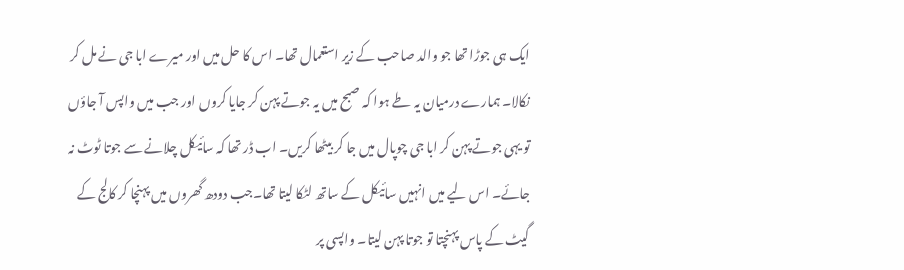ایک ہی جوڑا تھا جو والد صاحب کے زیر استعمال تھا۔ اس کا حل میں اور میرے ابا جی نے مل کر نکالا۔ ہمارے درمیان یہ طے ہوا کہ صبح میں یہ جوتے پہن کر جایا کروں اور جب میں واپس آ جاؤں تو یہی جوتے پہن کر ابا جی چوپال میں جا کر بیٹھا کریں۔ اب ڈر تھا کہ سائیکل چلانے سے جوتا ٹوٹ نہ جائے۔ اس لیے میں انہیں سائیکل کے ساتھ لٹکا لیتا تھا۔جب دودھ گھروں میں پہنچا کر کالج کے گیٹ کے پاس پہنچتا تو جوتا پہن لیتا۔ واپسی پر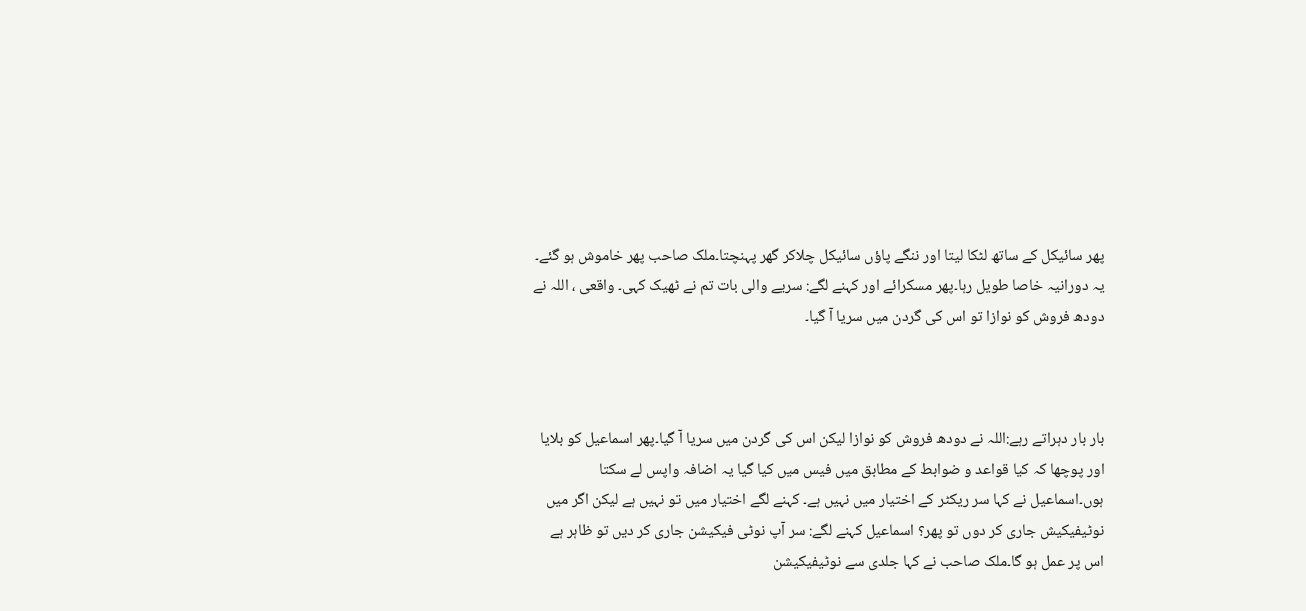پھر سائیکل کے ساتھ لٹکا لیتا اور ننگے پاؤں سائیکل چلاکر گھر پہنچتا۔ملک صاحب پھر خاموش ہو گئے۔ یہ دورانیہ خاصا طویل رہا۔پھر مسکرائے اور کہنے لگے: سریے والی بات تم نے ٹھیک کہی۔ واقعی ، اللہ نے دودھ فروش کو نوازا تو اس کی گردن میں سریا آ گیا۔



بار بار دہراتے رہے:اللہ نے دودھ فروش کو نوازا لیکن اس کی گردن میں سریا آ گیا۔پھر اسماعیل کو بلایا اور پوچھا کہ کیا قواعد و ضوابط کے مطابق میں فیس میں کیا گیا یہ اضافہ واپس لے سکتا ہوں۔اسماعیل نے کہا سر ریکٹر کے اختیار میں نہیں ہے۔ کہنے لگے اختیار میں تو نہیں ہے لیکن اگر میں نوٹیفیکیش جاری کر دوں تو پھر؟ اسماعیل کہنے لگے: سر آپ نوٹی فیکیشن جاری کر دیں تو ظاہر ہے اس پر عمل ہو گا۔ملک صاحب نے کہا جلدی سے نوٹیفیکیشن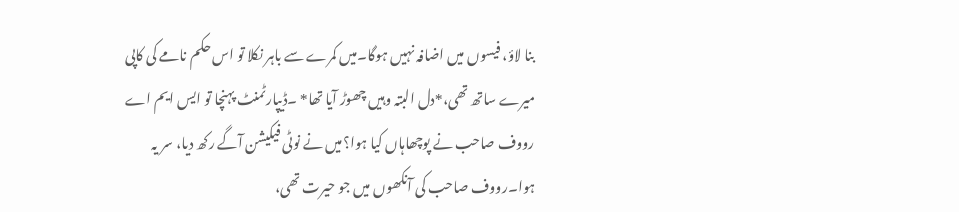بنا لاؤ، فیسوں میں اضافہ نہیں ہوگا۔میں کمرے سے باہر نکلا تو اس حکم نامے کی کاپی میرے ساتھ تھی،*دل البتہ وہیں چھوڑ آیا تھا* ۔ڈیپارٹمنٹ پہنچا تو ایس ایم اے رووف صاحب نے پوچھاہاں کیا ہوا؟میں نے نوٹی فیکیشن آگے رکھ دیا، سر یہ ہوا۔رووف صاحب کی آنکھوں میں جو حیرت تھی،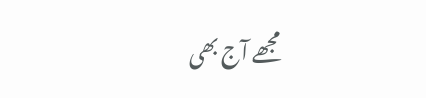مجھے آج بھی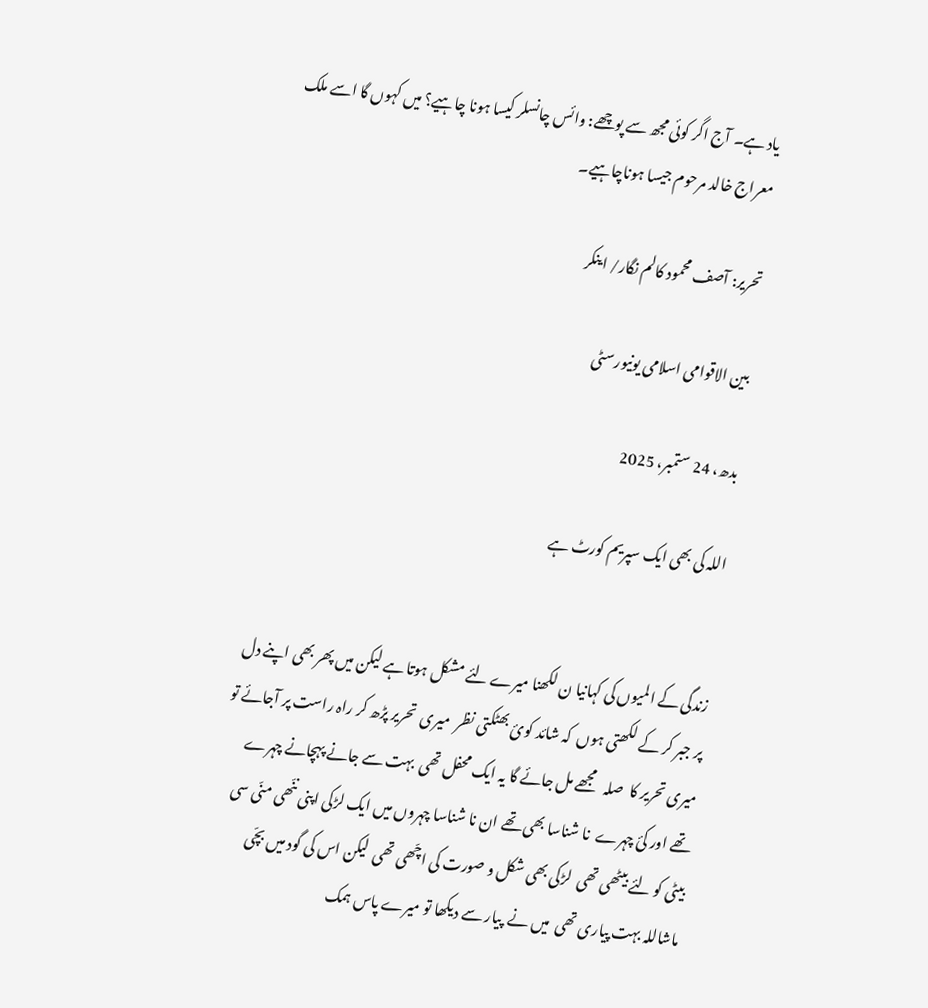یاد ہے۔ آج اگر کوئی مجھ سے پوچھے: وائس چانسلر کیسا ہونا چاہیے؟ میں کہوں گا اسے ملک معراج خالد مرحوم جیسا ہوناچاہیے۔

تحریر: آصف محمود کالم نگار/ اینکر

بین الاقوامی اسلامی یونیورسٹی

بدھ، 24 ستمبر، 2025

اللہ کی بھی ایک سپریم کورٹ ہے


زندگی کے المیوں کی کہانیا ن لکھنا میرے لئے مشکل ہوتا ہے لیکن میں پھر بھی اپنے دل پر جبر کر کے لکھتی ہوں  کہ شائد کوئ بھٹکتی نظر  میری  تحریر پڑھ کر راہ راست پر آجائے تو میری تحریر کا  صلہ   مجھے مل جائے گا یہ ایک محفل تھی  بہت سے جانے پہچانے چہرے تھے اور کئ چہرے  نا شناسا بھی تھے ان نا شناسا چہروں میں ایک لڑکی اپنی ننّھی منّی سی  بیٹی کو لئے بیٹھی تھی  لڑکی بھی شکل و صورت کی اچّھی تھی  لیکن اس کی گود میں بچّی ماشاللہ بہت پیاری تھی  میں نے  پیار سے دیکھا تو میرے پاس ہمک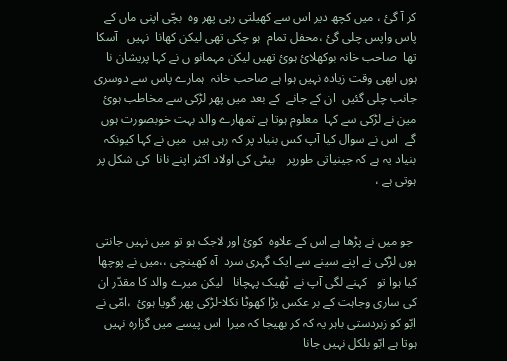کر آ گئ ، میں کچھ دیر اس سے کھیلتی رہی پھر وہ  بچّی اپنی ماں کے پاس واپس چلی گئ ،محفل تمام  ہو چکی تھی لیکن کھانا  نہیں   آسکا تھا  صاحب خانہ بوکھلائ ہوئ تھیں لیکن مہمانو ں نے کہا پریشان نا ہوں ابھی وقت زیادہ نہیں ہوا ہے صاحب خانہ  ہمارے پاس سے دوسری جانب چلی گئیں  ان کے جانے  کے بعد میں پھر لڑکی سے مخاطب ہوئ مین نے لڑکی سے کہا  معلوم ہوتا ہے تمھارے والد بہت خوبصورت ہوں گے  اس نے سوال کیا آپ کس بنیاد پر کہ رہی ہیں  میں نے کہا کیونکہ بنیاد یہ ہے کہ جینیاتی طورپر    بیٹی کی اولاد اکثر اپنے نانا  کی شکل پر ہوتی ہے ،


 جو میں نے پڑھا ہے اس کے علاوہ  کوئ اور لاجک ہو تو میں نہیں جانتی ہوں لڑکی نے اپنے سینے سے ایک گہری سرد  آہ کھینچی ،،میں نے پوچھا کیا ہوا تو   کہنے لگی آپ نے  ٹھیک پہچانا   لیکن میرے والد کا مقدّر ان کی ساری وجاہت کے بر عکس بڑا کھوٹا نکلا-لڑکی پھر گویا ہوئ  ،امّی نے  ابّو کو زبردستی باہر یہ کہ کر بھیجا کہ میرا  اس پیسے میں گزارہ نہیں ہوتا ہے ابّو بلکل نہیں جانا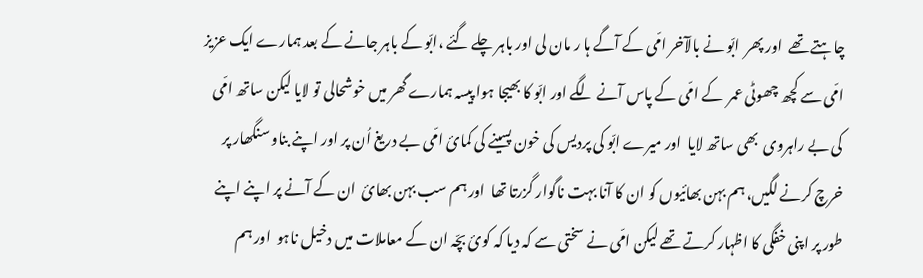چاہتے تھے  اور پھر  ابّو نے بالآخر امّی کے آگے ہا ر مان لی اور باہر چلے گئے ،ابّو کے باہر جانے کے بعد ہمارے ایک عزیز امّی سے کچھ چھوٹی عمر  کے امّی کے پاس آنے لگے اور ابّو کا بھیجا ہوا پیسہ ہمارے گھر میں خوشحالی تو لایا لیکن ساتھ امّی  کی بے راہروی  بھی ساتھ لایا  اور میرے ابّو کی پردیس کی خون پسینے کی کمائ امّی بے دریغ اُن پر اور اپنے بناو سنگھار پر  خرچ کرنے لگیں، ہم بہن بھائیوں کو ان کا آنا بہت ناگوار گزرتا تھا  اور ہم سب بہن بھائ  ان کے آنے پر اپنے اپنے طور پر اپنی خفگی کا اظہار کرتے تھے لیکن امّی نے سختی سے کہ دیا کہ کوئ بچّہ ان کے معاملات میں دخیل ناہو  اور ہم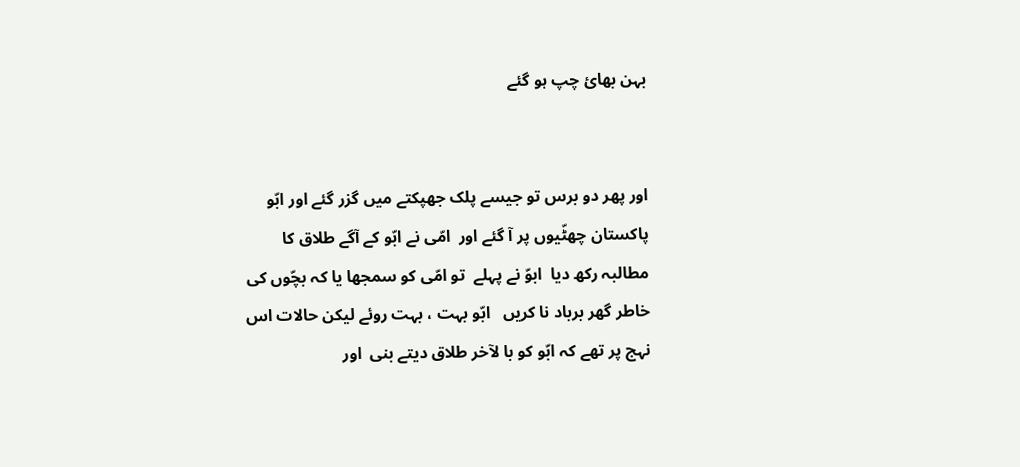بہن بھائ چپ ہو گئے


اور پھر دو برس تو جیسے پلک جھپکتے میں گزر گئے اور ابّو پاکستان چھٹّیوں پر آ گئے اور  امّی نے ابّو کے آگے طلاق کا مطالبہ رکھ دیا  ابوّ نے پہلے  تو امّی کو سمجھا یا کہ بچّوں کی خاطر گھر برباد نا کریں   ابّو بہت ، بہت روئے لیکن حالات اس نہج پر تھے کہ ابّو کو با لآخر طلاق دیتے بنی  اور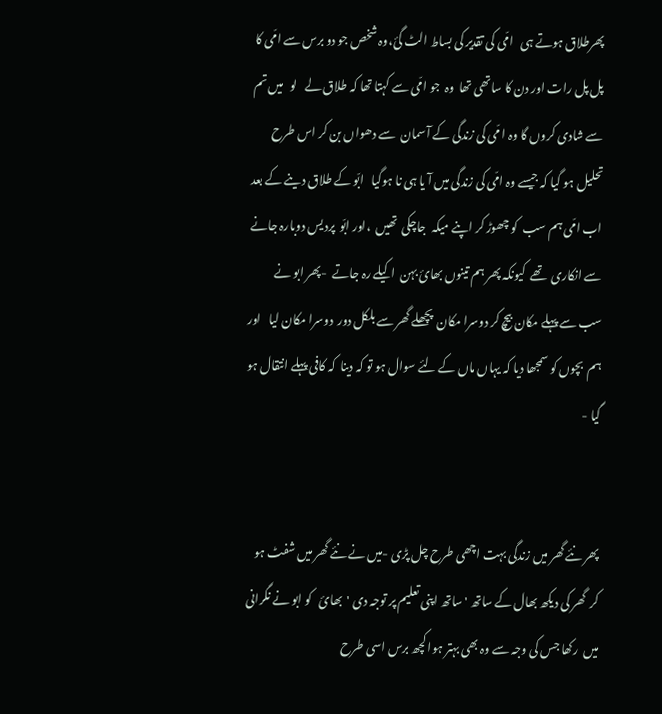پھرطلاق ہوتے ہی   امّی کی تقدیر کی بساط الٹ گئ،وہ شخص جو دو برس سے امّی کا پل پل رات اور دن کا ساتھی تھا  وہ  جو امّی سے کہتا تھا کہ طلاق لے   لو   میں تم سے شادی کروں گا وہ ا مّی کی زندگی کے آسمان  سے دھواں بن کر اس طرح تحلیل ہو گیا کہ جیسے وہ امّی کی زندگی میں آ یا ہی نا ہوگیا   ابّو کے طلاق دینے کے بعد اب امّی ہم سب  کو چھوڑ کر اپنے میکہ  جاچکی  تھیں  ،اور ابّو  پردیس دوبارہ جانے سے انکاری  تھے  کیونکہ پھر ہم تینوں بھائ بہن  اکیلے رہ جاتے  -پھر ابو نے  سب سے پہلے مکان بیچ کر دوسرا مکان  پچھلے گھر سے بلکل دور  دوسرا مکان لیا   اور ہم  بچوں کو سمجھا دیا کہ یہاں ماں کے لئے سوال ہو تو کہ دینا  کہ کافی پہلے انتقال ہو گیا -


پھر نئے گھر میں زندگی بہت اچھی طرح چل پڑی -میں نے نئے گھر میں شفٹ ہو کر  گھر کی دیکھ بھال کے ساتھ 'ساتھ اپنی تعلیم پر توجہ دی 'بھائ   کو ابو نے نگرانی میں  رکھا جس کی وجہ سے وہ بھی بہتر ہوا کچھ برس اسی طرح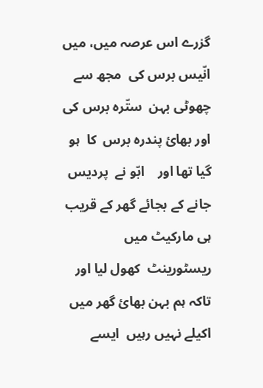گزرے اس عرصہ میں، میں انّیس برس کی  مجھ سے چھوٹی بہن  ستّرہ برس کی  اور بھائ پندرہ برس  کا  ہو گیا تھا اور    ابّو نے  پردیس جانے کے بجائے گھر کے قریب ہی مارکیٹ میں  ریسٹورینٹ  کھول لیا اور تاکہ ہم بہن بھائ گھر میں اکیلے نہیں رہیں  ایسے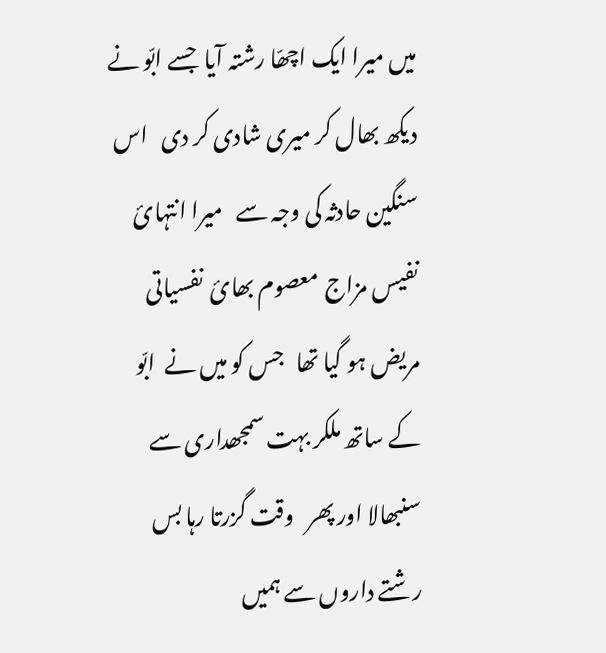میں میرا ایک اچھّا رشتہ آیا  جسے ابّو نے دیکھ بھال کر میری شادی کر دی   اس سنگین حادثہ کی وجہ سے   میرا انتہائ  نفیس مزاج  معصوم بھائ  نفسیاتی مریض ہو گیا تھا   جس کو میں نے  ابّو کے ساتھ ملکر بہت سمجھداری سے سنبھالا اور پھر   وقت گزرتا رہا بس  رشتے داروں سے ہمیں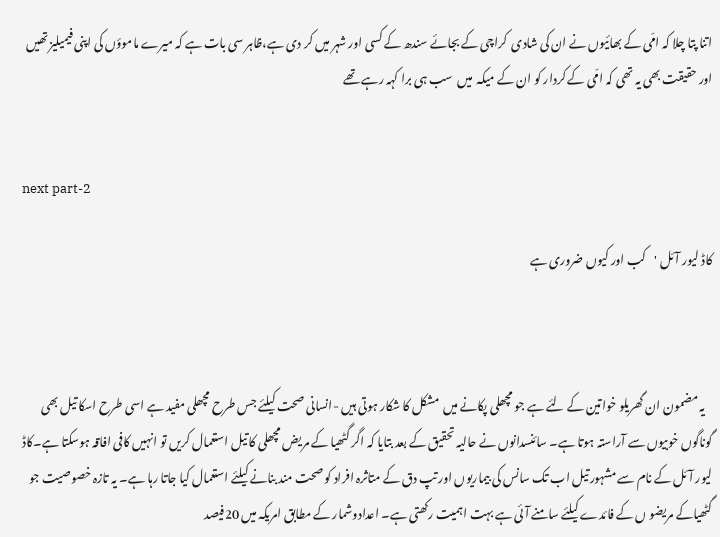اتنا پتا چلا کہ امّی کے بھائیوں نے ان کی شادی  کراچی کے بجائے سندھ کے کسی اور شہر میں کر دی ہے،ظاہر سی بات ہے کہ میرے ماموؤں کی اپنی فیمیلیز تھیں اور حقیقت بھی یہ تھی کہ امّی کے کردار کو ان کے میکہ  میں  سب ہی برا کہہ رہے تھے


next part-2

کاڈ لیور آئل 'کب اور کیوں ضروری ہے



   یہ مضمون ان گھریلو خواتین کے لئے ہے جو مچھلی پکانے میں  مشکل کا شکار ہوتی ہیں -انسانی صحت کیلئے جس طرح مچھلی مفید ہے اسی طرح اسکا تیل بھی گوناگوں خوبیوں سے آراستہ ہوتا ہے۔ سائنسدانوں نے حالیہ تحقیق کے بعد بتایا کہ اگر گٹھیا کے مریض مچھلی کا تیل استعمال کریں تو انہیں کافی افاقہ ہوسکتا ہے۔کاڈ لیور آئل کے نام سے مشہور تیل اب تک سانس کی بیماریوں اور تپ دق کے متاثرہ افراد کو صحت مند بنانے کیلئے استعمال کیا جاتا رہا ہے۔ یہ تازہ خصوصیت جو گٹھیاکے مریضو ں کے فائدے کیلئے سامنے آئی ہے بہت اہمیت رکھتی ہے۔ اعدادوشمار کے مطابق امریکہ میں 20فیصد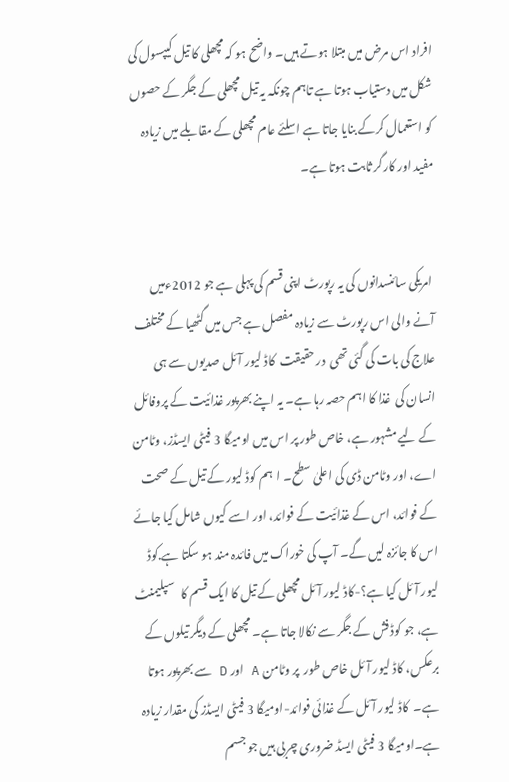افراد اس مرض میں مبتلا ہوتے ہیں۔ واضح ہو کہ مچھلی کا تیل کیپسول کی شکل میں دستیاب ہوتا ہے تاہم چونکہ یہ تیل مچھلی کے جگر کے حصوں کو استعمال کرکے بنایا جاتا ہے اسلئے عام مچھلی کے مقابلے میں زیادہ مفید اور کارگر ثابت ہوتا ہے۔


 امریکی سائنسدانوں کی یہ رپورٹ اپنی قسم کی پہلی ہے جو 2012ءمیں آنے والی اس رپورٹ سے زیادہ مفصل ہے جس میں گٹھیا کے مختلف علاج کی بات کی گئی تھی  در حقیقت  کاڈ لیور آئل صدیوں سے ہی انسان کی  غذا کا اہم حصہ رہا ہے۔ یہ اپنے بھرپور غذائیت کے پروفائل کے لیے مشہور ہے، خاص طور پر اس میں اومیگا 3 فیٹی ایسڈز، وٹامن اے، اور وٹامن ڈی کی اعلیٰ سطح۔ ا  ہم کوڈ لیور کے تیل کے صحت کے فوائد، اس کے غذائیت کے فوائد، اور اسے کیوں شامل کیا جائے اس کا جائزہ لیں گے۔ آپ کی خوراک میں فائدہ مند ہو سکتا ہے.کوڈ لیور آئل کیا ہے؟-کاڈ لیور آئل مچھلی کے تیل کا ایک قسم کا   سپلیمنٹ  ہے، جو کوڈ فش کے جگر سے نکالا جاتا ہے۔ مچھلی کے دیگر تیلوں کے برعکس، کاڈ لیور آئل خاص طور  پر وٹامن A اور D سے بھرپور ہوتا ہے۔  کاڈ لیور آئل کے غذائی فوائد-اومیگا 3 فیٹی ایسڈز کی مقدار زیادہ ہے۔اومیگا 3 فیٹی ایسڈ ضروری چربی ہیں جو جسم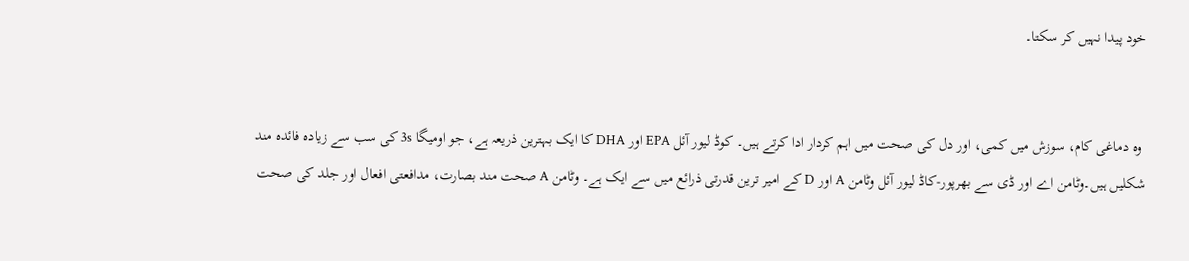خود پیدا نہیں کر سکتا۔


 وہ دماغی کام، سوزش میں کمی، اور دل کی صحت میں اہم کردار ادا کرتے ہیں۔ کوڈ لیور آئل EPA اور DHA کا ایک بہترین ذریعہ ہے، جو اومیگا 3s کی سب سے زیادہ فائدہ مند شکلیں ہیں۔وٹامن اے اور ڈی سے بھرپور-کاڈ لیور آئل وٹامن A اور D کے امیر ترین قدرتی ذرائع میں سے ایک ہے۔ وٹامن A صحت مند بصارت، مدافعتی افعال اور جلد کی صحت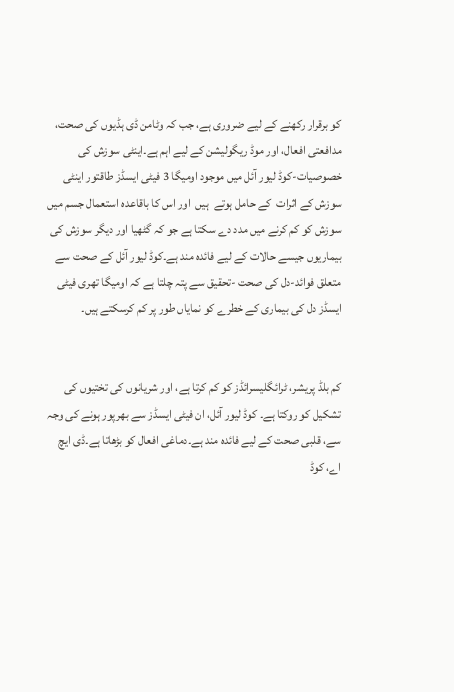کو برقرار رکھنے کے لیے ضروری ہے، جب کہ وٹامن ڈی ہڈیوں کی صحت، مدافعتی افعال، اور موڈ ریگولیشن کے لیے اہم ہے۔اینٹی سوزش کی خصوصیات-کوڈ لیور آئل میں موجود اومیگا 3 فیٹی ایسڈز طاقتور اینٹی  سوزش کے اثرات  کے حامل ہوتے  ہیں  اور اس کا باقاعدہ استعمال جسم میں سوزش کو کم کرنے میں مدد دے سکتا ہے جو کہ گٹھیا اور دیگر سوزش کی بیماریوں جیسے حالات کے لیے فائدہ مند ہے۔کوڈ لیور آئل کے صحت سے متعلق فوائد-دل کی صحت -تحقیق سے پتہ چلتا ہے کہ اومیگا تھری فیٹی ایسڈز دل کی بیماری کے خطرے کو نمایاں طور پر کم کرسکتے ہیں۔


کم بلڈ پریشر، ٹرائگلیسرائڈز کو کم کرتا ہے، اور شریانوں کی تختیوں کی تشکیل کو روکتا ہے۔ کوڈ لیور آئل، ان فیٹی ایسڈز سے بھرپور ہونے کی وجہ سے، قلبی صحت کے لیے فائدہ مند ہے۔دماغی افعال کو بڑھاتا ہے۔ڈی ایچ اے، کوڈ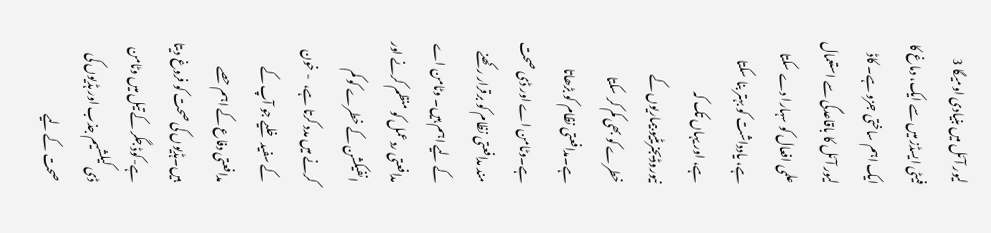لیور آئل میں بنیادی اومیگا 3 فیٹی ایسڈز میں سے ایک، دماغ کا ایک اہم ساختی جزو ہے۔ کاڈ لیور آئل کا باقاعدگی سے استعمال علمی افعال کو سہارا دے سکتا ہے، یادداشت کو بہتر بنا سکتا ہے، اور یہاں تک کہ نیوروڈیجنریٹیو بیماریوں کے خطرے کو بھی کم کر سکتا ہے۔مدافعتی نظام کو بڑھاتا ہے۔وٹامن اے اور ڈی صحت مند مدافعتی نظام کو برقرار رکھنے کے لیے اہم ہیں۔ وٹامن اے مدافعتی ردعمل کو منظم کرنے اور انفیکشن کے خطرے کو کم کرنے میں مدد کرتا ہے،  - خون کے سفید خلیے جو آپ کے مدافعتی دفاع کے اہم حصے ہیں۔ہڈیوں کی صحت کو فروغ دیتا ہے-کوڈ جگر کے تیل میں وٹامن ڈی کیلشیم جذب اور ہڈیوں کی صحت کے لیے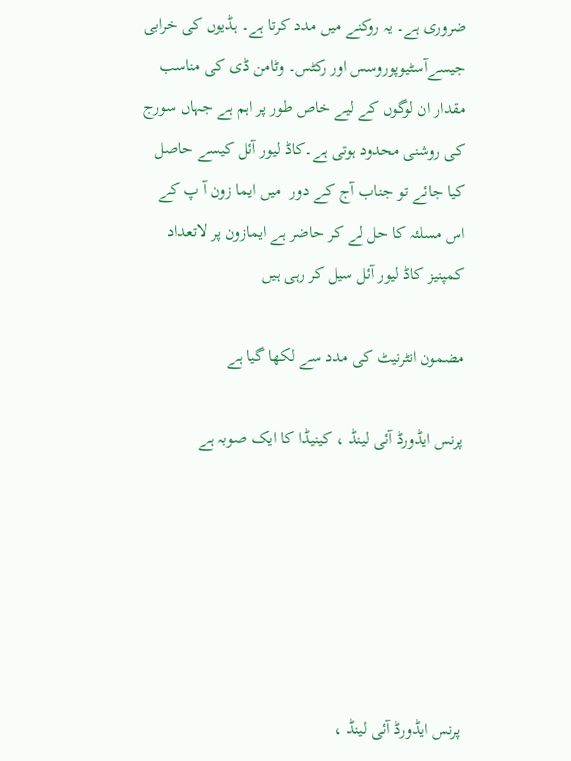ضروری ہے۔ یہ روکنے میں مدد کرتا ہے۔ ہڈیوں کی خرابی جیسےآسٹیوپوروسس اور رکٹس۔ وٹامن ڈی کی مناسب مقدار ان لوگوں کے لیے خاص طور پر اہم ہے جہاں سورج کی روشنی محدود ہوتی ہے۔کاڈ لیور آئل کیسے حاصل کیا جائے تو جناب آج کے دور  میں ایما زون آ پ کے اس مسلئہ کا حل لے کر حاضر ہے ایمازون پر لاتعداد  کمپنیز کاڈ لیور آئل سیل کر رہی ہیں

مضمون انٹرنیٹ کی مدد سے لکھا گیا ہے

پرنس ایڈورڈ آئی لینڈ ، کینیڈا کا ایک صوبہ ہے






پرنس ایڈورڈ آئی لینڈ ،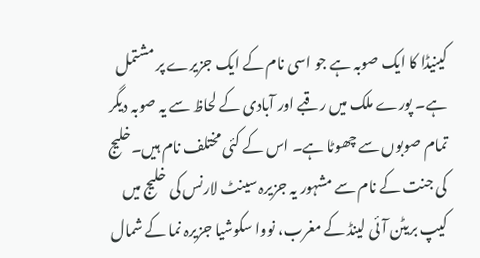کینیڈا کا ایک صوبہ ہے جو اسی نام کے ایک جزیرے پر مشتمل ہے۔ پورے ملک میں رقبے اور آبادی کے لحاظ سے یہ صوبہ دیگر تمام صوبوں سے چھوٹا ہے۔ اس کے کئی مختلف نام ہیں۔خلیج کی جنت کے نام سے مشہور یہ جزیرہ سینٹ لارنس کی خلیج میں کیپ بریٹن آئی لینڈ کے مغرب، نووا سکوشیا جزیرہ نما کے شمال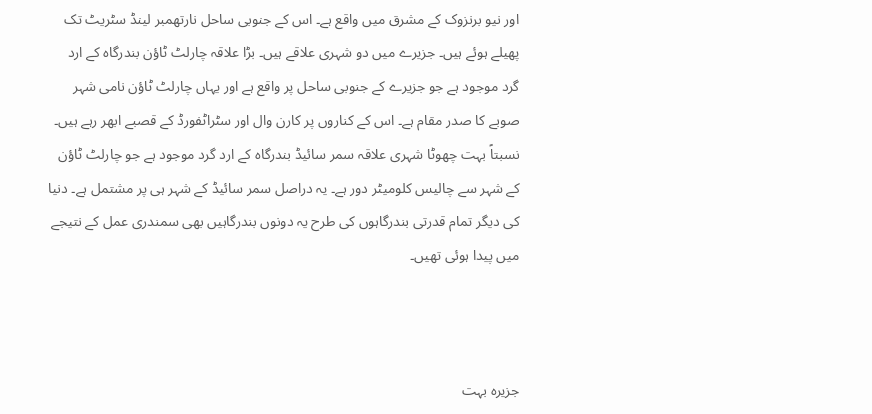اور نیو برنزوک کے مشرق میں واقع ہے۔ اس کے جنوبی ساحل نارتھمبر لینڈ سٹریٹ تک پھیلے ہوئے ہیں۔ جزیرے میں دو شہری علاقے ہیں۔ بڑا علاقہ چارلٹ ٹاؤن بندرگاہ کے ارد گرد موجود ہے جو جزیرے کے جنوبی ساحل پر واقع ہے اور یہاں چارلٹ ٹاؤن نامی شہر صوبے کا صدر مقام ہے۔ اس کے کناروں پر کارن وال اور سٹراٹفورڈ کے قصبے ابھر رہے ہیں۔ نسبتاً بہت چھوٹا شہری علاقہ سمر سائیڈ بندرگاہ کے ارد گرد موجود ہے جو چارلٹ ٹاؤن کے شہر سے چالیس کلومیٹر دور ہے۔ یہ دراصل سمر سائیڈ کے شہر ہی پر مشتمل ہے۔ دنیا کی دیگر تمام قدرتی بندرگاہوں کی طرح یہ دونوں بندرگاہیں بھی سمندری عمل کے نتیجے میں پیدا ہوئی تھیں۔



جزیرہ بہت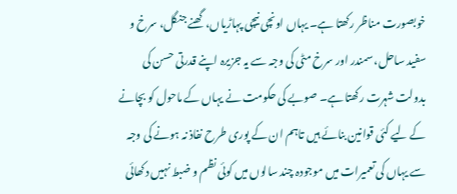خوبصورت مناظر رکھتا ہے۔ یہاں اونچی نیچی پہاڑیاں، گھنے جنگل، سرخ و سفید ساحل، سمندر اور سرخ مٹی کی وجہ سے یہ جزیرہ اپنے قدرتی حسن کی بدولت شہرت رکھتا ہے۔ صوبے کی حکومت نے یہاں کے ماحول کو بچانے کے لیے کئی قوانین بنائے ہیں تاہم ان کے پوری طرح نفاذ نہ ہونے کی وجہ سے یہاں کی تعمیرات میں موجودہ چند سالوں میں کوئی نظم و ضبط نہیں دکھائی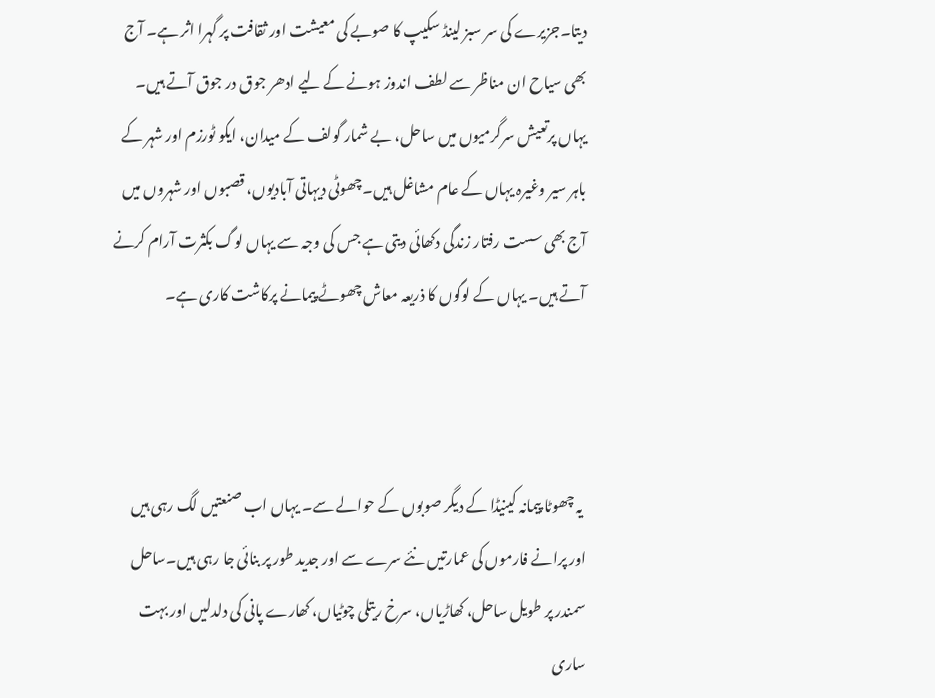دیتا۔جزیرے کی سر سبز لینڈ سکیپ کا صوبے کی معیشت اور ثقافت پر گہرا اثر ہے۔ آج بھی سیاح ان مناظر سے لطف اندوز ہونے کے لیے ادھر جوق در جوق آتے ہیں۔ یہاں پرتعیش سرگرمیوں میں ساحل، بے شمار گولف کے میدان، ایکو ٹورزم اور شہر کے باہر سیر وغیرہ یہاں کے عام مشاغل ہیں۔چھوٹی دیہاتی آبادیوں، قصبوں اور شہروں میں آج بھی سست رفتار زندگی دکھائی دیتی ہے جس کی وجہ سے یہاں لوگ بکثرت آرام کرنے آتے ہیں۔ یہاں کے لوگوں کا ذریعہ معاش چھوٹے پیمانے پرکاشت کاری ہے۔



 یہ چھوٹا پیمانہ کینیڈا کے دیگر صوبوں کے حوالے سے۔ یہاں اب صنعتیں لگ رہی ہیں اور پرانے فارموں کی عمارتیں نئے سرے سے اور جدید طور پر بنائی جا رہی ہیں۔ساحل سمندر پر طویل ساحل، کھاڑیاں، سرخ ریتلی چوٹیاں، کھارے پانی کی دلدلیں اور بہت ساری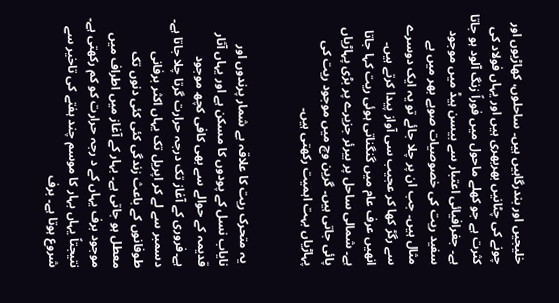خلیجیں اور بندرگاہیں ہیں۔ ساحلوں، کھاڑیوں اور چونے کی چٹانیں بھربھری ہیں اور یہاں فولاد کی کثرت ہے جو کھلے ماحول میں فوراً زنگ آلود ہو جاتا ہے۔ جغرافیائی اعتبار سے بیسن ہیڈ میں موجود سفید ریت کی خصوصیات صوبے بھر میں بے مثال ہیں۔ جب ان پر چلا جائے تو یہ ایک دوسرے سے رگڑ کھا کر عجیب سی آواز پیدا کرتے ہیں۔ انھیں عرف عام میں گنگناتی ہوئی ریت کہا جاتا ہے۔ شمالی ساحل پر بیرئر جزیرے پر بڑی پہاڑیاں پائی جاتی ہیں۔ گرین وچ میں موجود ریت کی پہاڑیاں بہت اہمیت رکھتی ہیں۔


 یہ متحرک ریت کا علاقہ بے شمار پرندوں اور نایاب نسل کے پودوں کا مسکن ہے اور یہاں آثار قدیمہ کے حوالے سے بھی کافی کچھ موجود ہے۔فروری کے آغاز تک درجہ حرارت گرتا چلا جاتا ہے۔ دسمبر سے لے کر اپریل تک یہاں اکثر برفانی طوفانوں کے باعث زندگی کئی کئی دنوں تک معطل ہو جاتی ہے۔ بہار کے آغاز میں اطراف میں موجود برف یہاں کے د رجہ حرارت کو کم رکھتی ہے۔ نتیجتاً یہاں بہار کا موسم چند ہفتے کی تاخیر سے شروع ہوتا ہے۔ برف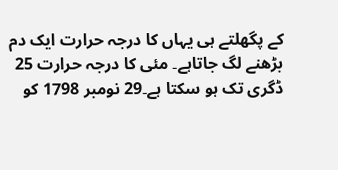کے پگھلتے ہی یہاں کا درجہ حرارت ایک دم بڑھنے لگ جاتاہے۔ مئی کا درجہ حرارت 25 ڈگری تک ہو سکتا ہے۔29 نومبر 1798 کو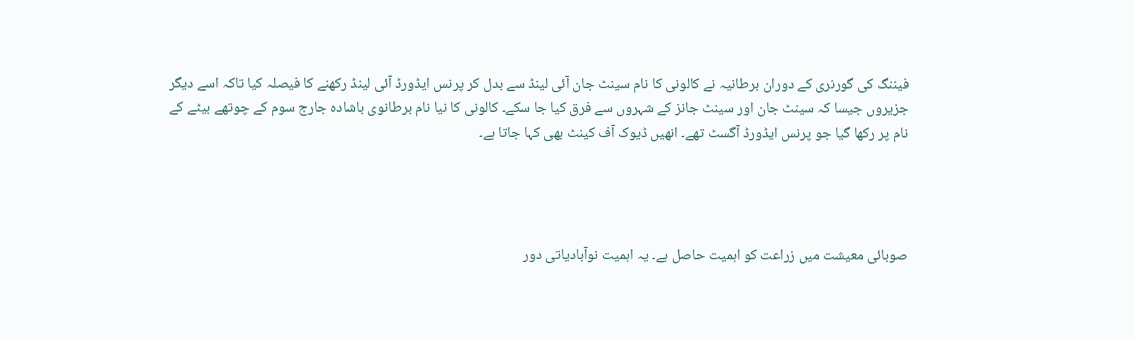فیننگ کی گورنری کے دوران برطانیہ نے کالونی کا نام سینٹ جان آئی لینڈ سے بدل کر پرنس ایڈورڈ آئی لینڈ رکھنے کا فیصلہ کیا تاکہ اسے دیگر جزیروں جیسا کہ سینٹ جان اور سینٹ جانز کے شہروں سے فرق کیا جا سکے۔ کالونی کا نیا نام برطانوی باشادہ جارج سوم کے چوتھے بیٹے کے نام پر رکھا گیا جو پرنس ایڈورڈ آگسٹ تھے۔ انھیں ڈیوک آف کینٹ بھی کہا جاتا ہے۔




صوبائی معیشت میں زراعت کو اہمیت حاصل ہے۔ یہ اہمیت نوآبادیاتی دور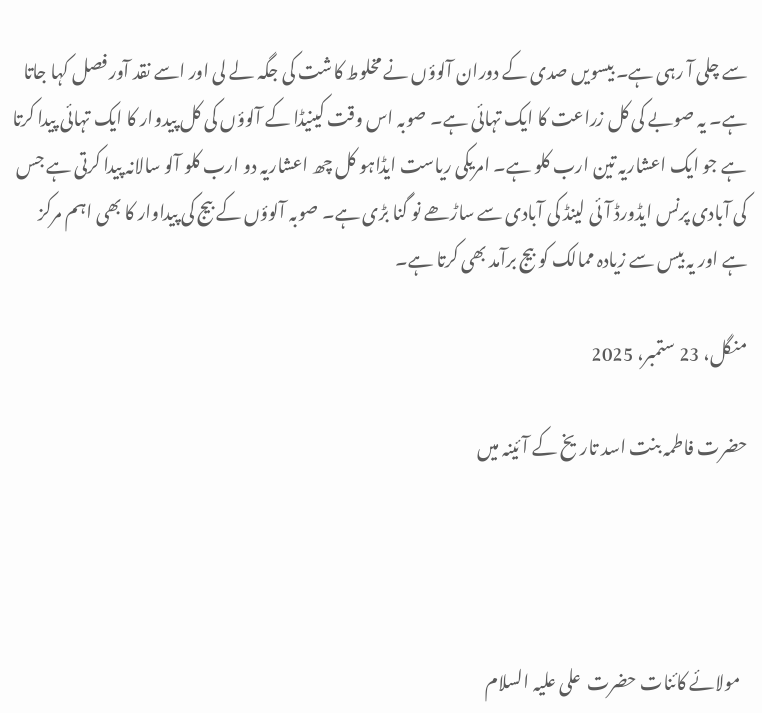سے چلی آ رہی ہے۔ بیسویں صدی کے دوران آلوؤں نے مخلوط کاشت کی جگہ لے لی اور اسے نقد آور فصل کہا جاتا ہے۔ یہ صوبے کی کل زراعت کا ایک تہائی ہے۔ صوبہ اس وقت کینیڈا کے آلوؤں کی کل پیدوار کا ایک تہائی پیدا کرتا ہے جو ایک اعشاریہ تین ارب کلو ہے۔ امریکی ریاست ایڈاہو کل چھ اعشاریہ دو ارب کلو آلو سالانہ پیدا کرتی ہے جس کی آبادی پرنس ایڈورڈ آئی لینڈ کی آبادی سے ساڑھے نو گنا بڑی ہے۔ صوبہ آلوؤں کے بیج کی پیداوار کا بھی اہم مرکز ہے اور یہ بیس سے زیادہ ممالک کو بیج برآمد بھی کرتا ہے۔

منگل، 23 ستمبر، 2025

حضرت فاطمہ بنت اسد تاریخ کے آئینہ میں




  مولائے کائنات حضرت  علی علیہ السلام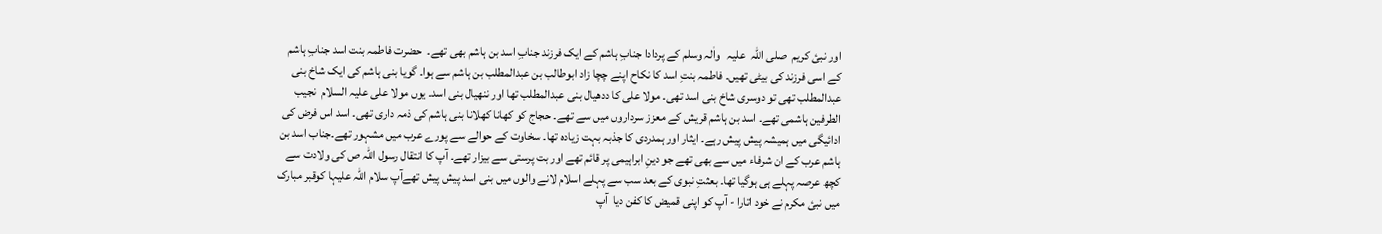اور نبئ کریم  صلی اللہ  علیہ   واٰلہ وسلم کے پردادا جنابِ ہاشم کے ایک فرزند جنابِ اسد بن ہاشم بھی تھے۔  حضرت فاطمہ بنت اسد جنابِ ہاشم کے اسی فرزند کی بیٹی تھیں۔ فاطمہ بنتِ اسد کا نکاح اپنے چچا زاد ابوطالب بن عبدالمطلب بن ہاشم سے ہوا۔ گویا بنی ہاشم کی ایک شاخ بنی عبدالمطلب تھی تو دوسری شاخ بنی اسد تھی۔ مولا علی کا ددھیال بنی عبدالمطلب تھا اور ننھیال بنی اسد۔ یوں مولا علی علیہ السلام  نجیب الطرفین ہاشمی تھے۔ اسد بن ہاشم قریش کے معزز سرداروں میں سے تھے۔ حجاج کو کھانا کھلانا بنی ہاشم کی ذمہ داری تھی۔ اسد اس فرض کی ادائیگی میں ہمیشہ پیش پیش رہے۔ ایثار اور ہمدردی کا جذبہ بہت زیادہ تھا۔ سخاوت کے حوالے سے پورے عرب میں مشہور تھے۔جناب اسد بن ہاشم عرب کے ان شرفاء میں سے بھی تھے جو دینِ ابراہیمی پر قائم تھے اور بت پرستی سے بیزار تھے۔ آپ کا انتقال رسول اللہ ص کی ولادت سے کچھ عرصہ پہلے ہی ہوگیا تھا۔ بعثتِ نبوی کے بعد سب سے پہلے اسلام لانے والوں میں بنی اسد پیش پیش تھےآپ سلام اللہ علیہا کوقبر مبارک میں نبئ مکرم نے خود اتارا - آپ کو اپنی قمیض کا کفن دیا  آپ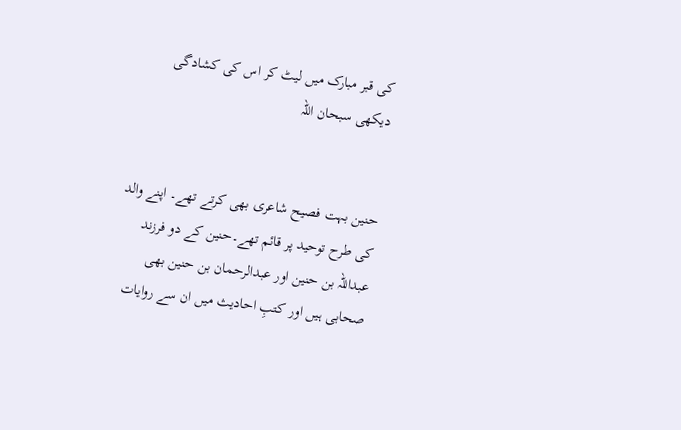کی قبر مبارک میں لیٹ کر اس کی کشادگی دیکھی سبحان اللہ


حنین بہت فصیح شاعری بھی کرتے تھے۔ اپنے والد کی طرح توحید پر قائم تھے۔حنین کے دو فرزند عبداللہ بن حنین اور عبدالرحمان بن حنین بھی صحابی ہیں اور کتبِ احادیث میں ان سے روایات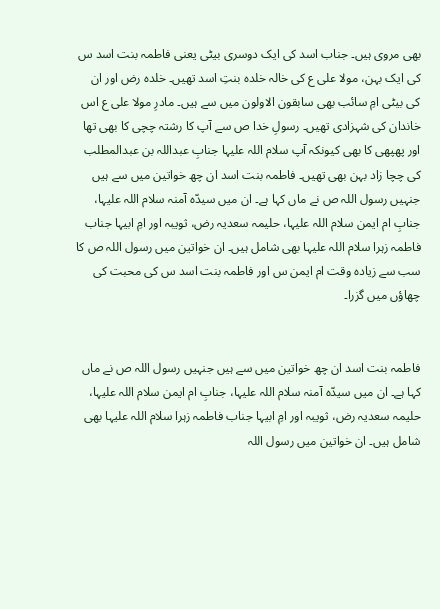بھی مروی ہیں۔ جناب اسد کی ایک دوسری بیٹی یعنی فاطمہ بنت اسد س کی ایک بہن، مولا علی ع کی خالہ خلدہ بنتِ اسد تھیں۔ خلدہ رض اور ان کی بیٹی امِ سائب بھی سابقون الاولون میں سے ہیں۔ مادرِ مولا علی ع اس خاندان کی شہزادی تھیں۔ رسولِ خدا ص سے آپ کا رشتہ چچی کا بھی تھا اور پھپھی کا بھی کیونکہ آپ سلام اللہ علیہا جنابِ عبداللہ بن عبدالمطلب کی چچا زاد بہن بھی تھیں۔ فاطمہ بنت اسد ان چھ خواتین میں سے ہیں جنہیں رسول اللہ ص نے ماں کہا ہے۔ ان میں سیدّہ آمنہ سلام اللہ علیہا، جنابِ ام ایمن سلام اللہ علیہا، حلیمہ سعدیہ رض، ثویبہ اور امِ ابیہا جناب فاطمہ زہرا سلام اللہ علیہا بھی شامل ہیں۔ ان خواتین میں رسول اللہ ص کا سب سے زیادہ وقت ام ایمن س اور فاطمہ بنت اسد س کی محبت کی چھاؤں میں گزرا۔


فاطمہ بنت اسد ان چھ خواتین میں سے ہیں جنہیں رسول اللہ ص نے ماں کہا ہے۔ ان میں سیدّہ آمنہ سلام اللہ علیہا، جنابِ ام ایمن سلام اللہ علیہا، حلیمہ سعدیہ رض، ثویبہ اور امِ ابیہا جناب فاطمہ زہرا سلام اللہ علیہا بھی شامل ہیں۔ ان خواتین میں رسول اللہ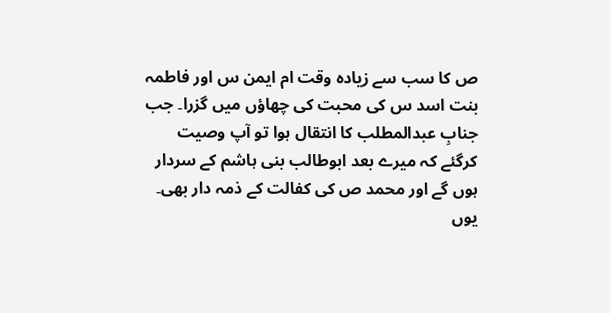ص کا سب سے زیادہ وقت ام ایمن س اور فاطمہ بنت اسد س کی محبت کی چھاؤں میں گزرا۔ جب جنابِ عبدالمطلب کا انتقال ہوا تو آپ وصیت کرگئے کہ میرے بعد ابوطالب بنی ہاشم کے سردار ہوں گے اور محمد ص کی کفالت کے ذمہ دار بھی۔ یوں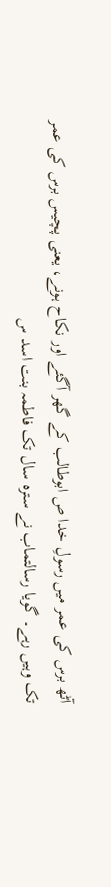آٹھ برس کی عمر میں رسولِ خدا ص ابوطالب کے گھر آگئے اور نکاح ہونے، یعنی پچیس برس کی عمر تک وہیں رہے۔ گویا رسالتماب نے سترہ سال تک فاطمہ بنت اسد س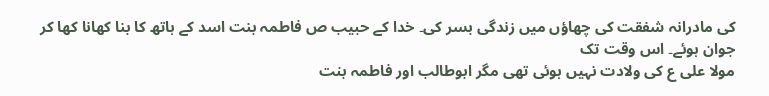کی مادرانہ شفقت کی چھاؤں میں زندگی بسر کی۔ خدا کے حبیب ص فاطمہ بنت اسد کے ہاتھ کا بنا کھانا کھا کر جوان ہوئے۔ اس وقت تک
مولا علی ع کی ولادت نہیں ہوئی تھی مگر ابوطالب اور فاطمہ بنت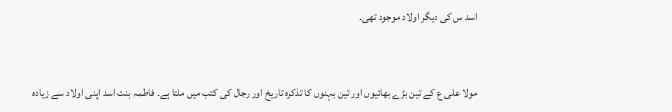اسد س کی دیگر اولاد موجود تھی۔


مولا علی ع کے تین بڑے بھائیوں اور تین بہنوں کا تذکرہ تاریخ اور رجال کی کتب میں ملتا ہے۔ فاطمہ بنت اسد اپنی اولاد سے زیادہ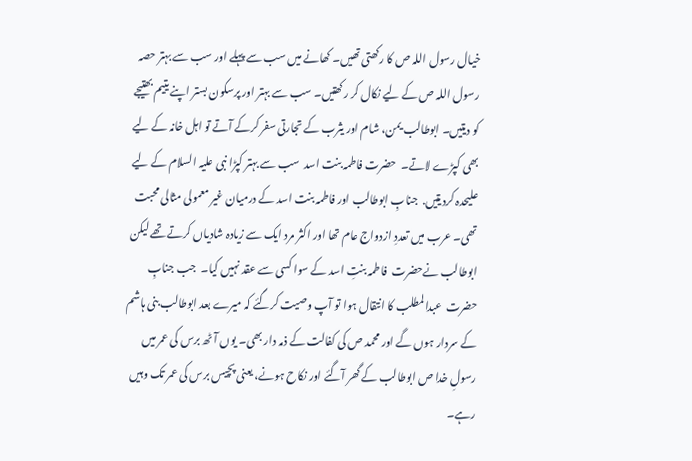خیال رسول اللہ ص کا رکھتی تھیں۔ کھانے میں سب سے پہلے اور سب سے بہتر حصہ رسول اللہ ص کے لیے نکال کر رکھتیں۔ سب سے بہتر اور پرسکون بستر اپنے یتیم بھتیجے کو دیتیں۔ ابوطالب یمن، شام اور یثرب کے تجارتی سفر کرکے آتے تو اہل خانہ کے لیے بھی کپڑے لاتے۔  حضرت فاطمہ بنت اسد  سب سے بہتر کپڑا نبی علیہ السلام کے لیے علیحدہ کردیتیں.  جنابِ ابوطالب اور فاطمہ بنت اسد کے درمیان غیر معمولی مثالی محبت تھی۔ عرب میں تعددِ ازدواج عام تھا اور اکثر مرد ایک سے زیادہ شادیاں کرتے تھے لیکن ابوطالب نےحضرت  فاطمہ بنتِ اسد کے سوا کسی سے عقد نہیں کیا۔  جب جنابِ حضرت  عبدالمطلب کا انتقال ہوا تو آپ وصیت کرگئے کہ میرے بعد ابوطالب بنی ہاشم کے سردار ہوں گے اور محمد ص کی کفالت کے ذمہ دار بھی۔ یوں آٹھ برس کی عمر میں رسولِ خدا ص ابوطالب کے گھر آگئے اور نکاح ہونے، یعنی پچیس برس کی عمر تک وہیں رہے۔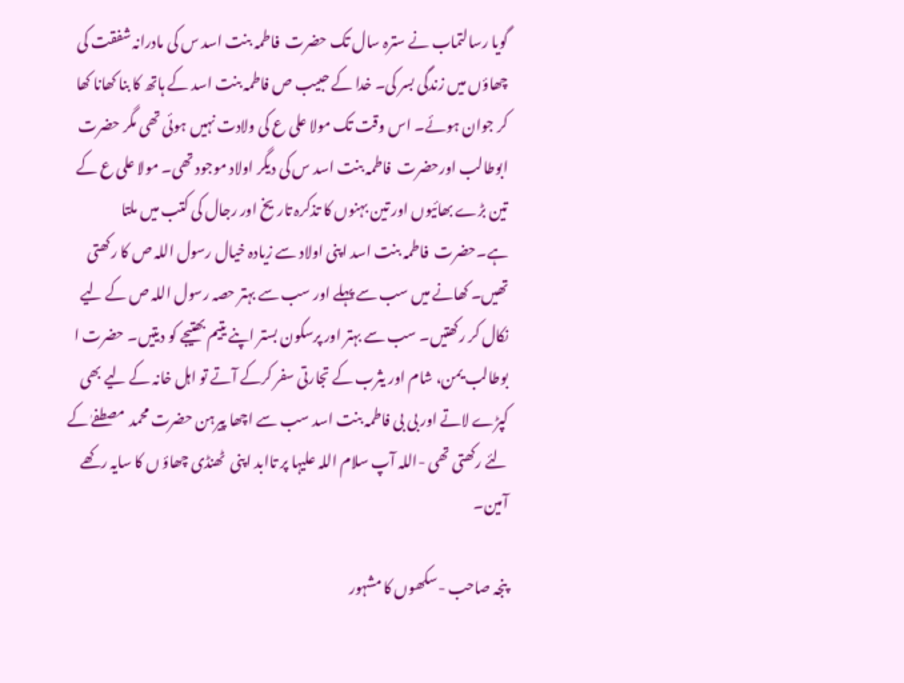گویا رسالتماب نے سترہ سال تک حضرت  فاطمہ بنت اسد س کی مادرانہ شفقت کی چھاؤں میں زندگی بسر کی۔ خدا کے حبیب ص فاطمہ بنت اسد کے ہاتھ کا بنا کھانا کھا کر جوان ہوئے۔ اس وقت تک مولا علی ع کی ولادت نہیں ہوئی تھی مگر حضرت ابوطالب اورحضرت  فاطمہ بنت اسد س کی دیگر اولاد موجود تھی۔ مولا علی ع کے تین بڑے بھائیوں اور تین بہنوں کا تذکرہ تاریخ اور رجال کی کتب میں ملتا ہے۔حضرت  فاطمہ بنت اسد اپنی اولاد سے زیادہ خیال رسول اللہ ص کا رکھتی تھیں۔ کھانے میں سب سے پہلے اور سب سے بہتر حصہ رسول اللہ ص کے لیے نکال کر رکھتیں۔ سب سے بہتر اور پرسکون بستر اپنے یتیم بھتیجے کو دیتیں۔ حضرت ا بوطالب یمن، شام اور یثرب کے تجارتی سفر کرکے آتے تو اہل خانہ کے لیے بھی کپڑے لاتے اور بی بی فاطمہ بنت اسد سب سے اچھا پیرہن حضرت محمد  مصطفےٰ کے لئے رکھتی تھی -اللہ آپ سلام اللہ علیہا پر تاابد اپنی  ٹھنڈی چھاؤ ں کا سایہ رکھے آمین۔

پنجہ صاحب -سکھوں کا مشہور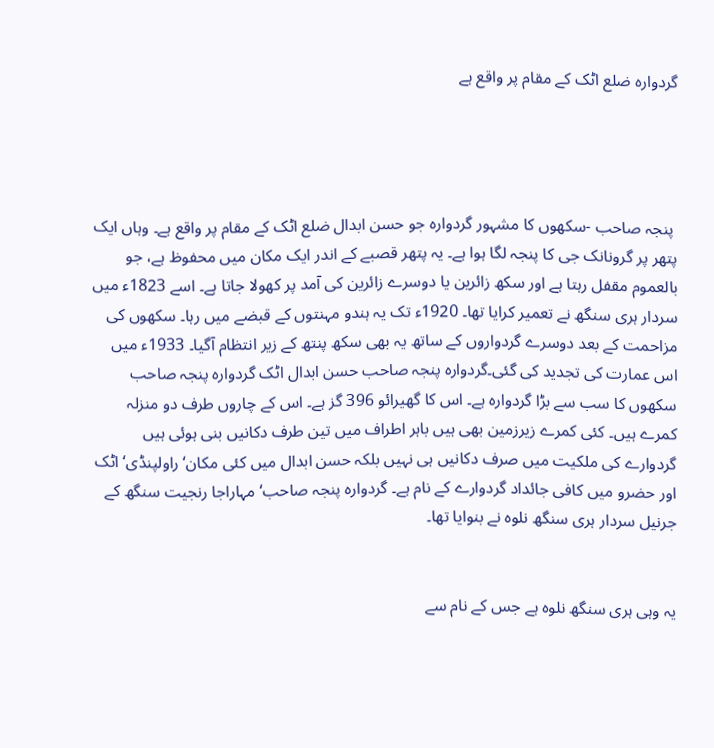گردوارہ ضلع اٹک کے مقام پر واقع ہے




 پنجہ صاحب -سکھوں کا مشہور گردوارہ جو حسن ابدال ضلع اٹک کے مقام پر واقع ہے۔ وہاں ایک پتھر پر گرونانک جی کا پنجہ لگا ہوا ہے۔ یہ پتھر قصبے کے اندر ایک مکان میں محفوظ ہے، جو بالعموم مقفل رہتا ہے اور سکھ زائرین یا دوسرے زائرین کی آمد پر کھولا جاتا ہے۔ اسے 1823ء میں سردار ہری سنگھ نے تعمیر کرایا تھا۔ 1920ء تک یہ ہندو مہنتوں کے قبضے میں رہا۔ سکھوں کی مزاحمت کے بعد دوسرے گردواروں کے ساتھ یہ بھی سکھ پنتھ کے زیر انتظام آگیا۔ 1933ء میں اس عمارت کی تجدید کی گئی۔گردوارہ پنجہ صاحب حسن ابدال اٹک گردوارہ پنجہ صاحب سکھوں کا سب سے بڑا گردوارہ ہے۔ اس کا گھیرائو 396 گز ہے۔ اس کے چاروں طرف دو منزلہ کمرے ہیں۔ کئی کمرے زیرزمین بھی ہیں باہر اطراف میں تین طرف دکانیں بنی ہوئی ہیں گردوارے کی ملکیت میں صرف دکانیں ہی نہیں بلکہ حسن ابدال میں کئی مکان‘ راولپنڈی‘ اٹک اور حضرو میں کافی جائداد گردوارے کے نام ہے۔ گردوارہ پنجہ صاحب‘ مہاراجا رنجیت سنگھ کے جرنیل سردار ہری سنگھ نلوہ نے بنوایا تھا۔


یہ وہی ہری سنگھ نلوہ ہے جس کے نام سے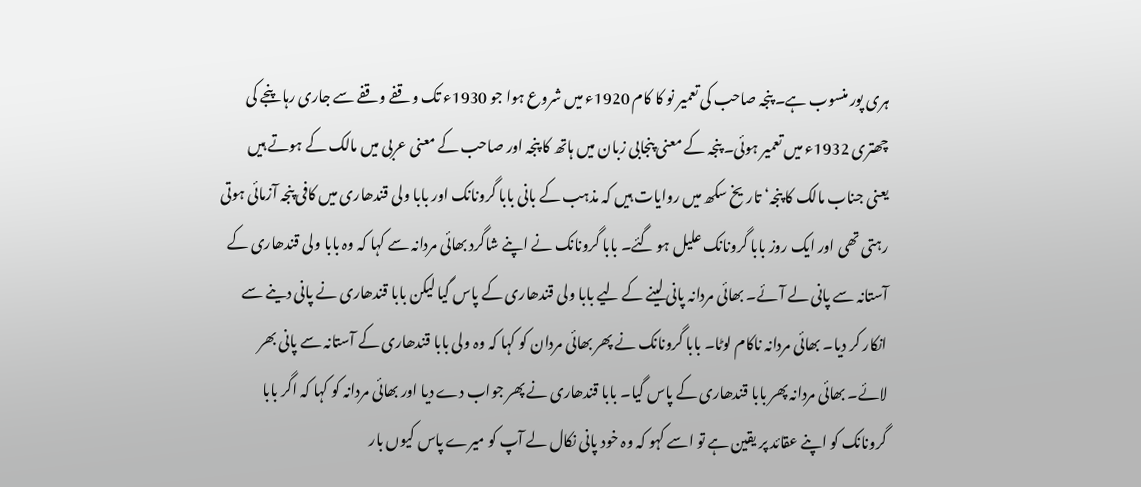ہری پور منسوب ہے۔ پنجہ صاحب کی تعمیر نو کا کام 1920ء میں شروع ہوا جو 1930ء تک وقفے وقفے سے جاری رہا پنجے کی چھتری 1932ء میں تعمیر ہوئی۔ پنجہ کے معنی پنجابی زبان میں ہاتھ کا پنجہ اور صاحب کے معنی عربی میں مالک کے ہوتے ہیں یعنی جناب مالک کا پنجہ‘ تاریخ سکھ میں روایات ہیں کہ مذہب کے بانی بابا گرونانک اور بابا ولی قندھاری میں کافی پنجہ آزمائی ہوتی رہتی تھی اور ایک روز بابا گرونانک علیل ہو گئے۔ بابا گرونانک نے اپنے شاگرد بھائی مردانہ سے کہا کہ وہ بابا ولی قندھاری کے آستانہ سے پانی لے آئے۔ بھائی مردانہ پانی لینے کے لیے بابا ولی قندھاری کے پاس گیا لیکن بابا قندھاری نے پانی دینے سے انکار کر دیا۔ بھائی مردانہ ناکام لوٹا۔ بابا گرونانک نے پھر بھائی مردان کو کہا کہ وہ ولی بابا قندھاری کے آستانہ سے پانی بھر لائے۔ بھائی مردانہ پھر بابا قندھاری کے پاس گیا۔ بابا قندھاری نے پھر جواب دے دیا اور بھائی مردانہ کو کہا کہ اگر بابا گرونانک کو اپنے عقائد پر یقین ہے تو اسے کہو کہ وہ خود پانی نکال لے آپ کو میرے پاس کیوں بار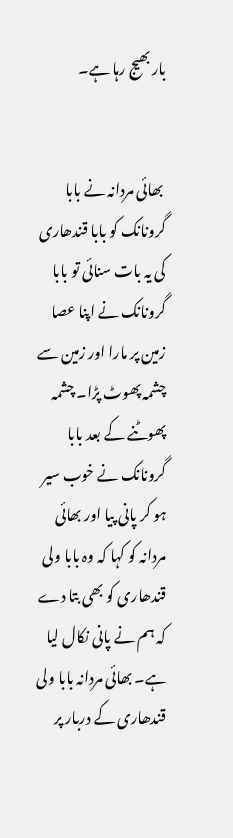بار بھیج رہا ہے۔


 بھائی مردانہ نے بابا گرونانک کو بابا قندھاری کی یہ بات سنائی تو بابا گرونانک نے اپنا عصا زمین پر مارا اور زمین سے چشمہ پھوٹ پڑا۔ چشمہ پھوٹنے کے بعد بابا گرونانک نے خوب سیر ہو کر پانی پیا اور بھائی مردانہ کو کہا کہ وہ بابا ولی قندھاری کو بھی بتا دے کہ ہم نے پانی نکال لیا ہے۔ بھائی مردانہ بابا ولی قندھاری کے دربار پر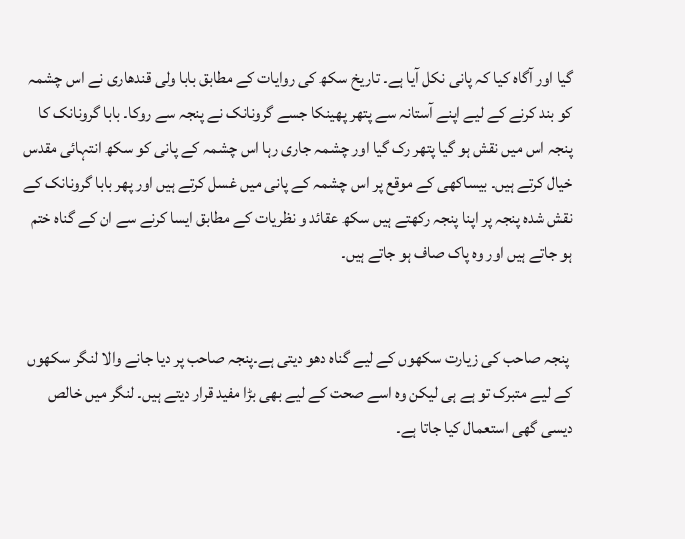گیا اور آگاہ کیا کہ پانی نکل آیا ہے۔ تاریخ سکھ کی روایات کے مطابق بابا ولی قندھاری نے اس چشمہ کو بند کرنے کے لیے اپنے آستانہ سے پتھر پھینکا جسے گرونانک نے پنجہ سے روکا۔ بابا گرونانک کا پنجہ اس میں نقش ہو گیا پتھر رک گیا اور چشمہ جاری رہا اس چشمہ کے پانی کو سکھ انتہائی مقدس خیال کرتے ہیں۔ بیساکھی کے موقع پر اس چشمہ کے پانی میں غسل کرتے ہیں اور پھر بابا گرونانک کے نقش شدہ پنجہ پر اپنا پنجہ رکھتے ہیں سکھ عقائد و نظریات کے مطابق ایسا کرنے سے ان کے گناہ ختم ہو جاتے ہیں اور وہ پاک صاف ہو جاتے ہیں۔


 پنجہ صاحب کی زیارت سکھوں کے لیے گناہ دھو دیتی ہے۔پنجہ صاحب پر دیا جانے والا لنگر سکھوں کے لیے متبرک تو ہے ہی لیکن وہ اسے صحت کے لیے بھی بڑا مفید قرار دیتے ہیں۔ لنگر میں خالص دیسی گھی استعمال کیا جاتا ہے۔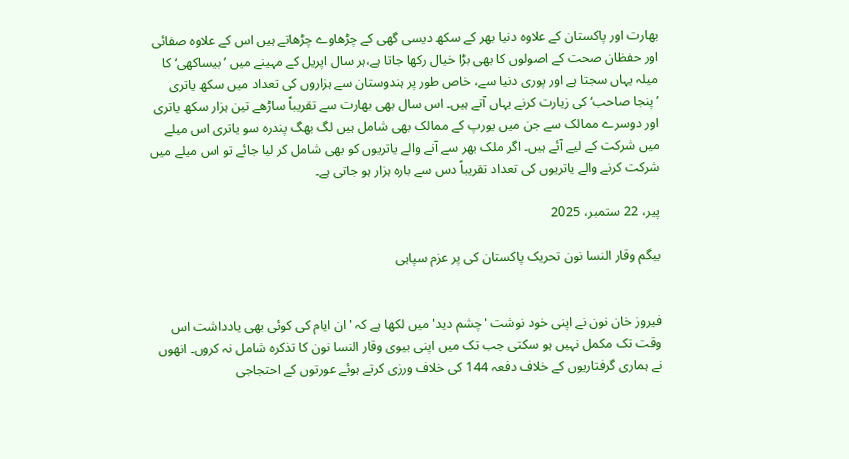بھارت اور پاکستان کے علاوہ دنیا بھر کے سکھ دیسی گھی کے چڑھاوے چڑھاتے ہیں اس کے علاوہ صفائی اور حفظان صحت کے اصولوں کا بھی بڑا خیال رکھا جاتا ہے،ہر سال اپریل کے مہینے میں ’بیساکھی‘ کا میلہ یہاں سجتا ہے اور پوری دنیا سے، خاص طور پر ہندوستان سے ہزاروں کی تعداد میں سکھ یاتری ’پنجا صاحب‘ کی زیارت کرنے یہاں آتے ہیں۔ اس سال بھی بھارت سے تقریباً ساڑھے تین ہزار سکھ یاتری اور دوسرے ممالک سے جن میں یورپ کے ممالک بھی شامل ہیں لگ بھگ پندرہ سو یاتری اس میلے میں شرکت کے لیے آئے ہیں۔ اگر ملک بھر سے آنے والے یاتریوں کو بھی شامل کر لیا جائے تو اس میلے میں شرکت کرنے والے یاتریوں کی تعداد تقریباً دس سے بارہ ہزار ہو جاتی ہے۔

پیر، 22 ستمبر، 2025

بیگم وقار النسا نون تحریک پاکستان کی پر عزم سپاہی


فیروز خان نون نے اپنی خود نوشت 'چشم دید' میں لکھا ہے کہ 'ان ایام کی کوئی بھی یادداشت اس وقت تک مکمل نہیں ہو سکتی جب تک میں اپنی بیوی وقار النسا نون کا تذکرہ شامل نہ کروں۔ انھوں نے ہماری گرفتاریوں کے خلاف دفعہ 144 کی خلاف ورزی کرتے ہوئے عورتوں کے احتجاجی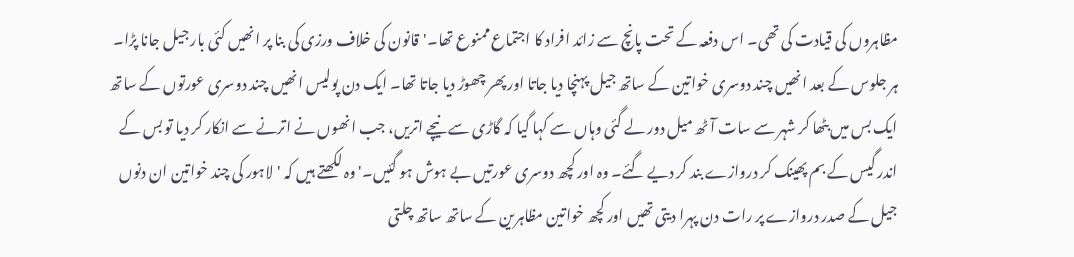مظاہروں کی قیادت کی تھی۔ اس دفعہ کے تحت پانچ سے زائد افراد کا اجتماع ممنوع تھا۔'قانون کی خلاف ورزی کی بنا پر انھیں کئی بار جیل جانا پڑا۔ ہر جلوس کے بعد انھیں چند دوسری خواتین کے ساتھ جیل پہنچا دیا جاتا اور پھر چھوڑ دیا جاتا تھا۔ ایک دن پولیس انھیں چند دوسری عورتوں کے ساتھ ایک بس میں بٹھا کر شہر سے سات آٹھ میل دور لے گئی وہاں سے کہا گیا کہ گاڑی سے نیچے اتریں، جب انھوں نے اترنے سے انکار کر دیا تو بس کے اندر گیس کے بم پھینک کر دروازے بند کر دیے گئے۔ وہ اور کچھ دوسری عورتیں بے ہوش ہو گئیں۔'وہ لکھتے ہیں کہ 'لاہور کی چند خواتین ان دنوں جیل کے صدر دروازے پر رات دن پہرا دیتی تھیں اور کچھ خواتین مظاہرین کے ساتھ ساتھ چلتی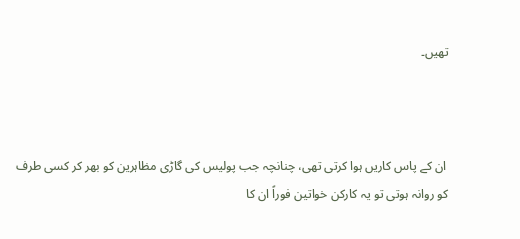تھیں۔



 ان کے پاس کاریں ہوا کرتی تھی، چنانچہ جب پولیس کی گاڑی مظاہرین کو بھر کر کسی طرف کو روانہ ہوتی تو یہ کارکن خواتین فوراً ان کا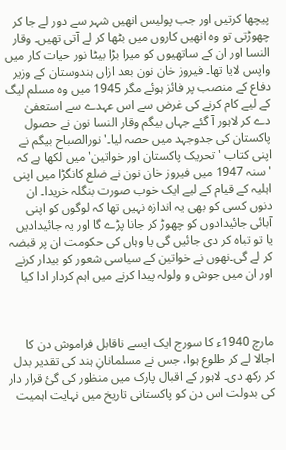پیچھا کرتیں اور جب پولیس انھیں شہر سے دور لے جا کر چھوڑتی تو وہ انھیں کاروں میں بٹھا کر لے آتی تھیں۔ وقار النسا اور ان کے ساتھیوں کو میرا بڑا بیٹا نور حیات کار میں واپس لایا تھا۔ فیروز خان نون بعد ازاں ہندوستان کے وزیر دفاع کے منصب پر فائز ہوئے مگر 1945 میں وہ مسلم لیگ کے لیے کام کرنے کی غرض سے اس عہدے سے استعفیٰ دے کر لاہور آ گئے جہاں بیگم وقار النسا نون نے حصول پاکستان کی جدوجہد میں حصہ لیا۔'نورالصباح بیگم نے اپنی کتاب 'تحریک پاکستان اور خواتین' میں لکھا ہے کہ 'سنہ 1947 میں فیروز خان نون نے ضلع کانگڑا میں اپنی اہلیہ کے قیام کے لیے ایک خوب صورت بنگلہ خریدا۔ ان دنوں کسی کو بھی یہ اندازہ نہیں تھا کہ لوگوں کو اپنی آبائی جائیدادوں کو چھوڑ کر جانا پڑے گا اور یہ جائیدادیں یا تو تباہ کر دی جائیں گی یا وہاں کی حکومت ان پر قبضہ کر لے گی۔نھوں نے خواتین کے سیاسی شعور کو بیدار کرنے اور ان میں جوش و ولولہ پیدا کرنے میں اہم کردار ادا کیا



مارچ 1940ء کا سورج ایک ایسے ناقابل فراموش دن کا اجالا لے کر طلوع ہوا، جس نے مسلمانانِ ہند کی تقدیر بدل کر رکھ دی۔ لاہور کے اقبال پارک میں منظور کی گئ قرار دار کی بدولت اس دن کو پاکستانی تاریخ میں نہایت اہمیت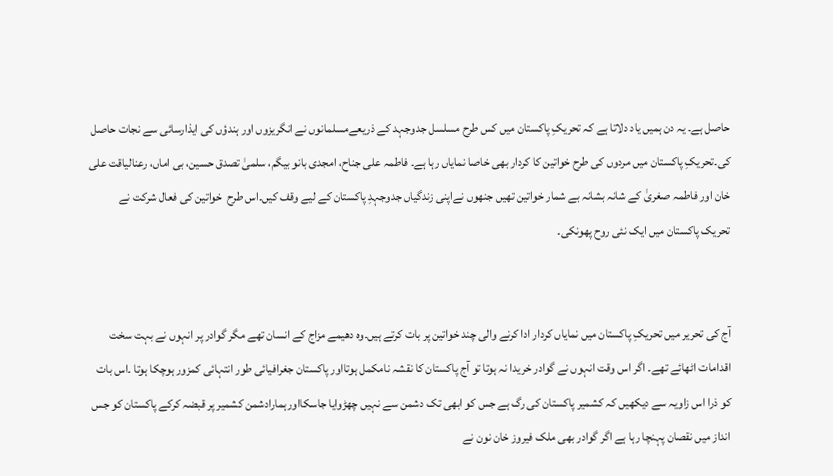حاصل ہے۔ یہ دن ہمیں یاد دلاتا ہے کہ تحریکِ پاکستان میں کس طرح مسلسل جدوجہد کے ذریعےمسلمانوں نے انگریزوں اور ہندؤں کی ایذارسائی سے نجات حاصل کی۔تحریکِ پاکستان میں مردوں کی طرح خواتین کا کردار بھی خاصا نمایاں رہا ہے۔ فاطمہ علی جناح، امجدی بانو بیگم، سلمیٰ تصدق حسین، بی اماں، رعنالیاقت علی خان اور فاطمہ صغریٰ کے شانہ بشانہ بے شمار خواتین تھیں جنھوں نےاپنی زندگیاں جدوجہدِ پاکستان کے لیے وقف کیں۔اس طرح  خواتین کی فعال شرکت نے تحریک پاکستان میں ایک نئی روح پھونکی۔


آج کی تحریر میں تحریکِ پاکستان میں نمایاں کردار ادا کرنے والی چند خواتین پر بات کرتے ہیں۔وہ دھیمے مزاج کے انسان تھے مگر گوادر پر انہوں نے بہت سخت اقدامات اٹھائے تھے۔ اگر اس وقت انہوں نے گوادر خریدا نہ ہوتا تو آج پاکستان کا نقشہ نامکمل ہوتااور پاکستان جغرافیائی طور انتہائی کمزور ہوچکا ہوتا ۔اس بات کو ذرا اس زاویہ سے دیکھیں کہ کشمیر پاکستان کی رگ ہے جس کو ابھی تک دشمن سے نہیں چھڑوایا جاسکااورہمارادشمن کشمیر پر قبضہ کرکے پاکستان کو جس انداز میں نقصان پہنچا رہا ہے اگر گوادر بھی ملک فیروز خان نون نے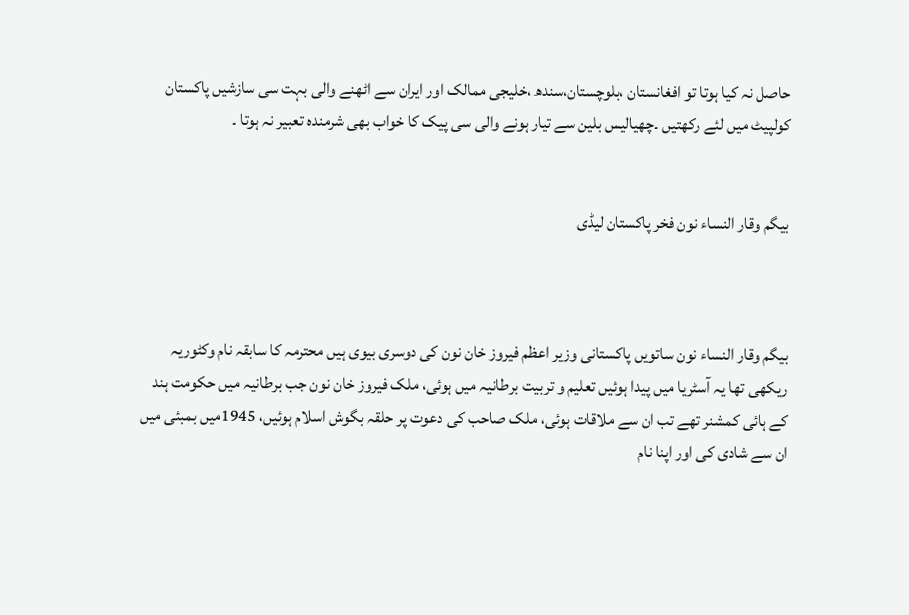حاصل نہ کیا ہوتا تو افغانستان ،بلوچستان،سندھ ،خلیجی ممالک اور ایران سے اٹھنے والی بہت سی سازشیں پاکستان کولپیٹ میں لئے رکھتیں ۔چھیالیس بلین سے تیار ہونے والی سی پیک کا خواب بھی شرمندہ تعبیر نہ ہوتا ۔


بیگم وقار النساء نون فخر پاکستان لیڈی



بیگم وقار النساء نون ساتویں پاکستانی وزیر اعظم فیروز خان نون کی دوسری بیوی ہیں محترمہ کا سابقہ نام وکٹوریہ ریکھی تھا یہ آسٹریا میں پیدا ہوئیں تعلیم و تربیت برطانیہ میں ہوئی، ملک فیروز خان نون جب برطانیہ میں حکومت ہند کے ہائی کمشنر تھے تب ان سے ملاقات ہوئی، ملک صاحب کی دعوت پر حلقہ بگوش اسلام ہوئیں، 1945میں بمبئی میں ان سے شادی کی اور اپنا نام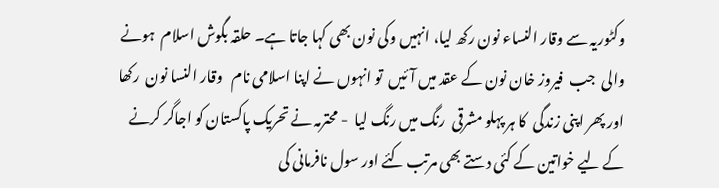وکٹوریہ سے وقار النساء نون رکھ لیا، انہیں وکی نون بھی کہا جاتا ہے۔ حلقہ بگوش اسلام  ہونے والی  جب  فیروز خان نون کے عقد میں آئیں  تو انہوں نے اپنا اسلامی نام   وقار النسا نون  رکھا اور پھر اپنی زندگی  کا ہر پہلو مشرقی  رنگ میں رنگ لیا  - محترمہ نے تحریک پاکستان کو اجاگر کرنے کے لیے خواتین کے کئی دستے بھی مرتب کئے اور سول نافرمانی کی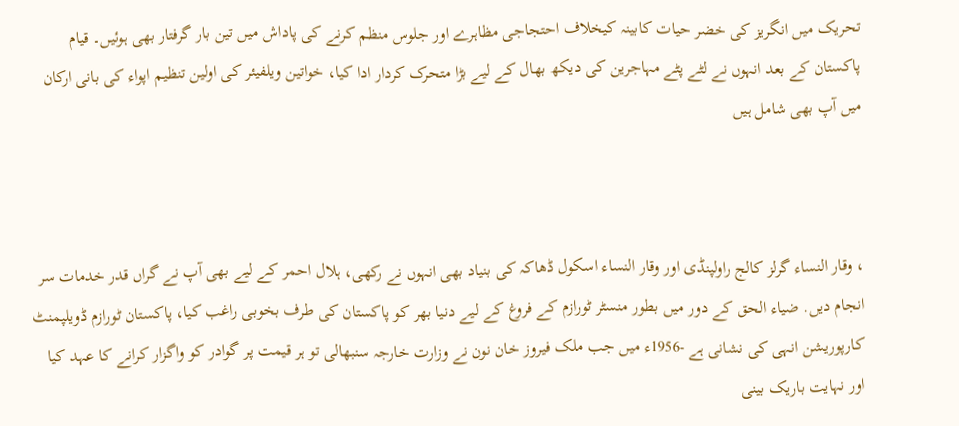تحریک میں انگریز کی خضر حیات کابینہ کیخلاف احتجاجی مظاہرے اور جلوس منظم کرنے کی پاداش میں تین بار گرفتار بھی ہوئیں۔ قیام پاکستان کے بعد انہوں نے لٹے پٹے مہاجرین کی دیکھ بھال کے لیے بڑا متحرک کردار ادا کیا، خواتین ویلفیئر کی اولین تنظیم اپواء کی بانی ارکان میں آپ بھی شامل ہیں



، وقار النساء گرلز کالج راولپنڈی اور وقار النساء اسکول ڈھاکہ کی بنیاد بھی انہوں نے رکھی، ہلال احمر کے لیے بھی آپ نے گراں قدر خدمات سر انجام دیں. ضیاء الحق کے دور میں بطور منسٹر ٹورازم کے فروغ کے لیے دنیا بھر کو پاکستان کی طرف بخوبی راغب کیا، پاکستان ٹورازم ڈویلپمنٹ کارپوریشن انہی کی نشانی ہے -1956ء میں جب ملک فیروز خان نون نے وزارت خارجہ سنبھالی تو ہر قیمت پر گوادر کو واگزار کرانے کا عہد کیا اور نہایت باریک بینی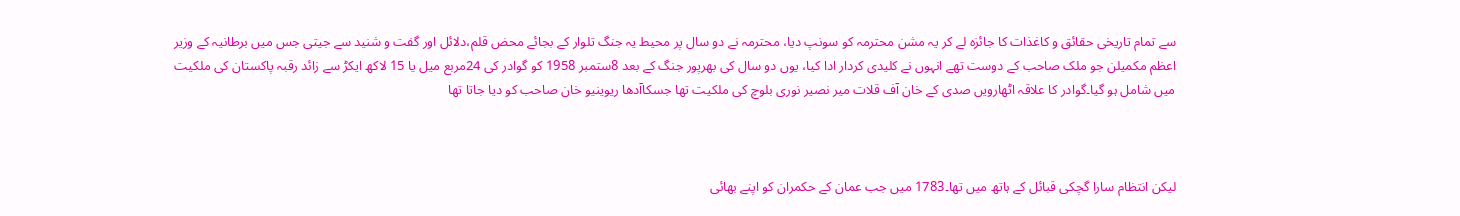سے تمام تاریخی حقائق و کاغذات کا جائزہ لے کر یہ مشن محترمہ کو سونپ دیا، محترمہ نے دو سال پر محیط یہ جنگ تلوار کے بجائے محض قلم،دلائل اور گفت و شنید سے جیتی جس میں برطانیہ کے وزیر اعظم مکمیلن جو ملک صاحب کے دوست تھے انہوں نے کلیدی کردار ادا کیا، یوں دو سال کی بھرپور جنگ کے بعد 8ستمبر 1958 کو گوادر کی 24مربع میل یا 15 لاکھ ایکڑ سے زائد رقبہ پاکستان کی ملکیت میں شامل ہو گیا۔گوادر کا علاقہ اٹھارویں صدی کے خان آف قلات میر نصیر نوری بلوچ کی ملکیت تھا جسکاآدھا ریوینیو خان صاحب کو دیا جاتا تھا



لیکن انتظام سارا گچکی قبائل کے ہاتھ میں تھا۔1783 میں جب عمان کے حکمران کو اپنے بھائی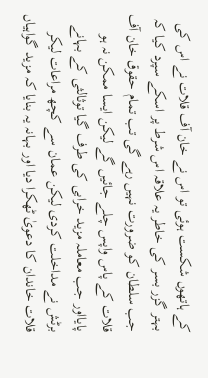کے ہاتھوں شکست ہوئی تو اس نے خان آف قلات نے اس کی بہتر گزر بسر کی خاطر یہ علاقہ اس شرط پر اسکے سپرد کیا کہ جب سلطان کو ضرورت نہیں رہے گی تب تمام حقوق خان آف قلات کے پاس واپس چلے جائیں گے لیکن ایسا ممکن نہ ہو پایااور جب معاملہ مزید خرابی کی طرف گیا توثالثی کے بہانے برٹش نے مداخلت کردی لیکن عمان سے کچھ مراعات لیکر قلات خاندان کا دعویٰ ٹھکرا دیا اور بہانہ یہ بنایا کہ مزید گواہیاں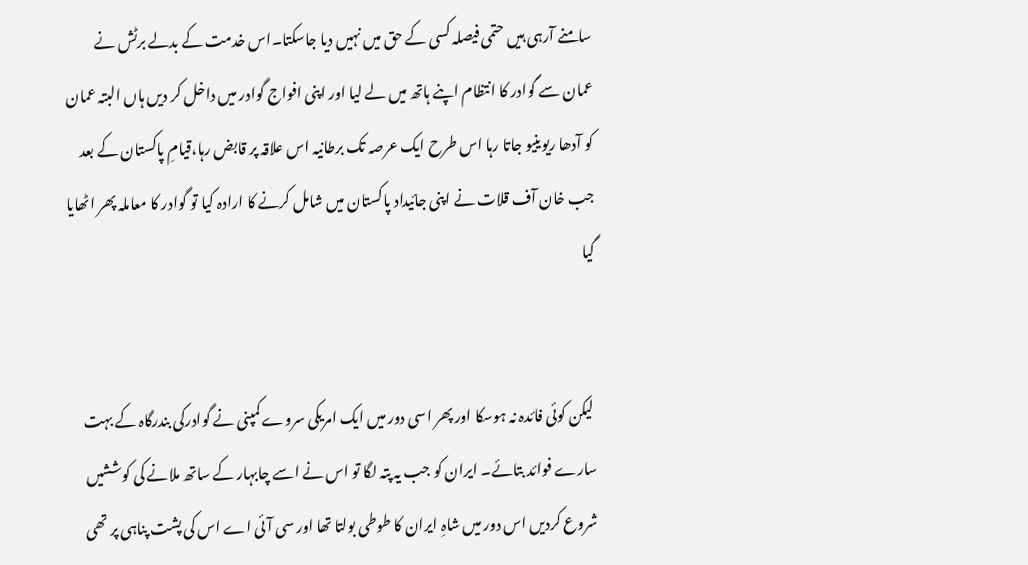سامنے آرہی ہیں حتمی فیصلہ کسی کے حق میں نہیں دیا جاسکتا۔اس خدمت کے بدلے برٹش نے عمان سے گوادر کا انتظام اپنے ہاتھ میں لے لیا اور اپنی افواج گوادر میں داخل کر دیں ہاں البتہ عمان کو آدھا ریوینیو جاتا رہا اس طرح ایک عرصہ تک برطانیہ اس علاقہ پر قابض رہا،قیامِ پاکستان کے بعد جب خان آف قلات نے اپنی جائیداد پاکستان میں شامل کرنے کا ارادہ کیا تو گوادر کا معاملہ پھر اٹھایا گیا


 لیکن کوئی فائدہ نہ ہوسکا اور پھر اسی دور میں ایک امریکی سروے کمپنی نے گوادرکی بندرگاہ کے بہت سارے فوائد بتائے۔ ایران کو جب یہ پتہ لگا تو اس نے اسے چابہار کے ساتھ ملانے کی کوششیں شروع کردیں اس دور میں شاہِ ایران کا طوطی بولتا تھا اور سی آئی اے اس کی پشت پناہی پر تھی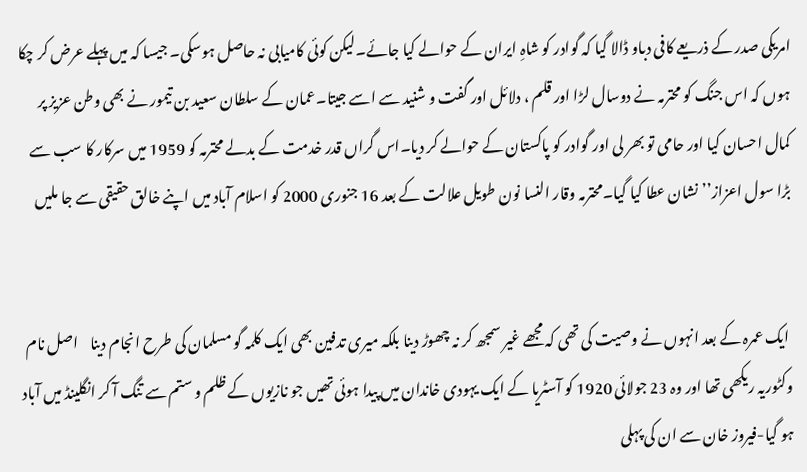امریکی صدر کے ذریعے کافی دباو ڈالا گیا کہ گوادر کو شاہِ ایران کے حوالے کیا جائے۔لیکن کوئی کامیابی نہ حاصل ہوسکی۔ جیسا کہ میں پہلے عرض کر چکا ہوں کہ اس جنگ کو محترمہ نے دوسال لڑا اور قلم ، دلائل اور گفت و شنید سے اسے جیتا۔عمان کے سلطان سعید بن تیمور نے بھی وطن عزیز پر کمال احسان کیا اور حامی تو بھر لی اور گوادر کو پاکستان کے حوالے کر دیا۔اس گراں قدر خدمت کے بدلے محترمہ کو 1959 میں سرکار کا سب سے بڑا سول اعزاز’’ نشان عطا کیا گیا۔محترمہ وقار النسا نون طویل علالت کے بعد 16 جنوری 2000 کو اسلام آباد میں اپنے خالق حقیقی سے جا ملیں


 ایک عمرہ کے بعد انہوں نے وصیت کی تھی کہ مجھے غیر سمجھ کر نہ چھوڑ دینا بلکہ میری تدفین بھی ایک کلمہ گو مسلمان کی طرح انجام دینا    اصل نام وکٹوریہ ریکھی تھا اور وہ 23 جولائی 1920 کو آسٹریا کے ایک یہودی خاندان میں پیدا ہوئی تھیں جو نازیوں کے ظلم و ستم سے تنگ آ کر انگلینڈ میں آباد ہو گیا-فیروز خان سے ان کی پہلی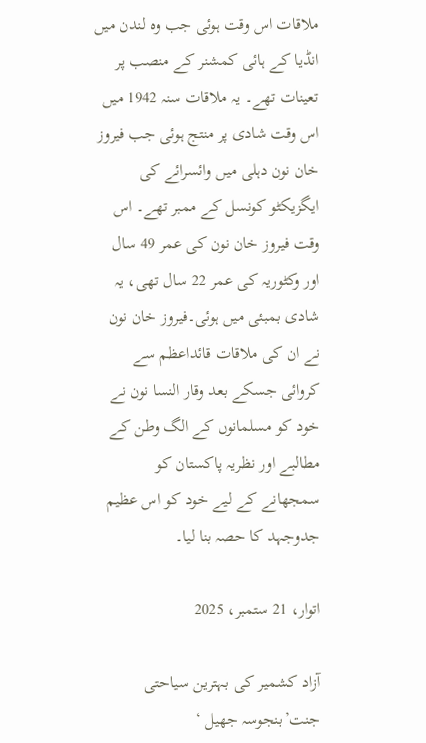ملاقات اس وقت ہوئی جب وہ لندن میں انڈیا کے ہائی کمشنر کے منصب پر تعینات تھے۔ یہ ملاقات سنہ 1942 میں اس وقت شادی پر منتج ہوئی جب فیروز خان نون دہلی میں وائسرائے کی ایگزیکٹو کونسل کے ممبر تھے۔ اس وقت فیروز خان نون کی عمر 49 سال اور وکٹوریہ کی عمر 22 سال تھی، یہ شادی بمبئی میں ہوئی۔فیروز خان نون نے ان کی ملاقات قائداعظم سے کروائی جسکے بعد وقار النسا نون نے خود کو مسلمانوں کے الگ وطن کے مطالبے اور نظریہ پاکستان کو سمجھانے کے لیے خود کو اس عظیم جدوجہد کا حصہ بنا لیا۔

اتوار، 21 ستمبر، 2025

آزاد کشمیر کی بہترین سیاحتی جنت’بنجوسہ جھیل ‘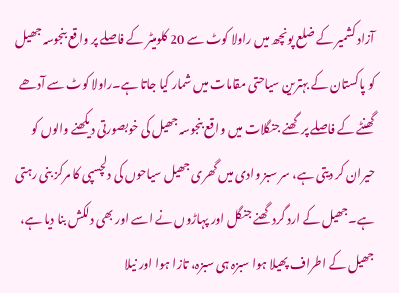آزاد کشمیر کے ضلع پونچھ میں راولا کوٹ سے 20 کلومیٹر کے فاصلے پر واقع بنجوسہ جھیل کو پاکستان کے بہترین سیاحتی مقامات میں شمار کیا جاتا ہے۔راولا کوٹ سے آدھے گھنٹے کے فاصلے پر گھنے جنگلات میں واقع بنجوسہ جھیل کی خوبصورتی دیکھنے والوں کو حیران کر دیتی ہے، سر سبز وادی میں گھری جھیل سیاحوں کی دلچسپی کا مرکز بنی رہتی ہے۔جھیل کے ارد گرد گھنے جنگل اور پہاڑوں نے اسے اور بھی دلکش بنا دیا ہے، جھیل کے اطراف پھیلا ہوا سبزہ ہی سبزہ، تازا ہوا اور نیلا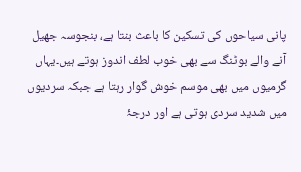پانی سیاحوں کی تسکین کا باعث بنتا ہے، بنجوسہ جھیل آنے والے بوٹنگ سے بھی خوب لطف اندوز ہوتے ہیں۔یہاں گرمیوں میں بھی موسم خوش گوار رہتا ہے جبکہ سردیوں میں شدید سردی ہوتی ہے اور درجۂ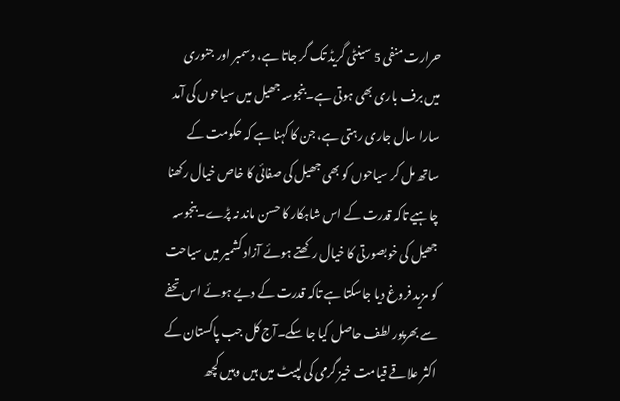حرارت منفی 5 سینٹی گریڈ تک گر جاتا ہے، دسمبر اور جنوری میں برف باری بھی ہوتی ہے۔بنجوسہ جھیل میں سیاحوں کی آمد سارا سال جاری رہتی ہے، جن کا کہنا ہے کہ حکومت کے ساتھ مل کر سیاحوں کو بھی جھیل کی صفائی کا خاص خیال رکھنا چاہیے تاکہ قدرت کے اس شاہکار کا حسن ماند نہ پڑے۔بنجوسہ جھیل کی خوبصورتی کا خیال رکھتے ہوئے آزاد کشمیر میں سیاحت کو مزید فروغ دیا جاسکتا ہے تاکہ قدرت کے دیے ہوئے اس تحفے سے بھرپور لطف حاصل کیا جا سکے۔آج کل جب پاکستان کے اکثر علاقے قیامت خیز گرمی کی لپیٹ میں ہیں وہیں کچھ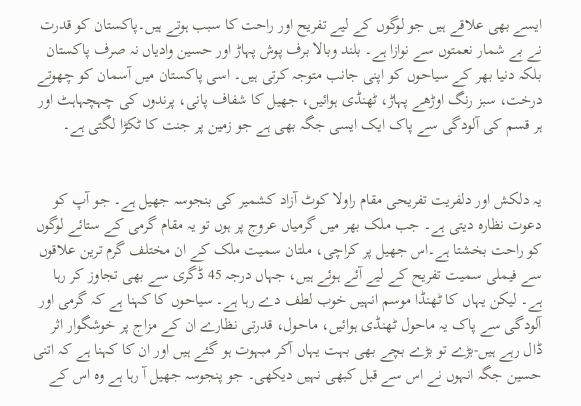ایسے بھی علاقے ہیں جو لوگوں کے لیے تفریح اور راحت کا سبب ہوتے ہیں۔پاکستان کو قدرت نے بے شمار نعمتوں سے نوازا ہے۔ بلند وبالا برف پوش پہاڑ اور حسین وادیاں نہ صرف پاکستان بلکہ دنیا بھر کے سیاحوں کو اپنی جانب متوجہ کرتی ہیں۔ اسی پاکستان میں آسمان کو چھوتے درخت، سبز رنگ اوڑھے پہاڑ، ٹھنڈی ہوائیں، جھیل کا شفاف پانی، پرندوں کی چہچہاہٹ اور ہر قسم کی آلودگی سے پاک ایک ایسی جگہ بھی ہے جو زمین پر جنت کا ٹکڑا لگتی ہے۔


یہ دلکش اور دلفریت تفریحی مقام راولا کوٹ آزاد کشمیر کی بنجوسہ جھیل ہے۔ جو آپ کو دعوت نظارہ دیتی ہے۔ جب ملک بھر میں گرمیاں عروج پر ہوں تو یہ مقام گرمی کے ستائے لوگوں کو راحت بخشتا ہے۔اس جھیل پر کراچی، ملتان سمیت ملک کے ان مختلف گرم ترین علاقوں سے فیملی سمیت تفریح کے لیے آئے ہوئے ہیں، جہاں درجہ 45 ڈگری سے بھی تجاوز کر رہا ہے۔ لیکن یہاں کا ٹھنڈا موسم انہیں خوب لطف دے رہا ہے۔ سیاحوں کا کہنا ہے کہ گرمی اور آلودگی سے پاک یہ ماحول ٹھنڈی ہوائیں، ماحول، قدرتی نظارے ان کے مزاج پر خوشگوار اثر ڈال رہے ہیں-بڑے تو بڑے بچے بھی بہت یہاں آکر مبہوت ہو گئے ہیں اور ان کا کہنا ہے کہ اتنی حسین جگہ انہوں نے اس سے قبل کبھی نہیں دیکھی۔ جو پنجوسہ جھیل آ رہا ہے وہ اس کے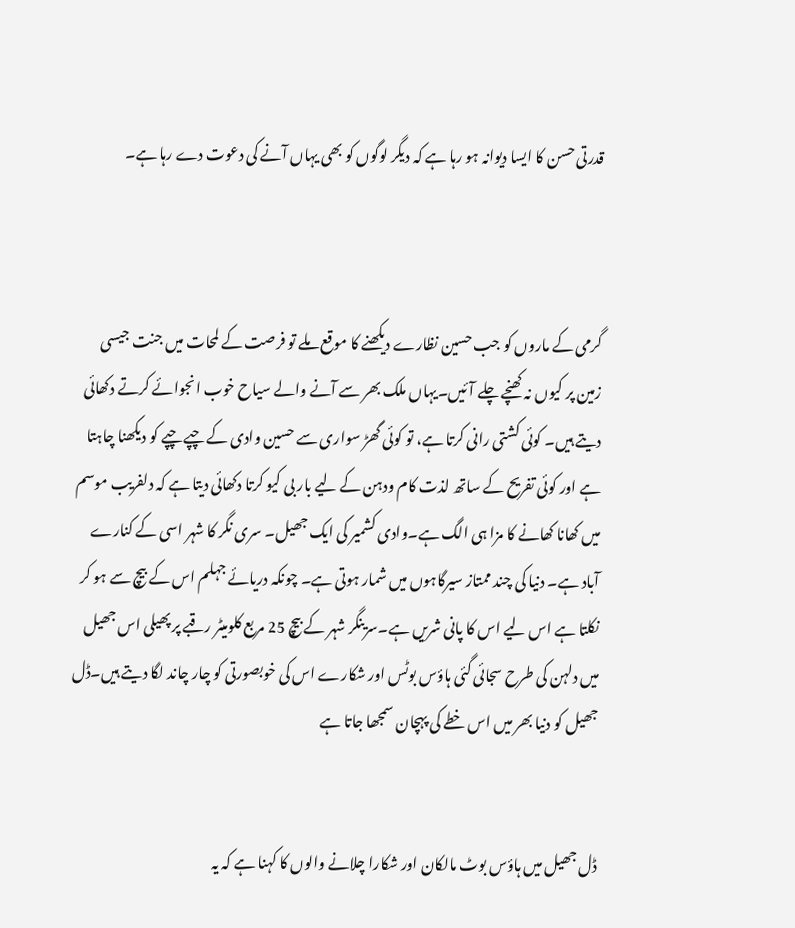قدرتی حسن کا ایسا دیوانہ ہو رہا ہے کہ دیگر لوگوں کو بھی یہاں آنے کی دعوت دے رہا ہے۔



گرمی کے ماروں کو جب حسین نظارے دیکھنے کا موقع ملے تو فرصت کے لمحات میں جنت جیسی زمین پر کیوں نہ کھنچے چلے آئیں۔یہاں ملک بھر سے آنے والے سیاح خوب انجوائے کرتے دکھائی دیتے ہیں۔ کوئی کشتی رانی کرتا ہے، تو کوئی گھڑ سواری سے حسین وادی کے چپے چپے کو دیکھنا چاہتا ہے اور کوئی تفریح کے ساتھ لذت کام ودہن کے لیے بار بی کیو کرتا دکھائی دیتا ہے کہ دلفریب موسم میں کھانا کھانے کا مزا ہی الگ ہے۔وادی کشمیر کی ایک جھیل۔ سری نگر کا شہر اسی کے کنارے آباد ہے۔ دنیا کی چند ممتاز سیرگاہوں میں شمار ہوتی ہے۔ چونکہ دریائے جہلم اس کے بیچ سے ہو کر نکلتا ہے اس لیے اس کا پانی شریں ہے۔سرینگر شہر کے بیچ 25 مربع کلومیٹر رقبے پر پھیلی اس جھیل میں دلہن کی طرح سجائی گئی ہاؤس بوٹس اور شکارے اس کی خوبصورتی کو چار چاند لگا دیتے ہیں۔ڈل جھیل کو دنیا بھر میں اس خطے کی پہچان سمجھا جاتا ہے


ڈل جھیل میں ہاؤس بوٹ مالکان اور شکارا چلانے والوں کا کہنا ہے کہ یہ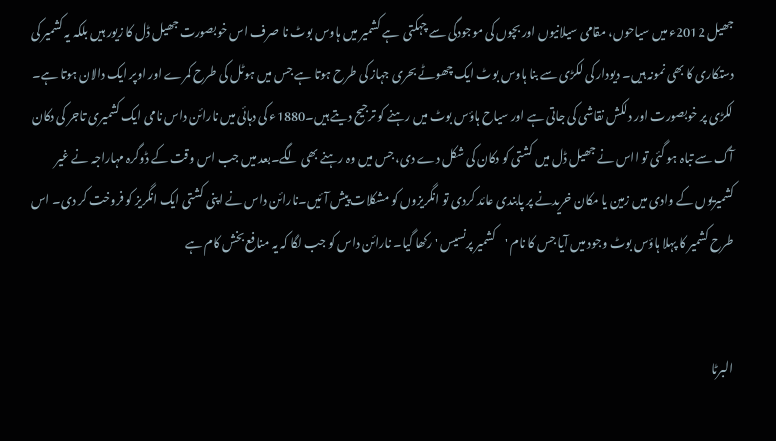جھیل 2012ء میں سیاحوں، مقامی سیلانیوں اور بچوں کی موجودگی سے چہکتی  ہے کشمیر میں ہاوس بوٹ نا صرف اس خوبصورت جھیل ڈل کا زیور ہیں بلکہ یہ کشمیر کی دستکاری کا بھی نمونہ ہیں۔ دیودار کی لکڑی سے بنا ہاوس بوٹ ایک چھوٹے بحری جہاز کی طرح ہوتا ہے جس میں ہوٹل کی طرح کمرے اور اوپر ایک دالان ہوتا ہے۔ لکڑی پر خوبصورت اور دلکش نقاشی کی جاتی ہے اور سیاح ہاؤس بوٹ میں رہنے کو ترجیح دیتے ہیں۔1880ء کی دہائی میں نارائن داس نامی ایک کشمیری تاجر کی دکان آگ سے تباہ ہو گئی تو ااس نے جھیل ڈل میں کشتی کو دکان کی شکل دے دی، جس میں وہ رہنے بھی لگے۔بعد میں جب اس وقت کے ڈوگرہ مہاراجہ نے غیر کشمیریوں کے وادی میں زمین یا مکان خریدنے پر پابندی عائد کردی تو انگریزوں کو مشکلات پیش آئیں۔نارائن داس نے اپنی کشتی ایک انگریز کو فروخت کر دی۔ اس طرح کشمیر کا پہلا ہاؤس بوٹ وجود میں آیا جس کا نام 'کشمیر پرنسیس ' رکھا گیا۔ نارائن داس کو جب لگا کہ یہ منافع بخش کام ہے


البرٹا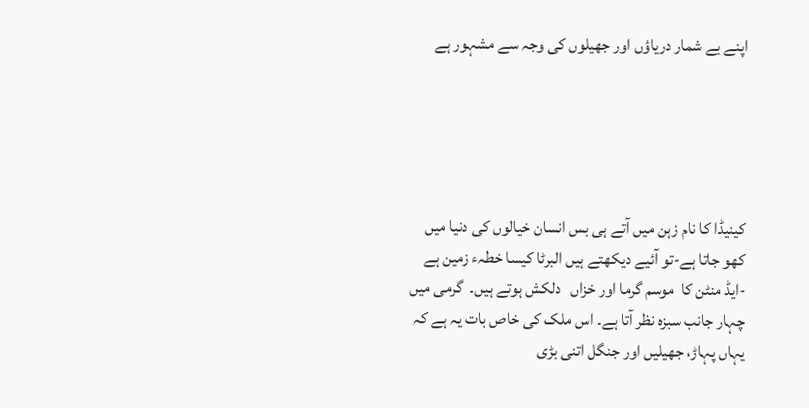اپنے بے شمار دریاؤں اور جھیلوں کی وجہ سے مشہور ہے





کینیڈا کا نام زہن میں آتے ہی بس انسان خیالوں کی دنیا میں کھو جاتا ہے-تو آئیے دیکھتے ہیں البرٹا کیسا خطہء زمین ہے -ایڈ منٹن کا  موسم گرما اور خزاں   دلکش ہوتے ہیں۔  گرمی میں چہار جانب سبزہ نظر آتا ہے۔ اس ملک کی خاص بات یہ ہے کہ یہاں پہاڑ، جھیلیں اور جنگل اتنی بڑی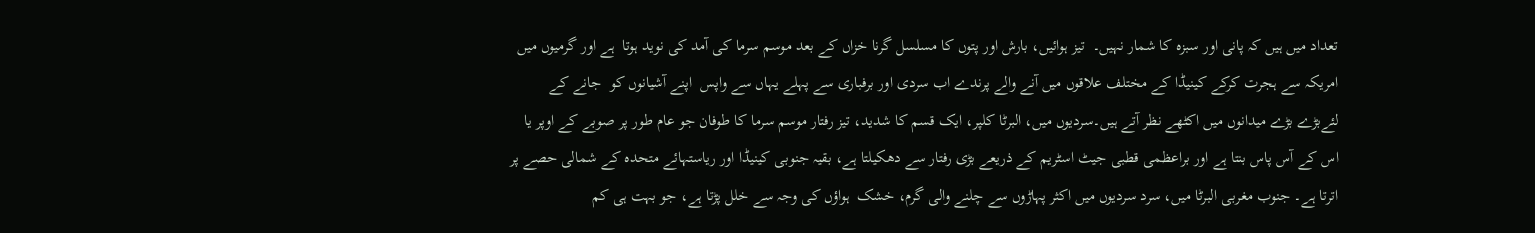تعداد میں ہیں کہ پانی اور سبزہ کا شمار نہیں۔  تیز ہوائیں، بارش اور پتوں کا مسلسل گرنا خزاں کے بعد موسم سرما کی آمد کی نوید ہوتا  ہے اور گرمیوں میں امریکہ سے ہجرت کرکے کینیڈا کے مختلف علاقوں میں آنے والے پرندے اب سردی اور برفباری سے پہلے یہاں سے واپس  اپنے آشیانوں کو  جانے کے لئےبڑے بڑے میدانوں میں اکٹھے نظر آتے ہیں۔سردیوں میں، البرٹا کلپر، ایک قسم کا شدید، تیز رفتار موسم سرما کا طوفان جو عام طور پر صوبے کے اوپر یا اس کے آس پاس بنتا ہے اور براعظمی قطبی جیٹ اسٹریم کے ذریعے بڑی رفتار سے دھکیلتا ہے، بقیہ جنوبی کینیڈا اور ریاستہائے متحدہ کے شمالی حصے پر اترتا ہے۔ جنوب مغربی البرٹا میں، سرد سردیوں میں اکثر پہاڑوں سے چلنے والی گرم، خشک  ہواؤں کی وجہ سے خلل پڑتا ہے، جو بہت ہی کم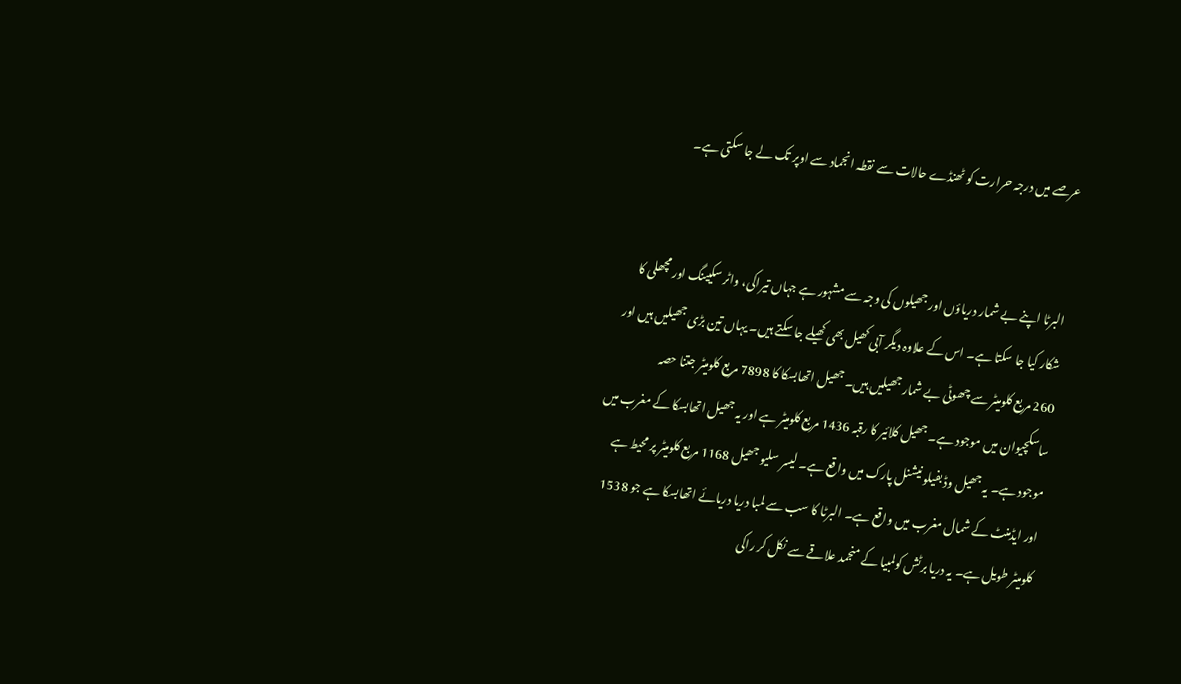عرصے میں درجہ حرارت کو ٹھنڈے حالات سے نقطہ انجماد سے اوپر تک لے جا سکتی ہے۔


البرٹا اپنے بے شمار دریاؤں اور جھیلوں کی وجہ سے مشہور ہے جہاں تیراکی، واٹر سکیینگ اور مچھلی کا شکار کیا جا سکتا ہے۔ اس کے علاوہ دیگر آبی کھیل بھی کھیلے جا سکتے ہیں۔ یہاں تین بڑی جھیلیں ہیں اور 260 مربع کلومیٹر سے چھوٹی بے شمار جھیلیں ہیں۔ جھیل اتھابسکا کا 7898 مربع کلومیٹر جتنا حصہ ساسکچیوان میں موجود ہے۔ جھیل کلائیر کا رقبہ 1436 مربع کلومیٹر ہے اور یہ جھیل اتھابسکا کے مغرب میں موجود ہے۔ یہ جھیل وڈ بفیلو نیشنل پارک میں واقع ہے۔ لیسر سلیو جھیل 1168 مربع کلومیٹر پر محیط ہے اور ایڈمنٹ کے شمال مغرب میں واقع ہے۔ البرٹا کا سب سے لمبا دریا دریائے اتھابسکا ہے جو 1538 کلومیٹر طویل ہے۔ یہ دریا برٹش کولمبیا کے منجمد علاقے سے نکل کر راکی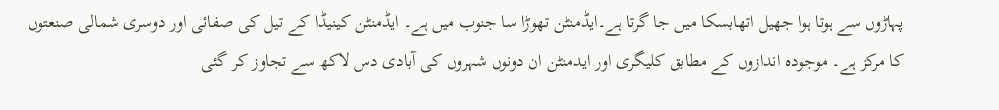پہاڑوں سے ہوتا ہوا جھیل اتھابسکا میں جا گرتا ہے۔ایڈمنٹن تھوڑا سا جنوب میں ہے۔ ایڈمنٹن کینیڈا کے تیل کی صفائی اور دوسری شمالی صنعتوں کا مرکز ہے۔ موجودہ اندازوں کے مطابق کلیگری اور ایدمنٹن ان دونوں شہروں کی آبادی دس لاکھ سے تجاوز کر گئی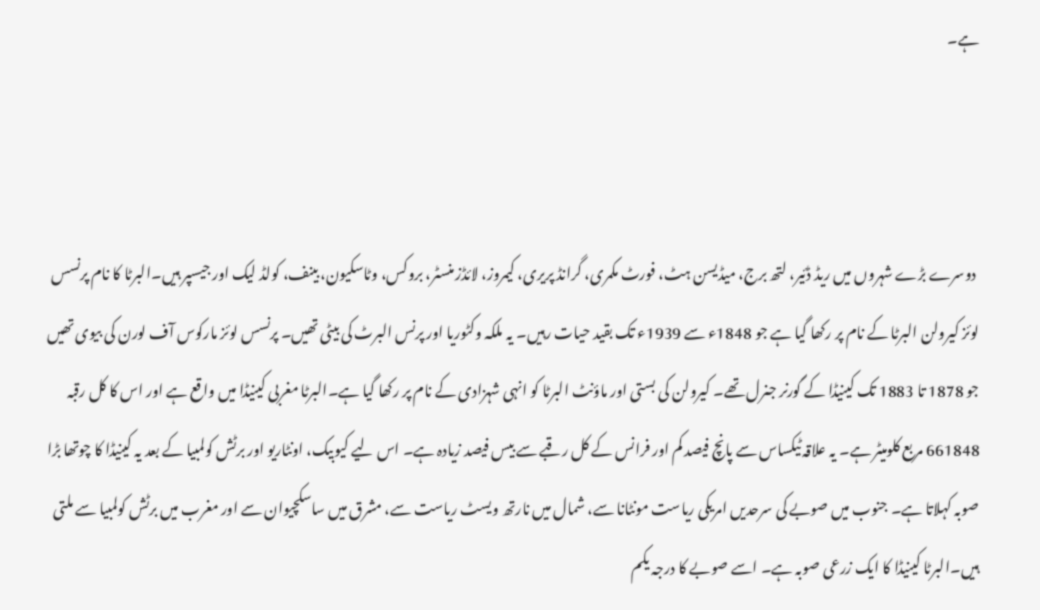ہے۔



 دوسرے بڑے شہروں میں ریڈ ڈئیر، لتھ برج، میڈیسن ہٹ، فورٹ مکمری، گرانڈ پریری، کیمروز، لائڈز منسٹر، بروکس، وٹاسکیون، بینف، کولڈ لیک اور جیسپر ہیں۔البرٹا کا نام پرنسس لوئز کیرولن البرٹا کے نام پر رکھا گیا ہے جو 1848ء سے 1939ء تک بقید حیات رہیں۔ یہ ملکہ وکٹوریا اور پرنس البرٹ کی بیٹی تھیں۔ پرنسس لوئز مارکوس آف لورن کی بیوی تھیں جو 1878 تا 1883 تک کینیڈا کے گورنر جنرل تھے۔ کیرولن کی بستی اور ماؤنٹ البرٹا کو انہی شہزادی کے نام پر رکھا گیا ہے۔البرٹا مغربی کینیڈا میں واقع ہے اور اس کا کل رقبہ 661848 مربع کلومیٹر ہے۔ یہ علاقہ ٹیکساس سے پانچ فیصد کم اور فرانس کے کل رقبے سے بیس فیصد زیادہ ہے۔ اس لیے کیوبیک، اونٹاریو اور برٹش کولمبیا کے بعد یہ کینیڈا کا چوتھا بڑا صوبہ کہلاتا ہے۔ جنوب میں صوبے کی سرحدیں امریکی ریاست مونٹانا سے، شمال میں نارتھ ویسٹ ریاست سے، مشرق میں ساسکچیوان سے اور مغرب میں برٹش کولمبیا سے ملتی ہیں۔البرٹا کینیڈا کا ایک زرعی صوبہ ہے۔ اسے صوبے کا درجہ یکم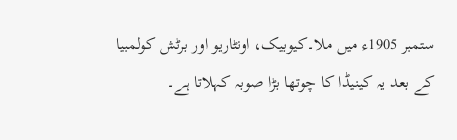ستمبر 1905ء میں ملا۔کیوبیک، اونٹاریو اور برٹش کولمبیا کے بعد یہ کینیڈا کا چوتھا بڑا صوبہ کہلاتا ہے۔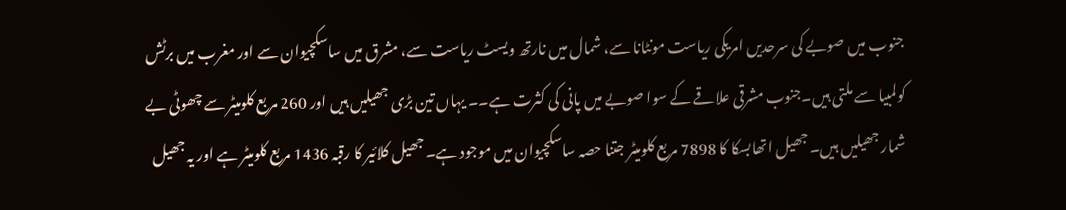جنوب میں صوبے کی سرحدیں امریکی ریاست مونٹانا سے، شمال میں نارتھ ویسٹ ریاست سے، مشرق میں ساسکچیوان سے اور مغرب میں برٹش کولمبیا سے ملتی ہیں۔جنوب مشرقی علاقے کے سوا صوبے میں پانی کی کثرت ہے۔۔ یہاں تین بڑی جھیلیں ہیں اور 260 مربع کلومیٹر سے چھوٹی بے شمار جھیلیں ہیں۔ جھیل اتھابسکا کا 7898 مربع کلومیٹر جتنا حصہ ساسکچیوان میں موجود ہے۔ جھیل کلائیر کا رقبہ 1436 مربع کلومیٹر ہے اور یہ جھیل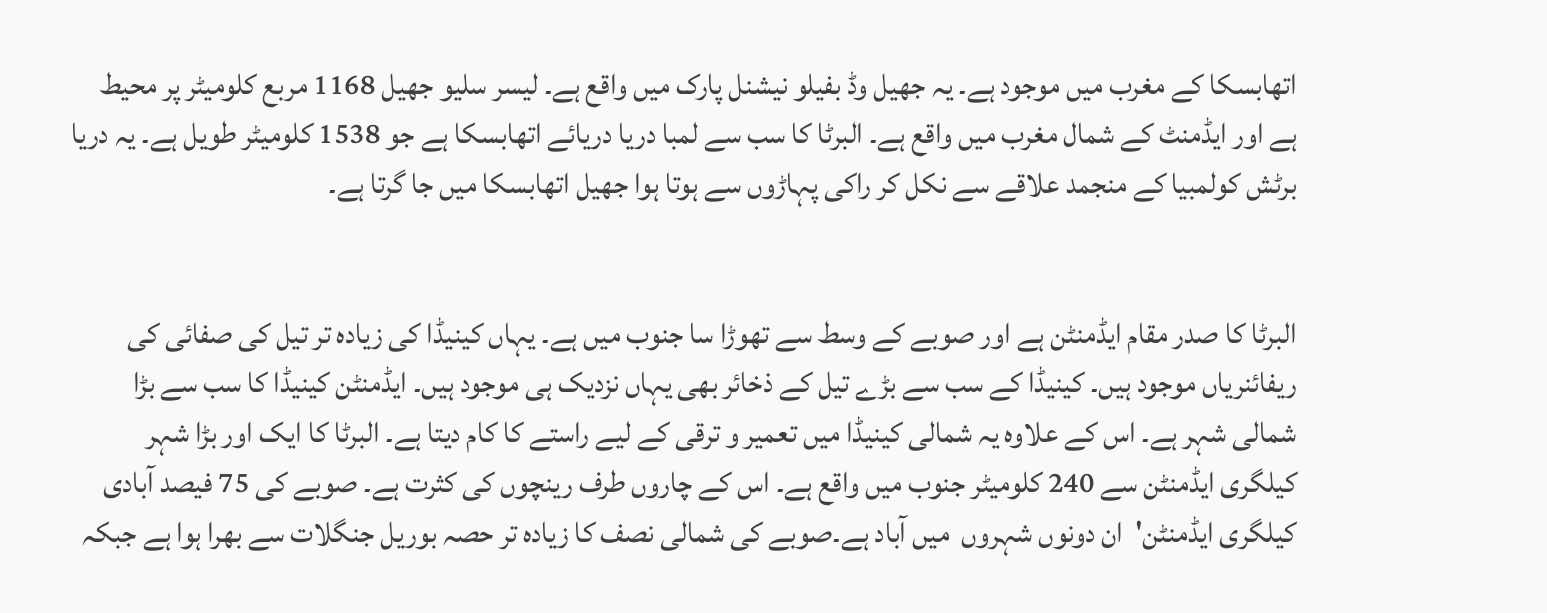اتھابسکا کے مغرب میں موجود ہے۔ یہ جھیل وڈ بفیلو نیشنل پارک میں واقع ہے۔ لیسر سلیو جھیل 1168 مربع کلومیٹر پر محیط ہے اور ایڈمنٹ کے شمال مغرب میں واقع ہے۔ البرٹا کا سب سے لمبا دریا دریائے اتھابسکا ہے جو 1538 کلومیٹر طویل ہے۔ یہ دریا برٹش کولمبیا کے منجمد علاقے سے نکل کر راکی پہاڑوں سے ہوتا ہوا جھیل اتھابسکا میں جا گرتا ہے۔


البرٹا کا صدر مقام ایڈمنٹن ہے اور صوبے کے وسط سے تھوڑا سا جنوب میں ہے۔ یہاں کینیڈا کی زیادہ تر تیل کی صفائی کی ریفائنریاں موجود ہیں۔ کینیڈا کے سب سے بڑے تیل کے ذخائر بھی یہاں نزدیک ہی موجود ہیں۔ ایڈمنٹن کینیڈا کا سب سے بڑا شمالی شہر ہے۔ اس کے علاوہ یہ شمالی کینیڈا میں تعمیر و ترقی کے لیے راستے کا کام دیتا ہے۔ البرٹا کا ایک اور بڑا شہر کیلگری ایڈمنٹن سے 240 کلومیٹر جنوب میں واقع ہے۔ اس کے چاروں طرف رینچوں کی کثرت ہے۔ صوبے کی 75 فیصد آبادی کیلگری ایڈمنٹن'  ان دونوں شہروں  میں آباد ہے۔صوبے کی شمالی نصف کا زیادہ تر حصہ بوریل جنگلات سے بھرا ہوا ہے جبکہ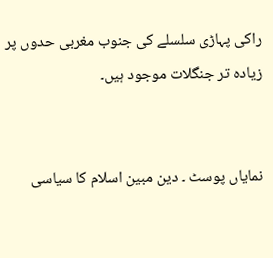راکی پہاڑی سلسلے کی جنوب مغربی حدوں پر زیادہ تر جنگلات موجود ہیں۔


نمایاں پوسٹ ۔ دین مبین اسلام کا سیاسی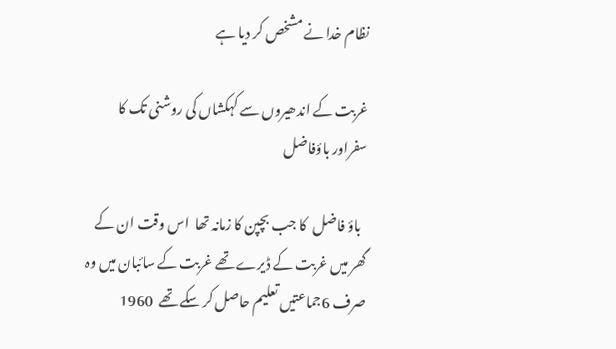نظام خدا نے مشخص کر دیا ہے

غربت کے اندھیروں سے کہکشاں کی روشنی تک کا سفراور باؤفاضل

  باؤ فاضل  کا جب بچپن کا زمانہ تھا  اس وقت ان کے گھر میں غربت کے ڈیرے تھے غربت کے سائبان میں وہ صرف 6جماعتیں تعلیم حاصل کر سکے تھے  1960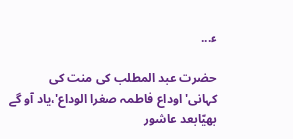ء...

حضرت عبد المطلب کی منت کی کہانی'اوداع فاطمہ صغرا الوداع'،یاد آو گے بھیّابعد عاشور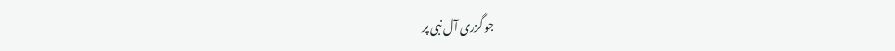جو گزری آل نبی پر